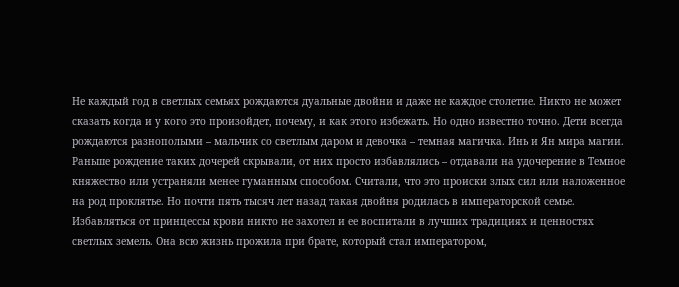Не каждый год в светлых семьях рождаются дуальные двойни и даже не каждое столетие. Никто не может сказать когда и у кого это произойдет, почему, и как этого избежать. Но одно известно точно. Дети всегда рождаются разнополыми – мальчик со светлым даром и девочка – темная магичка. Инь и Ян мира магии.
Раньше рождение таких дочерей скрывали, от них просто избавлялись – отдавали на удочерение в Темное княжество или устраняли менее гуманным способом. Считали, что это происки злых сил или наложенное на род проклятье. Но почти пять тысяч лет назад такая двойня родилась в императорской семье. Избавляться от принцессы крови никто не захотел и ее воспитали в лучших традициях и ценностях светлых земель. Она всю жизнь прожила при брате, который стал императором,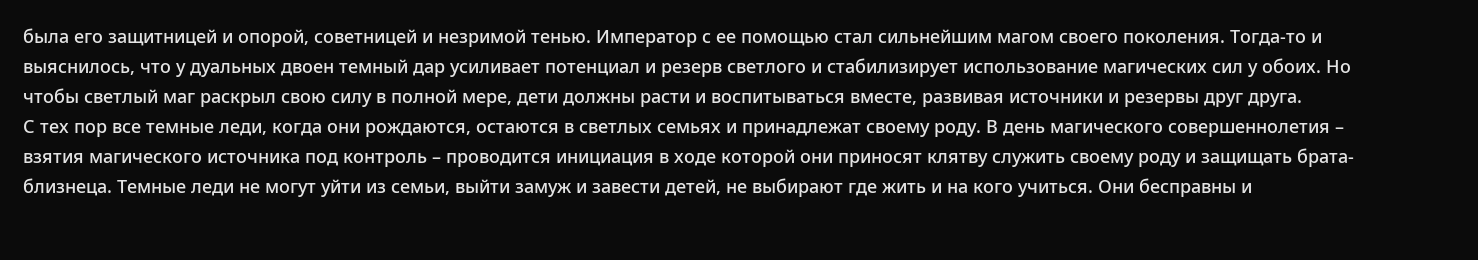была его защитницей и опорой, советницей и незримой тенью. Император с ее помощью стал сильнейшим магом своего поколения. Тогда-то и выяснилось, что у дуальных двоен темный дар усиливает потенциал и резерв светлого и стабилизирует использование магических сил у обоих. Но чтобы светлый маг раскрыл свою силу в полной мере, дети должны расти и воспитываться вместе, развивая источники и резервы друг друга.
С тех пор все темные леди, когда они рождаются, остаются в светлых семьях и принадлежат своему роду. В день магического совершеннолетия – взятия магического источника под контроль – проводится инициация в ходе которой они приносят клятву служить своему роду и защищать брата-близнеца. Темные леди не могут уйти из семьи, выйти замуж и завести детей, не выбирают где жить и на кого учиться. Они бесправны и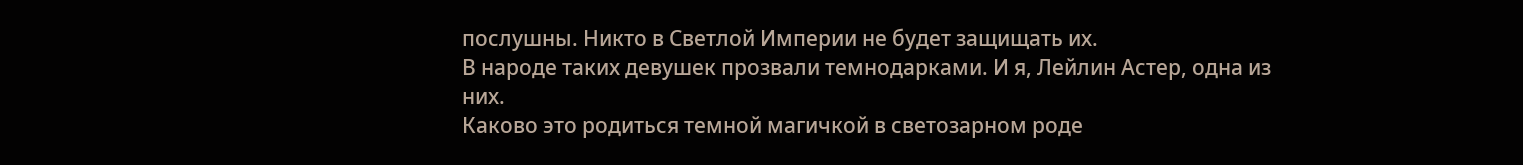послушны. Никто в Светлой Империи не будет защищать их.
В народе таких девушек прозвали темнодарками. И я, Лейлин Астер, одна из них.
Каково это родиться темной магичкой в светозарном роде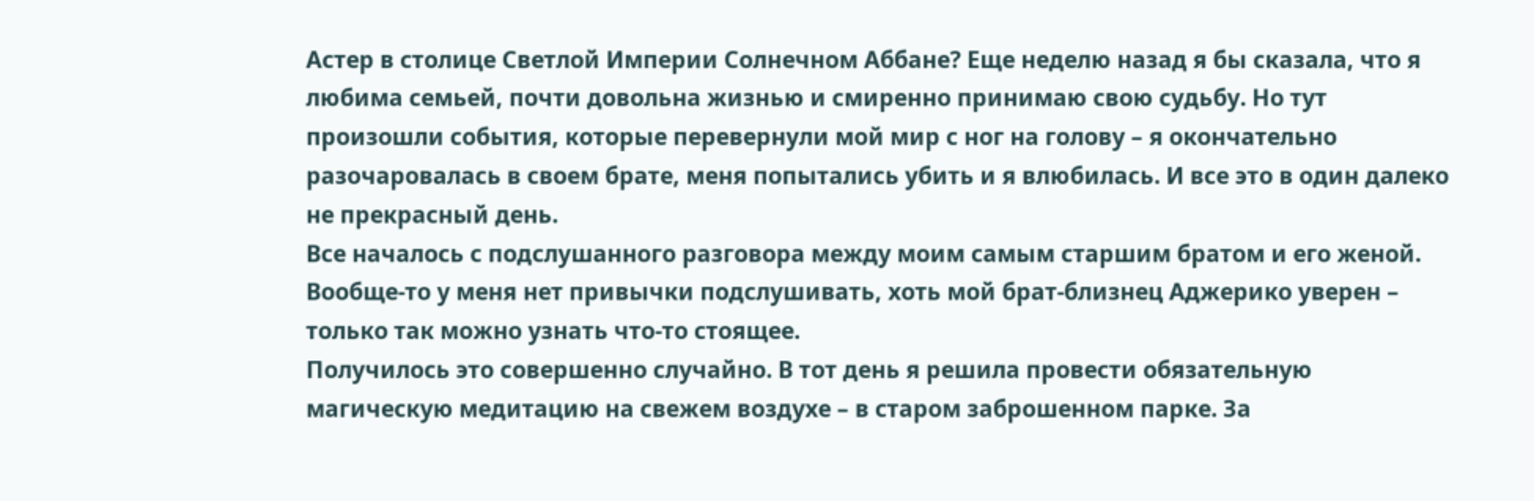Астер в столице Светлой Империи Солнечном Аббане? Еще неделю назад я бы сказала, что я любима семьей, почти довольна жизнью и смиренно принимаю свою судьбу. Но тут произошли события, которые перевернули мой мир с ног на голову – я окончательно разочаровалась в своем брате, меня попытались убить и я влюбилась. И все это в один далеко не прекрасный день.
Все началось с подслушанного разговора между моим самым старшим братом и его женой. Вообще-то у меня нет привычки подслушивать, хоть мой брат-близнец Аджерико уверен – только так можно узнать что-то стоящее.
Получилось это совершенно случайно. В тот день я решила провести обязательную магическую медитацию на свежем воздухе – в старом заброшенном парке. За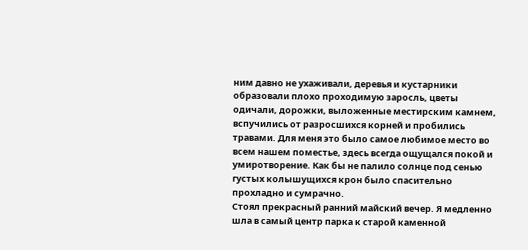ним давно не ухаживали, деревья и кустарники образовали плохо проходимую заросль, цветы одичали, дорожки, выложенные местирским камнем, вспучились от разросшихся корней и пробились травами. Для меня это было самое любимое место во всем нашем поместье, здесь всегда ощущался покой и умиротворение. Как бы не палило солнце под сенью густых колышущихся крон было спасительно прохладно и сумрачно.
Стоял прекрасный ранний майский вечер. Я медленно шла в самый центр парка к старой каменной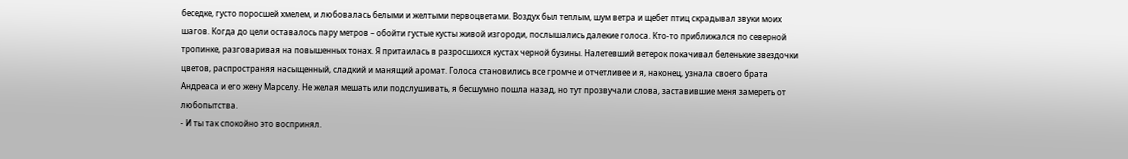беседке, густо поросшей хмелем, и любовалась белыми и желтыми первоцветами. Воздух был теплым, шум ветра и щебет птиц скрадывал звуки моих шагов. Когда до цели оставалось пару метров – обойти густые кусты живой изгороди, послышались далекие голоса. Кто-то приближался по северной тропинке, разговаривая на повышенных тонах. Я притаилась в разросшихся кустах черной бузины. Налетевший ветерок покачивал беленькие звездочки цветов, распространяя насыщенный, сладкий и манящий аромат. Голоса становились все громче и отчетливее и я, наконец, узнала своего брата Андреаса и его жену Марселу. Не желая мешать или подслушивать, я бесшумно пошла назад, но тут прозвучали слова, заставившие меня замереть от любопытства.
- И ты так спокойно это воспринял.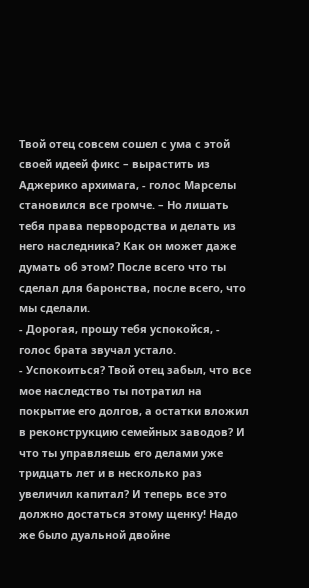Твой отец совсем сошел с ума с этой своей идеей фикс – вырастить из Аджерико архимага, - голос Марселы становился все громче. – Но лишать тебя права первородства и делать из него наследника? Как он может даже думать об этом? После всего что ты сделал для баронства, после всего, что мы сделали.
- Дорогая, прошу тебя успокойся, - голос брата звучал устало.
- Успокоиться? Твой отец забыл, что все мое наследство ты потратил на покрытие его долгов, а остатки вложил в реконструкцию семейных заводов? И что ты управляешь его делами уже тридцать лет и в несколько раз увеличил капитал? И теперь все это должно достаться этому щенку! Надо же было дуальной двойне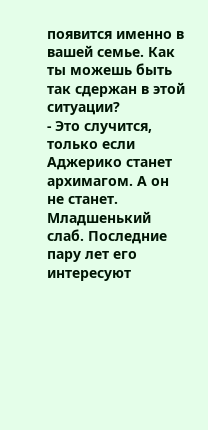появится именно в вашей семье. Как ты можешь быть так сдержан в этой ситуации?
- Это случится, только если Аджерико станет архимагом. А он не станет. Младшенький слаб. Последние пару лет его интересуют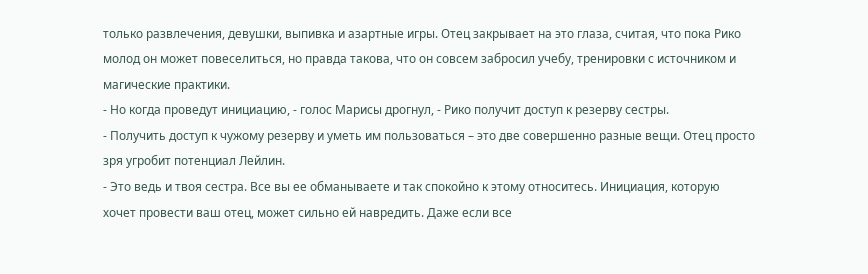только развлечения, девушки, выпивка и азартные игры. Отец закрывает на это глаза, считая, что пока Рико молод он может повеселиться, но правда такова, что он совсем забросил учебу, тренировки с источником и магические практики.
- Но когда проведут инициацию, - голос Марисы дрогнул, - Рико получит доступ к резерву сестры.
- Получить доступ к чужому резерву и уметь им пользоваться – это две совершенно разные вещи. Отец просто зря угробит потенциал Лейлин.
- Это ведь и твоя сестра. Все вы ее обманываете и так спокойно к этому относитесь. Инициация, которую хочет провести ваш отец, может сильно ей навредить. Даже если все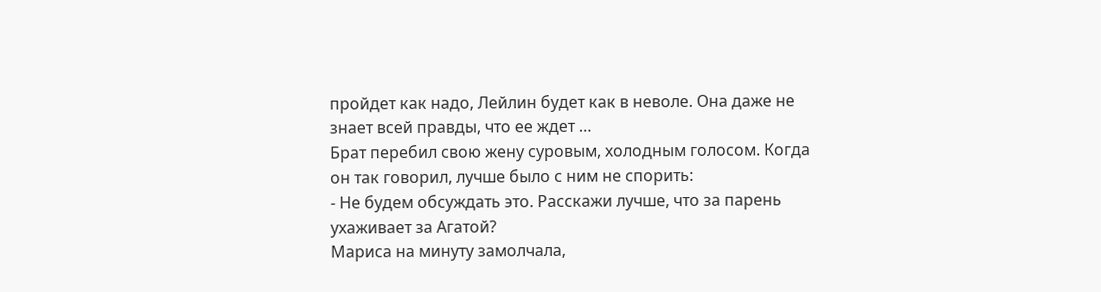пройдет как надо, Лейлин будет как в неволе. Она даже не знает всей правды, что ее ждет …
Брат перебил свою жену суровым, холодным голосом. Когда он так говорил, лучше было с ним не спорить:
- Не будем обсуждать это. Расскажи лучше, что за парень ухаживает за Агатой?
Мариса на минуту замолчала,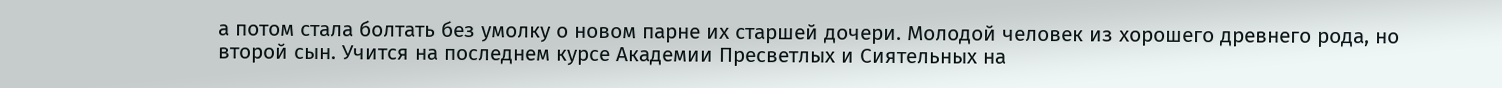а потом стала болтать без умолку о новом парне их старшей дочери. Молодой человек из хорошего древнего рода, но второй сын. Учится на последнем курсе Академии Пресветлых и Сиятельных на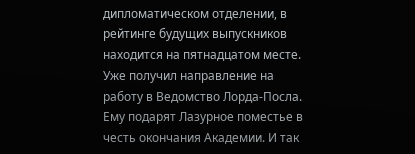дипломатическом отделении, в рейтинге будущих выпускников находится на пятнадцатом месте. Уже получил направление на работу в Ведомство Лорда-Посла. Ему подарят Лазурное поместье в честь окончания Академии. И так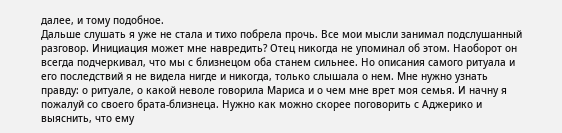далее, и тому подобное.
Дальше слушать я уже не стала и тихо побрела прочь. Все мои мысли занимал подслушанный разговор. Инициация может мне навредить? Отец никогда не упоминал об этом. Наоборот он всегда подчеркивал, что мы с близнецом оба станем сильнее. Но описания самого ритуала и его последствий я не видела нигде и никогда, только слышала о нем. Мне нужно узнать правду: о ритуале, о какой неволе говорила Мариса и о чем мне врет моя семья. И начну я пожалуй со своего брата-близнеца. Нужно как можно скорее поговорить с Аджерико и выяснить, что ему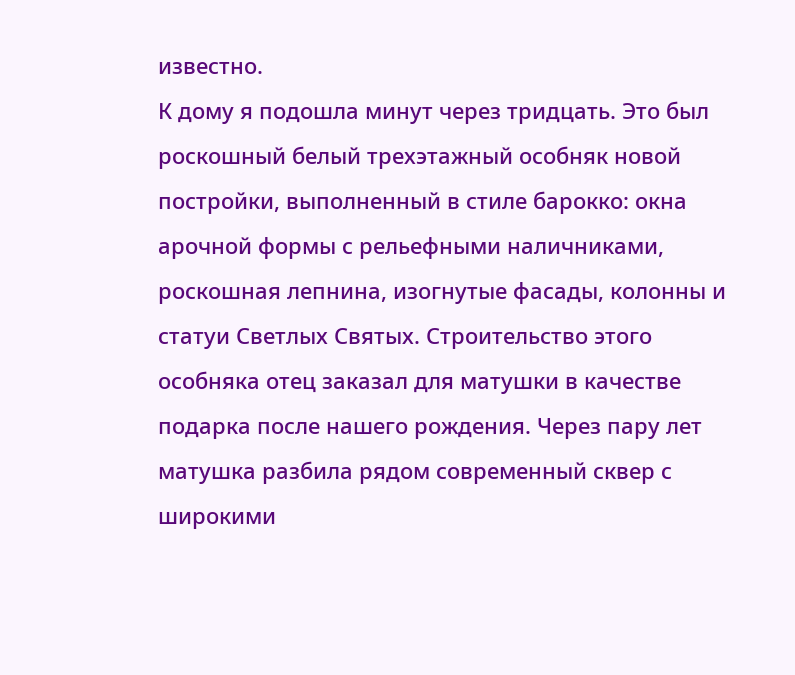известно.
К дому я подошла минут через тридцать. Это был роскошный белый трехэтажный особняк новой постройки, выполненный в стиле барокко: окна арочной формы с рельефными наличниками, роскошная лепнина, изогнутые фасады, колонны и статуи Светлых Святых. Строительство этого особняка отец заказал для матушки в качестве подарка после нашего рождения. Через пару лет матушка разбила рядом современный сквер с широкими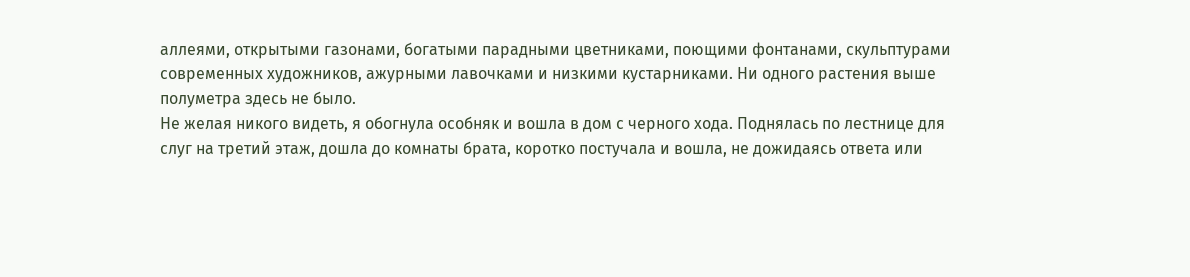аллеями, открытыми газонами, богатыми парадными цветниками, поющими фонтанами, скульптурами современных художников, ажурными лавочками и низкими кустарниками. Ни одного растения выше полуметра здесь не было.
Не желая никого видеть, я обогнула особняк и вошла в дом с черного хода. Поднялась по лестнице для слуг на третий этаж, дошла до комнаты брата, коротко постучала и вошла, не дожидаясь ответа или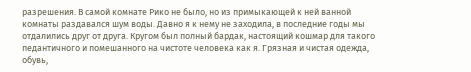разрешения. В самой комнате Рико не было, но из примыкающей к ней ванной комнаты раздавался шум воды. Давно я к нему не заходила, в последние годы мы отдалились друг от друга. Кругом был полный бардак, настоящий кошмар для такого педантичного и помешанного на чистоте человека как я. Грязная и чистая одежда, обувь,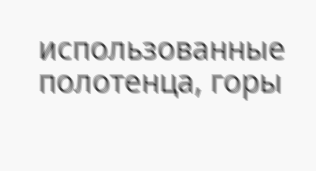использованные полотенца, горы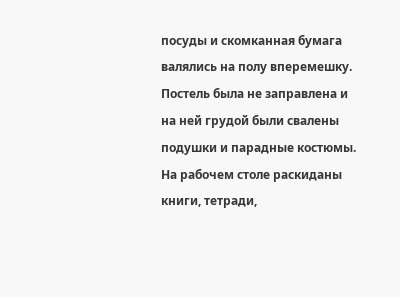посуды и скомканная бумага валялись на полу вперемешку. Постель была не заправлена и на ней грудой были свалены подушки и парадные костюмы. На рабочем столе раскиданы книги, тетради,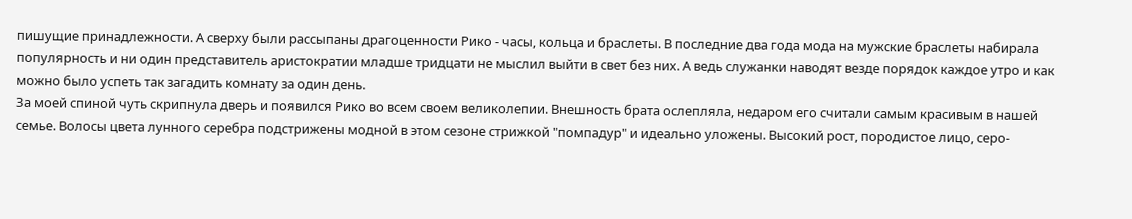пишущие принадлежности. А сверху были рассыпаны драгоценности Рико - часы, кольца и браслеты. В последние два года мода на мужские браслеты набирала популярность и ни один представитель аристократии младше тридцати не мыслил выйти в свет без них. А ведь служанки наводят везде порядок каждое утро и как можно было успеть так загадить комнату за один день.
За моей спиной чуть скрипнула дверь и появился Рико во всем своем великолепии. Внешность брата ослепляла, недаром его считали самым красивым в нашей семье. Волосы цвета лунного серебра подстрижены модной в этом сезоне стрижкой "помпадур" и идеально уложены. Высокий рост, породистое лицо, серо-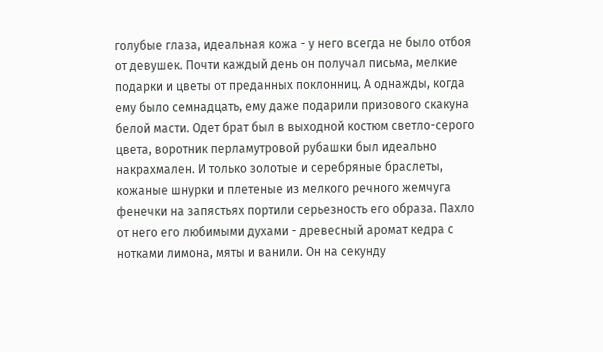голубые глаза, идеальная кожа - у него всегда не было отбоя от девушек. Почти каждый день он получал письма, мелкие подарки и цветы от преданных поклонниц. А однажды, когда ему было семнадцать, ему даже подарили призового скакуна белой масти. Одет брат был в выходной костюм светло-серого цвета, воротник перламутровой рубашки был идеально накрахмален. И только золотые и серебряные браслеты, кожаные шнурки и плетеные из мелкого речного жемчуга фенечки на запястьях портили серьезность его образа. Пахло от него его любимыми духами - древесный аромат кедра с нотками лимона, мяты и ванили. Он на секунду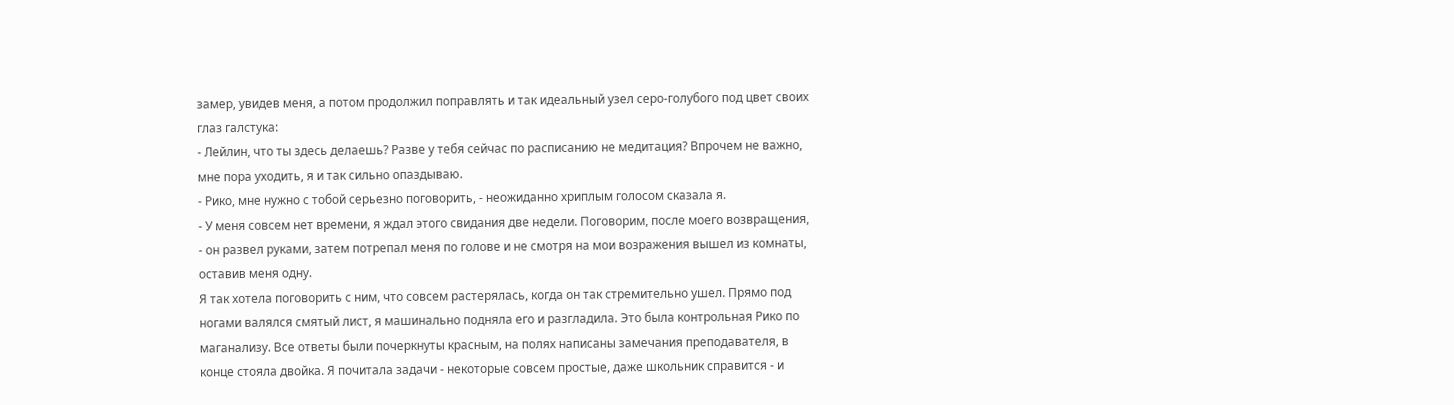замер, увидев меня, а потом продолжил поправлять и так идеальный узел серо-голубого под цвет своих глаз галстука:
- Лейлин, что ты здесь делаешь? Разве у тебя сейчас по расписанию не медитация? Впрочем не важно, мне пора уходить, я и так сильно опаздываю.
- Рико, мне нужно с тобой серьезно поговорить, - неожиданно хриплым голосом сказала я.
- У меня совсем нет времени, я ждал этого свидания две недели. Поговорим, после моего возвращения, - он развел руками, затем потрепал меня по голове и не смотря на мои возражения вышел из комнаты, оставив меня одну.
Я так хотела поговорить с ним, что совсем растерялась, когда он так стремительно ушел. Прямо под ногами валялся смятый лист, я машинально подняла его и разгладила. Это была контрольная Рико по маганализу. Все ответы были почеркнуты красным, на полях написаны замечания преподавателя, в конце стояла двойка. Я почитала задачи - некоторые совсем простые, даже школьник справится - и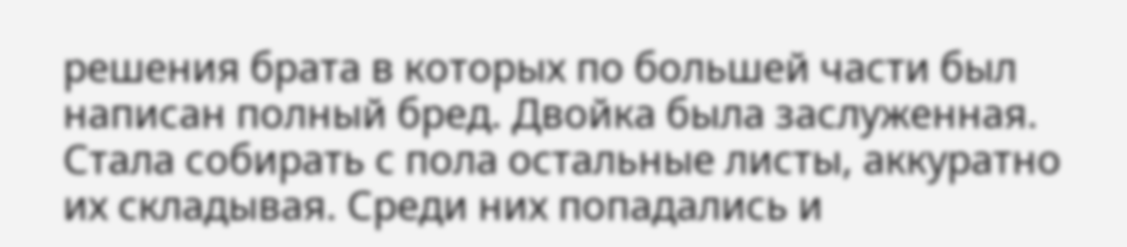решения брата в которых по большей части был написан полный бред. Двойка была заслуженная. Стала собирать с пола остальные листы, аккуратно их складывая. Среди них попадались и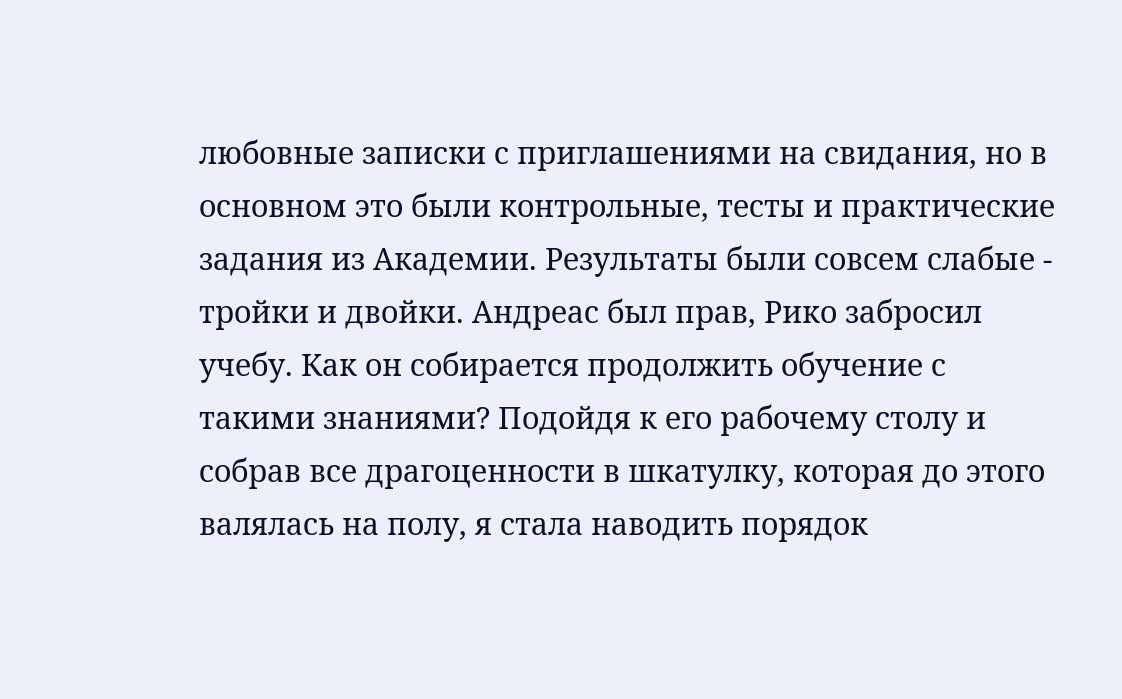любовные записки с приглашениями на свидания, но в основном это были контрольные, тесты и практические задания из Академии. Результаты были совсем слабые - тройки и двойки. Андреас был прав, Рико забросил учебу. Как он собирается продолжить обучение с такими знаниями? Подойдя к его рабочему столу и собрав все драгоценности в шкатулку, которая до этого валялась на полу, я стала наводить порядок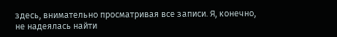здесь, внимательно просматривая все записи. Я, конечно, не надеялась найти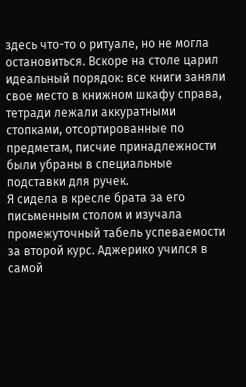здесь что-то о ритуале, но не могла остановиться. Вскоре на столе царил идеальный порядок: все книги заняли свое место в книжном шкафу справа, тетради лежали аккуратными стопками, отсортированные по предметам, писчие принадлежности были убраны в специальные подставки для ручек.
Я сидела в кресле брата за его письменным столом и изучала промежуточный табель успеваемости за второй курс. Аджерико учился в самой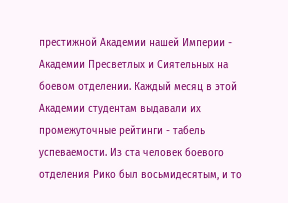престижной Академии нашей Империи - Академии Пресветлых и Сиятельных на боевом отделении. Каждый месяц в этой Академии студентам выдавали их промежуточные рейтинги - табель успеваемости. Из ста человек боевого отделения Рико был восьмидесятым, и то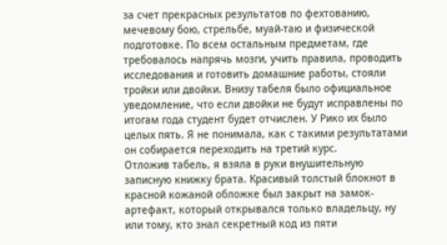за счет прекрасных результатов по фехтованию, мечевому бою, стрельбе, муай-таю и физической подготовке. По всем остальным предметам, где требовалось напрячь мозги, учить правила, проводить исследования и готовить домашние работы, стояли тройки или двойки. Внизу табеля было официальное уведомление, что если двойки не будут исправлены по итогам года студент будет отчислен. У Рико их было целых пять. Я не понимала, как с такими результатами он собирается переходить на третий курс.
Отложив табель, я взяла в руки внушительную записную книжку брата. Красивый толстый блокнот в красной кожаной обложке был закрыт на замок-артефакт, который открывался только владельцу, ну или тому, кто знал секретный код из пяти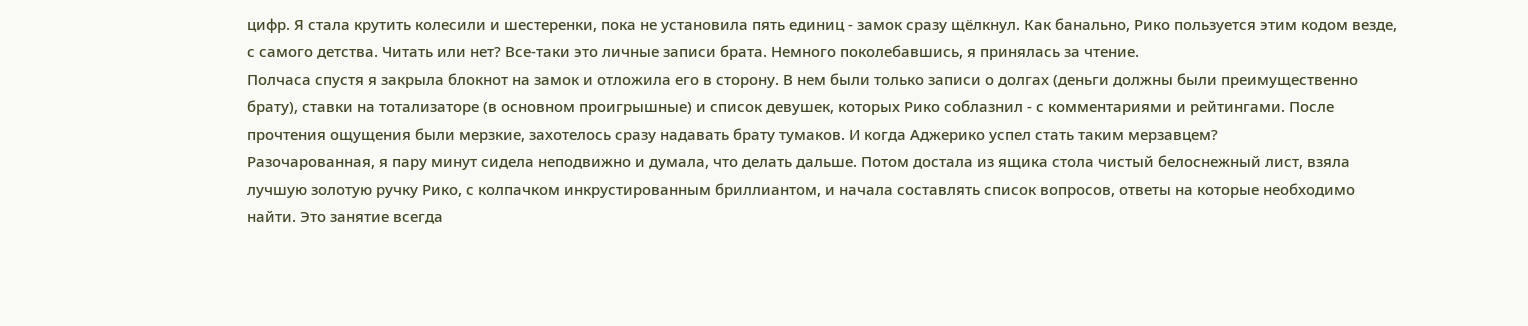цифр. Я стала крутить колесили и шестеренки, пока не установила пять единиц - замок сразу щёлкнул. Как банально, Рико пользуется этим кодом везде, с самого детства. Читать или нет? Все-таки это личные записи брата. Немного поколебавшись, я принялась за чтение.
Полчаса спустя я закрыла блокнот на замок и отложила его в сторону. В нем были только записи о долгах (деньги должны были преимущественно брату), ставки на тотализаторе (в основном проигрышные) и список девушек, которых Рико соблазнил - с комментариями и рейтингами. После прочтения ощущения были мерзкие, захотелось сразу надавать брату тумаков. И когда Аджерико успел стать таким мерзавцем?
Разочарованная, я пару минут сидела неподвижно и думала, что делать дальше. Потом достала из ящика стола чистый белоснежный лист, взяла лучшую золотую ручку Рико, с колпачком инкрустированным бриллиантом, и начала составлять список вопросов, ответы на которые необходимо найти. Это занятие всегда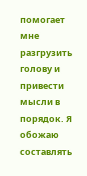помогает мне разгрузить голову и привести мысли в порядок. Я обожаю составлять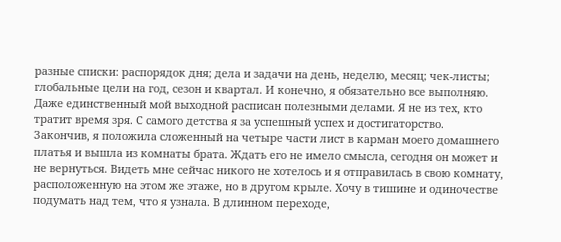разные списки: распорядок дня; дела и задачи на день, неделю, месяц; чек-листы; глобальные цели на год, сезон и квартал. И конечно, я обязательно все выполняю. Даже единственный мой выходной расписан полезными делами. Я не из тех, кто тратит время зря. С самого детства я за успешный успех и достигаторство.
Закончив, я положила сложенный на четыре части лист в карман моего домашнего платья и вышла из комнаты брата. Ждать его не имело смысла, сегодня он может и не вернуться. Видеть мне сейчас никого не хотелось и я отправилась в свою комнату, расположенную на этом же этаже, но в другом крыле. Хочу в тишине и одиночестве подумать над тем, что я узнала. В длинном переходе,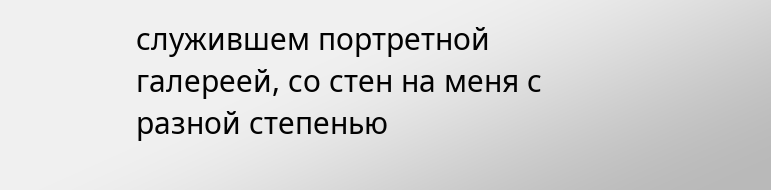служившем портретной галереей, со стен на меня с разной степенью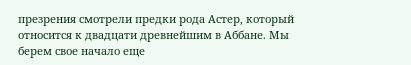презрения смотрели предки рода Астер, который относится к двадцати древнейшим в Аббане. Мы берем свое начало еще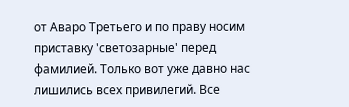от Аваро Третьего и по праву носим приставку 'светозарные' перед фамилией. Только вот уже давно нас лишились всех привилегий. Все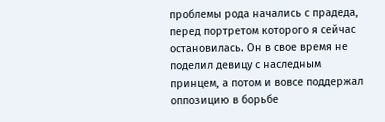проблемы рода начались с прадеда, перед портретом которого я сейчас остановилась. Он в свое время не поделил девицу с наследным принцем, а потом и вовсе поддержал оппозицию в борьбе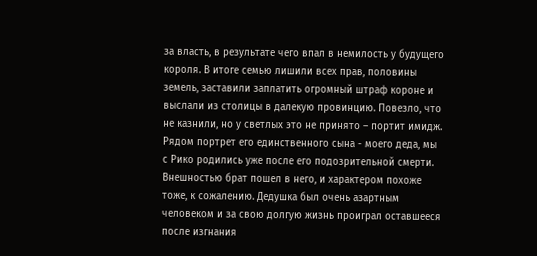за власть, в результате чего впал в немилость у будущего короля. В итоге семью лишили всех прав, половины земель, заставили заплатить огромный штраф короне и выслали из столицы в далекую провинцию. Повезло, что не казнили, но у светлых это не принято – портит имидж. Рядом портрет его единственного сына - моего деда, мы с Рико родились уже после его подозрительной смерти. Внешностью брат пошел в него, и характером похоже тоже, к сожалению. Дедушка был очень азартным человеком и за свою долгую жизнь проиграл оставшееся после изгнания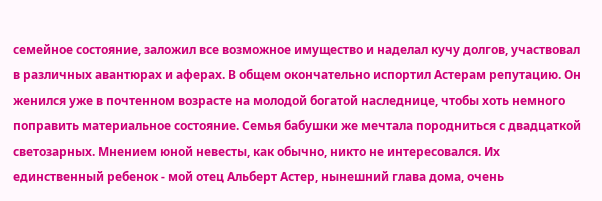семейное состояние, заложил все возможное имущество и наделал кучу долгов, участвовал в различных авантюрах и аферах. В общем окончательно испортил Астерам репутацию. Он женился уже в почтенном возрасте на молодой богатой наследнице, чтобы хоть немного поправить материальное состояние. Семья бабушки же мечтала породниться с двадцаткой светозарных. Мнением юной невесты, как обычно, никто не интересовался. Их единственный ребенок - мой отец Альберт Астер, нынешний глава дома, очень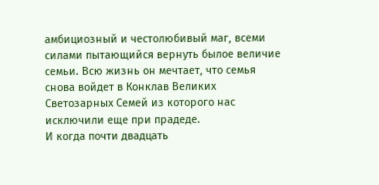амбициозный и честолюбивый маг, всеми силами пытающийся вернуть былое величие семьи. Всю жизнь он мечтает, что семья снова войдет в Конклав Великих Светозарных Семей из которого нас исключили еще при прадеде.
И когда почти двадцать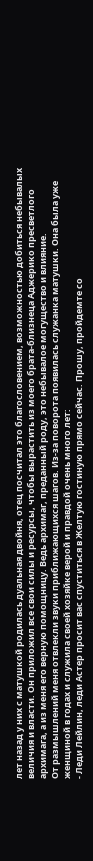лет назад у них с матушкой родилась дуальная двойня, отец посчитал это благословением, возможностью добиться небывалых величия и власти. Он приложил все свои силы и ресурсы, чтобы вырастить из моего брата-близнеца Аджерико пресветлого архимага, а из меня его верную помощницу. Ведь архимаг, преданный роду, это небывалое могущество и влияние.
От размышлений меня отвлекли звуки приближающихся шагов. Из-за поворота появилась служанка матушки. Она была уже женщиной в годах и служила своей хозяйке верой и правдой очень много лет:
- Леди Лейлин, леди Астер просит вас спуститься в Желтую гостиную прямо сейчас. Прошу, пройдемте со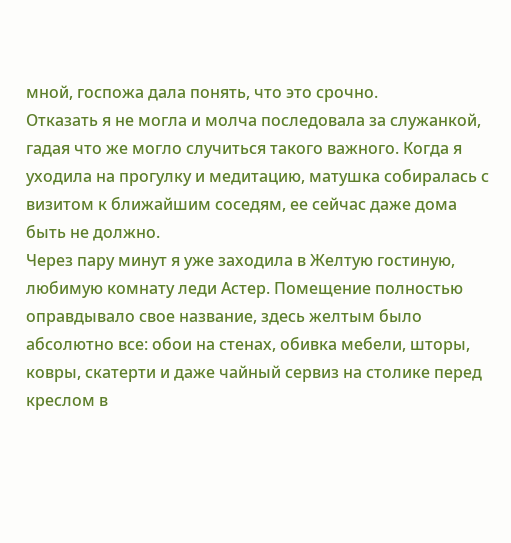мной, госпожа дала понять, что это срочно.
Отказать я не могла и молча последовала за служанкой, гадая что же могло случиться такого важного. Когда я уходила на прогулку и медитацию, матушка собиралась с визитом к ближайшим соседям, ее сейчас даже дома быть не должно.
Через пару минут я уже заходила в Желтую гостиную, любимую комнату леди Астер. Помещение полностью оправдывало свое название, здесь желтым было абсолютно все: обои на стенах, обивка мебели, шторы, ковры, скатерти и даже чайный сервиз на столике перед креслом в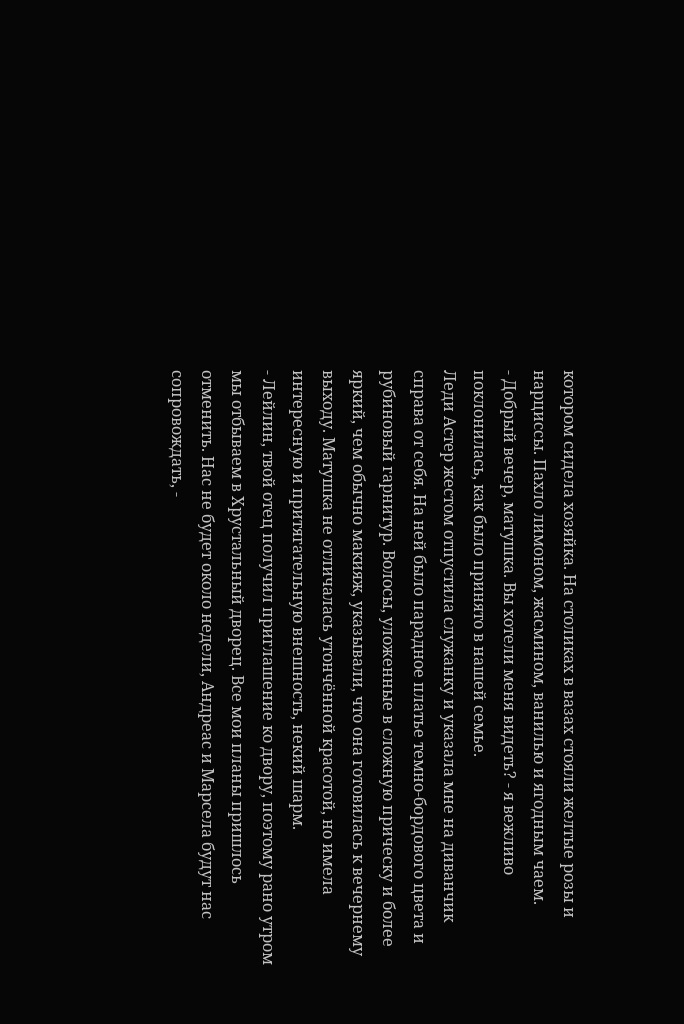котором сидела хозяйка. На столиках в вазах стояли желтые розы и нарциссы. Пахло лимоном, жасмином, ванилью и ягодным чаем.
- Добрый вечер, матушка. Вы хотели меня видеть? - я вежливо поклонилась, как было принято в нашей семье.
Леди Астер жестом отпустила служанку и указала мне на диванчик справа от себя. На ней было парадное платье темно-бордового цвета и рубиновый гарнитур. Волосы, уложенные в сложную прическу и более яркий, чем обычно макияж, указывали, что она готовилась к вечернему выходу. Матушка не отличалась утончённой красотой, но имела интересную и притягательную внешность, некий шарм.
- Лейлин, твой отец получил приглашение ко двору, поэтому рано утром мы отбываем в Хрустальный дворец. Все мои планы пришлось отменить. Нас не будет около недели, Андреас и Марсела будут нас сопровождать, -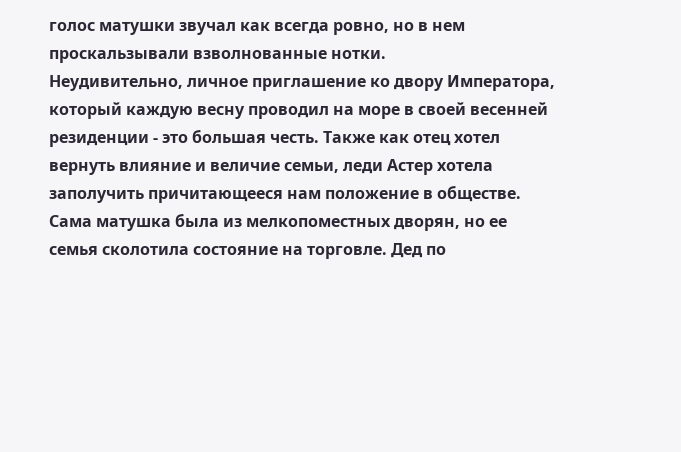голос матушки звучал как всегда ровно, но в нем проскальзывали взволнованные нотки.
Неудивительно, личное приглашение ко двору Императора, который каждую весну проводил на море в своей весенней резиденции - это большая честь. Также как отец хотел вернуть влияние и величие семьи, леди Астер хотела заполучить причитающееся нам положение в обществе. Сама матушка была из мелкопоместных дворян, но ее семья сколотила состояние на торговле. Дед по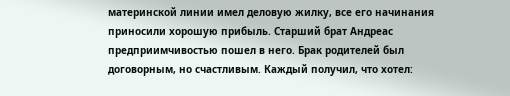материнской линии имел деловую жилку, все его начинания приносили хорошую прибыль. Старший брат Андреас предприимчивостью пошел в него. Брак родителей был договорным, но счастливым. Каждый получил, что хотел: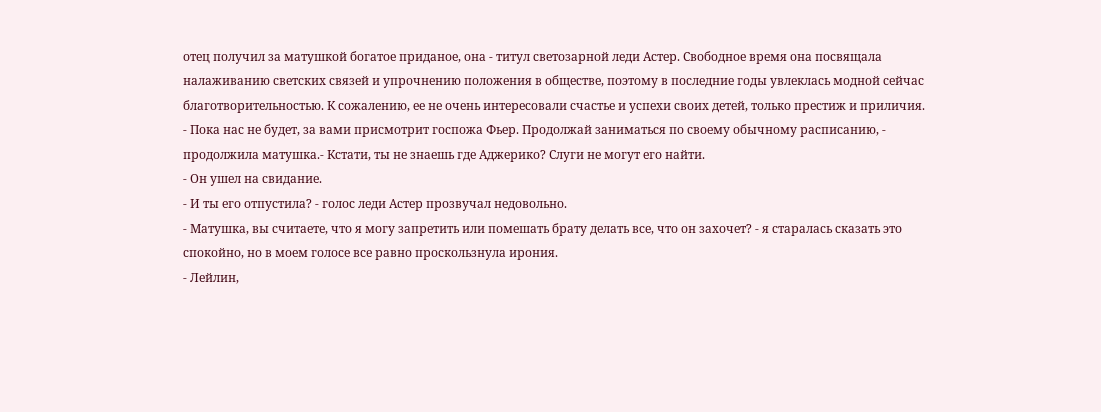отец получил за матушкой богатое приданое, она - титул светозарной леди Астер. Свободное время она посвящала налаживанию светских связей и упрочнению положения в обществе, поэтому в последние годы увлеклась модной сейчас благотворительностью. К сожалению, ее не очень интересовали счастье и успехи своих детей, только престиж и приличия.
- Пока нас не будет, за вами присмотрит госпожа Фьер. Продолжай заниматься по своему обычному расписанию, - продолжила матушка.- Кстати, ты не знаешь где Аджерико? Слуги не могут его найти.
- Он ушел на свидание.
- И ты его отпустила? - голос леди Астер прозвучал недовольно.
- Матушка, вы считаете, что я могу запретить или помешать брату делать все, что он захочет? - я старалась сказать это спокойно, но в моем голосе все равно проскользнула ирония.
- Лейлин,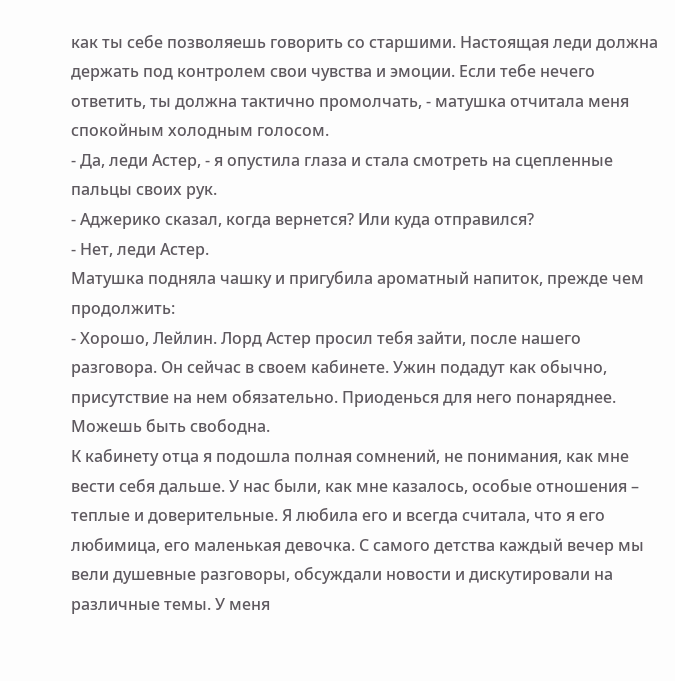как ты себе позволяешь говорить со старшими. Настоящая леди должна держать под контролем свои чувства и эмоции. Если тебе нечего ответить, ты должна тактично промолчать, - матушка отчитала меня спокойным холодным голосом.
- Да, леди Астер, - я опустила глаза и стала смотреть на сцепленные пальцы своих рук.
- Аджерико сказал, когда вернется? Или куда отправился?
- Нет, леди Астер.
Матушка подняла чашку и пригубила ароматный напиток, прежде чем продолжить:
- Хорошо, Лейлин. Лорд Астер просил тебя зайти, после нашего разговора. Он сейчас в своем кабинете. Ужин подадут как обычно, присутствие на нем обязательно. Приоденься для него понаряднее. Можешь быть свободна.
К кабинету отца я подошла полная сомнений, не понимания, как мне вести себя дальше. У нас были, как мне казалось, особые отношения – теплые и доверительные. Я любила его и всегда считала, что я его любимица, его маленькая девочка. С самого детства каждый вечер мы вели душевные разговоры, обсуждали новости и дискутировали на различные темы. У меня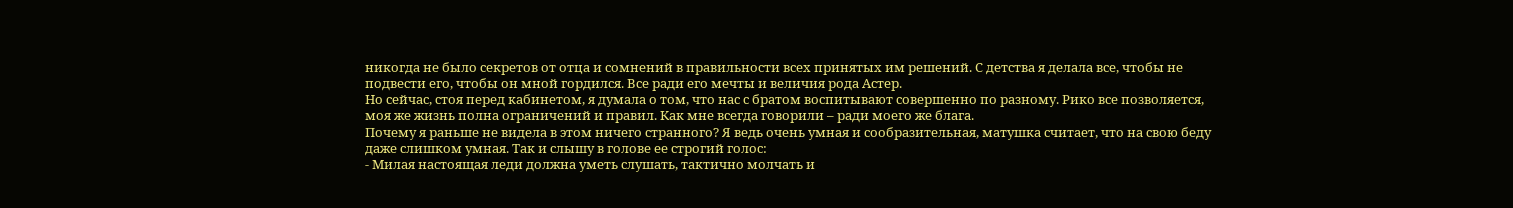никогда не было секретов от отца и сомнений в правильности всех принятых им решений. С детства я делала все, чтобы не подвести его, чтобы он мной гордился. Все ради его мечты и величия рода Астер.
Но сейчас, стоя перед кабинетом, я думала о том, что нас с братом воспитывают совершенно по разному. Рико все позволяется, моя же жизнь полна ограничений и правил. Как мне всегда говорили – ради моего же блага.
Почему я раньше не видела в этом ничего странного? Я ведь очень умная и сообразительная, матушка считает, что на свою беду даже слишком умная. Так и слышу в голове ее строгий голос:
- Милая настоящая леди должна уметь слушать, тактично молчать и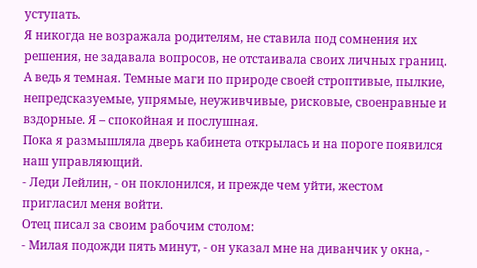уступать.
Я никогда не возражала родителям, не ставила под сомнения их решения, не задавала вопросов, не отстаивала своих личных границ.
А ведь я темная. Темные маги по природе своей строптивые, пылкие, непредсказуемые, упрямые, неуживчивые, рисковые, своенравные и вздорные. Я – спокойная и послушная.
Пока я размышляла дверь кабинета открылась и на пороге появился наш управляющий.
- Леди Лейлин, - он поклонился, и прежде чем уйти, жестом пригласил меня войти.
Отец писал за своим рабочим столом:
- Милая подожди пять минут, - он указал мне на диванчик у окна, -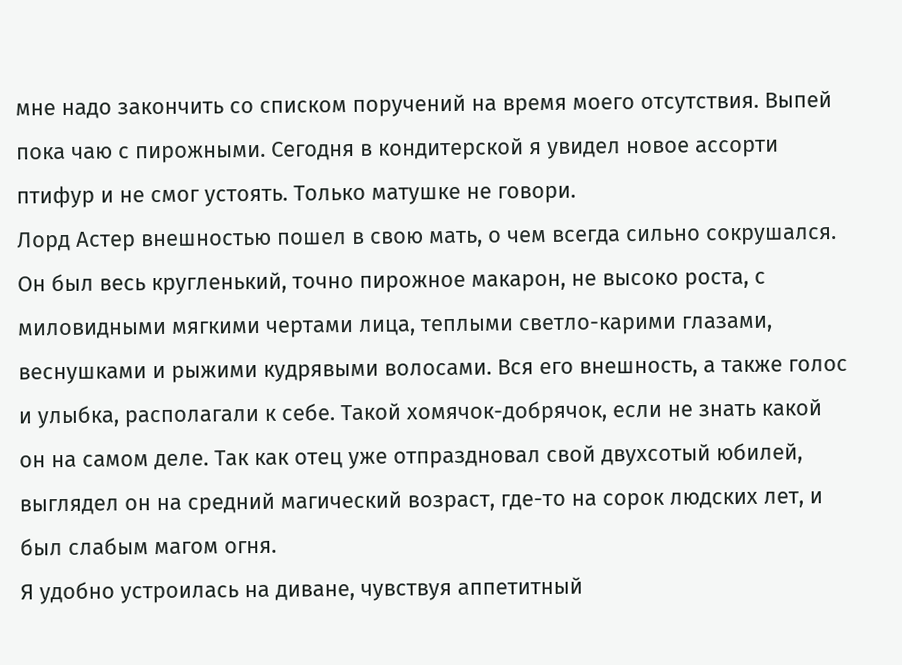мне надо закончить со списком поручений на время моего отсутствия. Выпей пока чаю с пирожными. Сегодня в кондитерской я увидел новое ассорти птифур и не смог устоять. Только матушке не говори.
Лорд Астер внешностью пошел в свою мать, о чем всегда сильно сокрушался. Он был весь кругленький, точно пирожное макарон, не высоко роста, с миловидными мягкими чертами лица, теплыми светло-карими глазами, веснушками и рыжими кудрявыми волосами. Вся его внешность, а также голос и улыбка, располагали к себе. Такой хомячок-добрячок, если не знать какой он на самом деле. Так как отец уже отпраздновал свой двухсотый юбилей, выглядел он на средний магический возраст, где-то на сорок людских лет, и был слабым магом огня.
Я удобно устроилась на диване, чувствуя аппетитный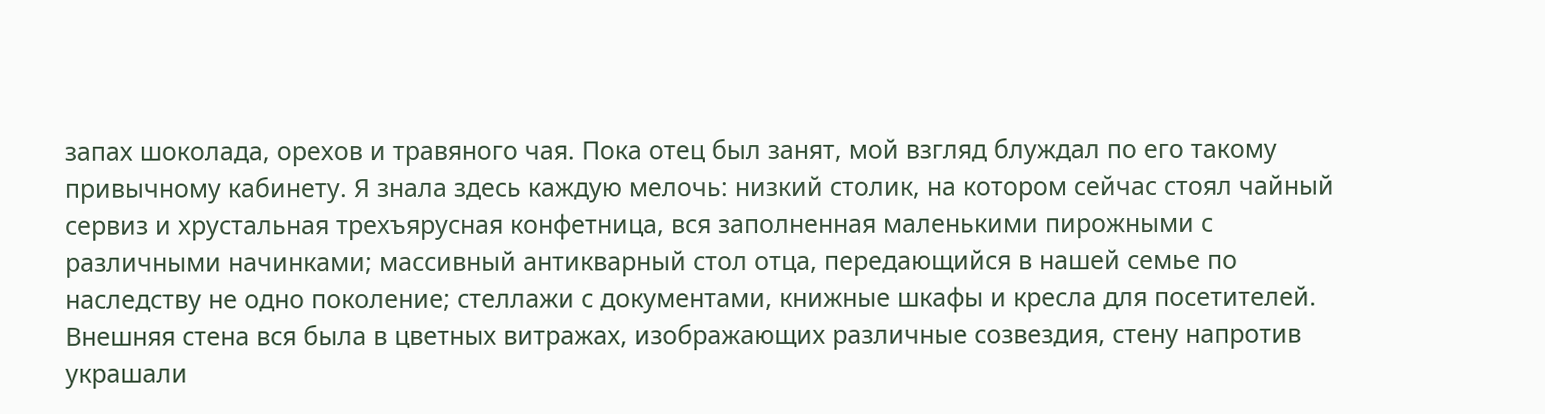запах шоколада, орехов и травяного чая. Пока отец был занят, мой взгляд блуждал по его такому привычному кабинету. Я знала здесь каждую мелочь: низкий столик, на котором сейчас стоял чайный сервиз и хрустальная трехъярусная конфетница, вся заполненная маленькими пирожными с различными начинками; массивный антикварный стол отца, передающийся в нашей семье по наследству не одно поколение; стеллажи с документами, книжные шкафы и кресла для посетителей. Внешняя стена вся была в цветных витражах, изображающих различные созвездия, стену напротив украшали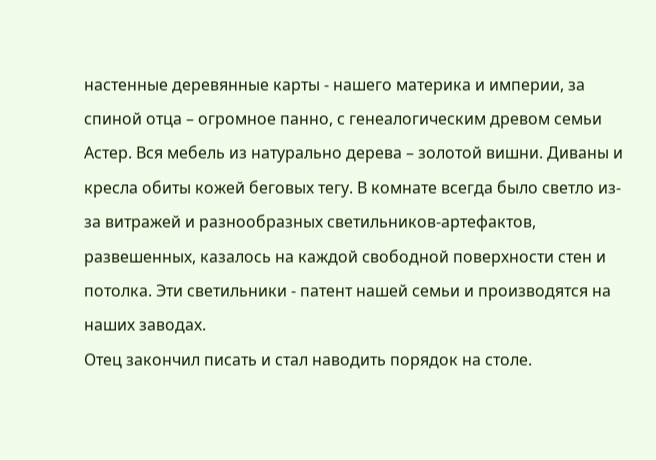настенные деревянные карты - нашего материка и империи, за спиной отца – огромное панно, с генеалогическим древом семьи Астер. Вся мебель из натурально дерева – золотой вишни. Диваны и кресла обиты кожей беговых тегу. В комнате всегда было светло из-за витражей и разнообразных светильников-артефактов, развешенных, казалось на каждой свободной поверхности стен и потолка. Эти светильники - патент нашей семьи и производятся на наших заводах.
Отец закончил писать и стал наводить порядок на столе.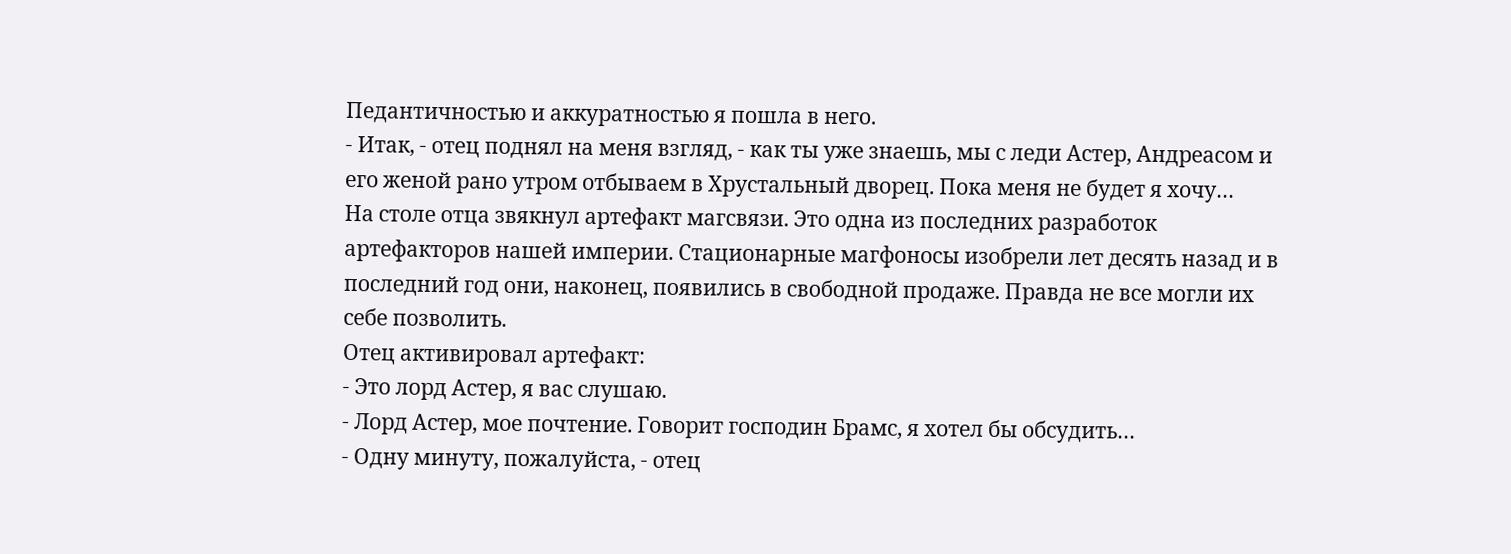Педантичностью и аккуратностью я пошла в него.
- Итак, - отец поднял на меня взгляд, - как ты уже знаешь, мы с леди Астер, Андреасом и его женой рано утром отбываем в Хрустальный дворец. Пока меня не будет я хочу…
На столе отца звякнул артефакт магсвязи. Это одна из последних разработок артефакторов нашей империи. Стационарные магфоносы изобрели лет десять назад и в последний год они, наконец, появились в свободной продаже. Правда не все могли их себе позволить.
Отец активировал артефакт:
- Это лорд Астер, я вас слушаю.
- Лорд Астер, мое почтение. Говорит господин Брамс, я хотел бы обсудить…
- Одну минуту, пожалуйста, - отец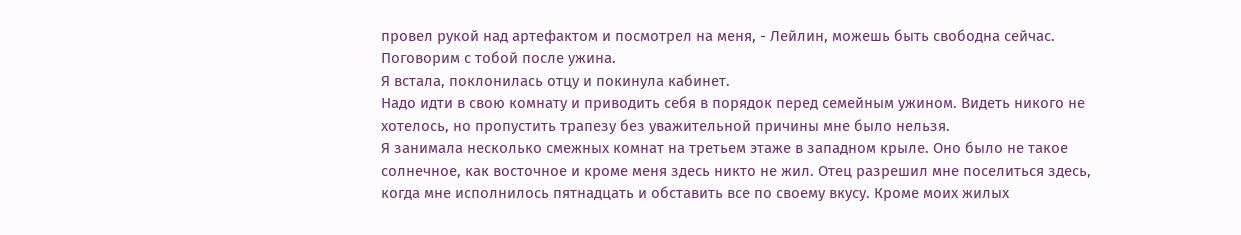провел рукой над артефактом и посмотрел на меня, - Лейлин, можешь быть свободна сейчас. Поговорим с тобой после ужина.
Я встала, поклонилась отцу и покинула кабинет.
Надо идти в свою комнату и приводить себя в порядок перед семейным ужином. Видеть никого не хотелось, но пропустить трапезу без уважительной причины мне было нельзя.
Я занимала несколько смежных комнат на третьем этаже в западном крыле. Оно было не такое солнечное, как восточное и кроме меня здесь никто не жил. Отец разрешил мне поселиться здесь, когда мне исполнилось пятнадцать и обставить все по своему вкусу. Кроме моих жилых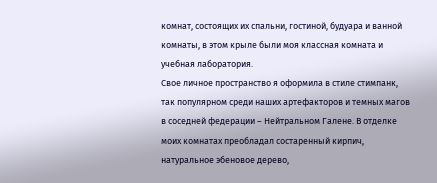комнат, состоящих их спальни, гостиной, будуара и ванной комнаты, в этом крыле были моя классная комната и учебная лаборатория.
Свое личное пространство я оформила в стиле стимпанк, так популярном среди наших артефакторов и темных магов в соседней федерации – Нейтральном Галене. В отделке моих комнатах преобладал состаренный кирпич, натуральное эбеновое дерево,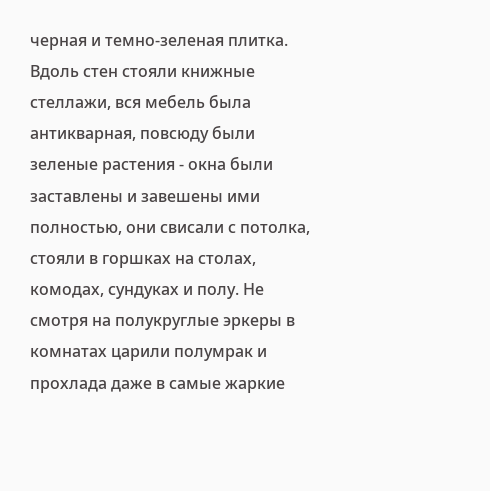черная и темно-зеленая плитка. Вдоль стен стояли книжные стеллажи, вся мебель была антикварная, повсюду были зеленые растения - окна были заставлены и завешены ими полностью, они свисали с потолка, стояли в горшках на столах, комодах, сундуках и полу. Не смотря на полукруглые эркеры в комнатах царили полумрак и прохлада даже в самые жаркие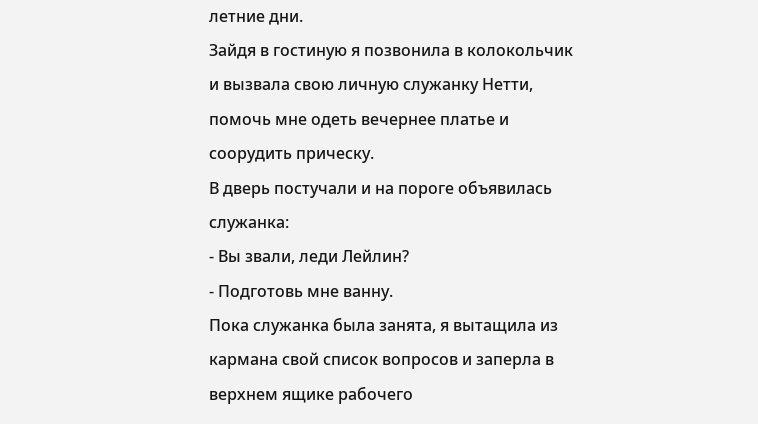летние дни.
Зайдя в гостиную я позвонила в колокольчик и вызвала свою личную служанку Нетти, помочь мне одеть вечернее платье и соорудить прическу.
В дверь постучали и на пороге объявилась служанка:
- Вы звали, леди Лейлин?
- Подготовь мне ванну.
Пока служанка была занята, я вытащила из кармана свой список вопросов и заперла в верхнем ящике рабочего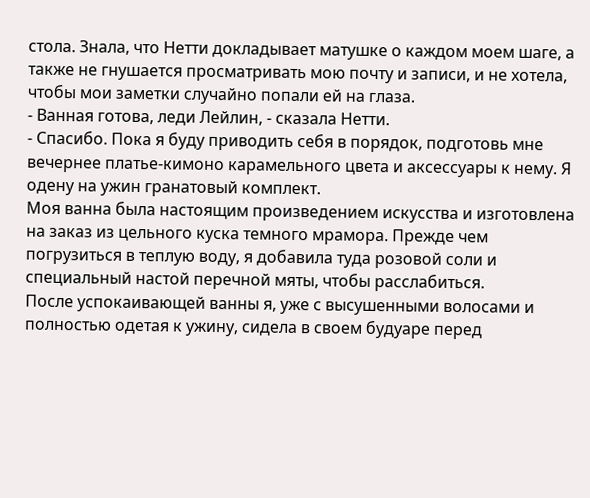стола. Знала, что Нетти докладывает матушке о каждом моем шаге, а также не гнушается просматривать мою почту и записи, и не хотела, чтобы мои заметки случайно попали ей на глаза.
- Ванная готова, леди Лейлин, - сказала Нетти.
- Спасибо. Пока я буду приводить себя в порядок, подготовь мне вечернее платье-кимоно карамельного цвета и аксессуары к нему. Я одену на ужин гранатовый комплект.
Моя ванна была настоящим произведением искусства и изготовлена на заказ из цельного куска темного мрамора. Прежде чем погрузиться в теплую воду, я добавила туда розовой соли и специальный настой перечной мяты, чтобы расслабиться.
После успокаивающей ванны я, уже с высушенными волосами и полностью одетая к ужину, сидела в своем будуаре перед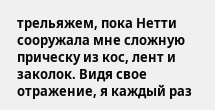трельяжем, пока Нетти сооружала мне сложную прическу из кос, лент и заколок. Видя свое отражение, я каждый раз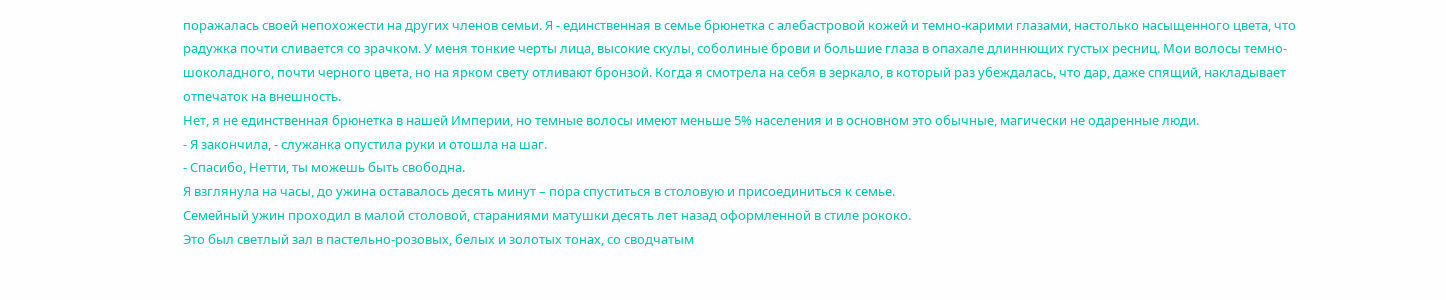поражалась своей непохожести на других членов семьи. Я - единственная в семье брюнетка с алебастровой кожей и темно-карими глазами, настолько насыщенного цвета, что радужка почти сливается со зрачком. У меня тонкие черты лица, высокие скулы, соболиные брови и большие глаза в опахале длиннющих густых ресниц. Мои волосы темно-шоколадного, почти черного цвета, но на ярком свету отливают бронзой. Когда я смотрела на себя в зеркало, в который раз убеждалась, что дар, даже спящий, накладывает отпечаток на внешность.
Нет, я не единственная брюнетка в нашей Империи, но темные волосы имеют меньше 5% населения и в основном это обычные, магически не одаренные люди.
- Я закончила, - служанка опустила руки и отошла на шаг.
- Спасибо, Нетти, ты можешь быть свободна.
Я взглянула на часы, до ужина оставалось десять минут – пора спуститься в столовую и присоединиться к семье.
Семейный ужин проходил в малой столовой, стараниями матушки десять лет назад оформленной в стиле рококо.
Это был светлый зал в пастельно-розовых, белых и золотых тонах, со сводчатым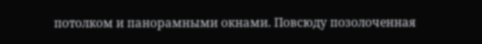потолком и панорамными окнами. Повсюду позолоченная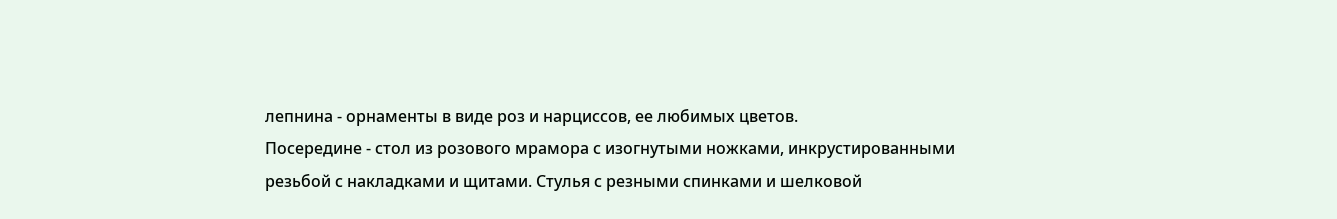лепнина - орнаменты в виде роз и нарциссов, ее любимых цветов.
Посередине - стол из розового мрамора с изогнутыми ножками, инкрустированными резьбой с накладками и щитами. Стулья с резными спинками и шелковой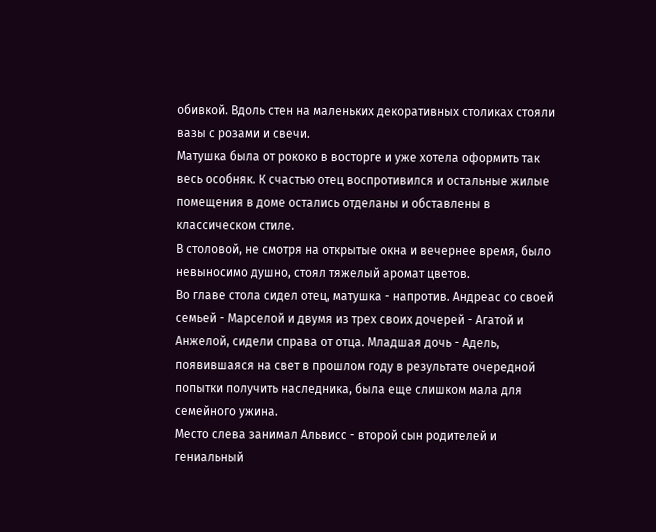обивкой. Вдоль стен на маленьких декоративных столиках стояли вазы с розами и свечи.
Матушка была от рококо в восторге и уже хотела оформить так весь особняк. К счастью отец воспротивился и остальные жилые помещения в доме остались отделаны и обставлены в классическом стиле.
В столовой, не смотря на открытые окна и вечернее время, было невыносимо душно, стоял тяжелый аромат цветов.
Во главе стола сидел отец, матушка - напротив. Андреас со своей семьей - Марселой и двумя из трех своих дочерей - Агатой и Анжелой, сидели справа от отца. Младшая дочь - Адель, появившаяся на свет в прошлом году в результате очередной попытки получить наследника, была еще слишком мала для семейного ужина.
Место слева занимал Альвисс - второй сын родителей и гениальный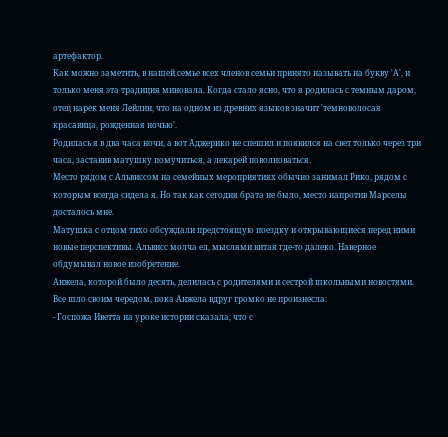артефактор.
Как можно заметить, в нашей семье всех членов семьи принято называть на букву 'А', и только меня эта традиция миновала. Когда стало ясно, что я родилась с темным даром, отец нарек меня Лейлин, что на одном из древних языков значит 'темноволосая красавица, рожденная ночью'.
Родилась я в два часа ночи, а вот Аджерико не спешил и появился на свет только через три часа, заставив матушку помучиться, а лекарей поволноваться.
Место рядом с Альвиссом на семейных мероприятиях обычно занимал Рико, рядом с которым всегда сидела я. Но так как сегодня брата не было, место напротив Марселы досталось мне.
Матушка с отцом тихо обсуждали предстоящую поездку и открывающиеся перед ними новые перспективы. Альвисс молча ел, мыслями витая где-то далеко. Наверное обдумывал новое изобретение.
Анжела, которой было десять, делилась с родителями и сестрой школьными новостями.
Все шло своим чередом, пока Анжела вдруг громко не произнесла:
- Госпожа Иветта на уроке истории сказала, что с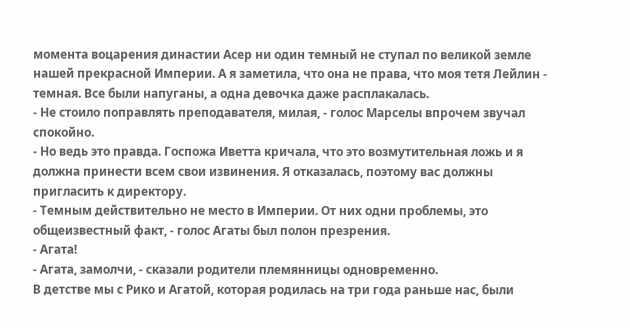момента воцарения династии Асер ни один темный не ступал по великой земле нашей прекрасной Империи. А я заметила, что она не права, что моя тетя Лейлин - темная. Все были напуганы, а одна девочка даже расплакалась.
- Не стоило поправлять преподавателя, милая, - голос Марселы впрочем звучал спокойно.
- Но ведь это правда. Госпожа Иветта кричала, что это возмутительная ложь и я должна принести всем свои извинения. Я отказалась, поэтому вас должны пригласить к директору.
- Темным действительно не место в Империи. От них одни проблемы, это общеизвестный факт, - голос Агаты был полон презрения.
- Агата!
- Агата, замолчи, - сказали родители племянницы одновременно.
В детстве мы с Рико и Агатой, которая родилась на три года раньше нас, были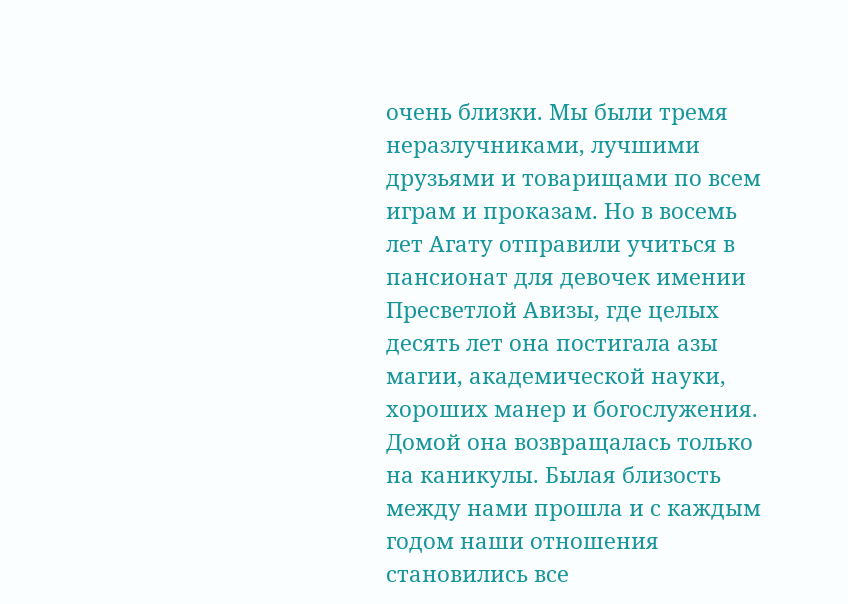очень близки. Мы были тремя неразлучниками, лучшими друзьями и товарищами по всем играм и проказам. Но в восемь лет Агату отправили учиться в пансионат для девочек имении Пресветлой Авизы, где целых десять лет она постигала азы магии, академической науки, хороших манер и богослужения. Домой она возвращалась только на каникулы. Былая близость между нами прошла и с каждым годом наши отношения становились все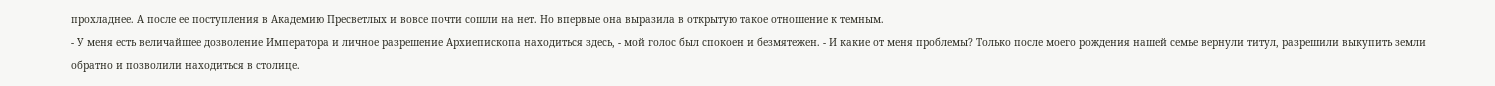прохладнее. А после ее поступления в Академию Пресветлых и вовсе почти сошли на нет. Но впервые она выразила в открытую такое отношение к темным.
- У меня есть величайшее дозволение Императора и личное разрешение Архиепископа находиться здесь, - мой голос был спокоен и безмятежен. - И какие от меня проблемы? Только после моего рождения нашей семье вернули титул, разрешили выкупить земли обратно и позволили находиться в столице.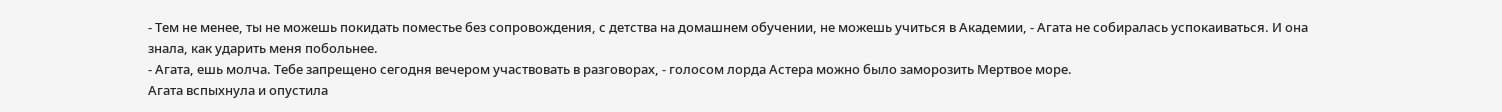- Тем не менее, ты не можешь покидать поместье без сопровождения, с детства на домашнем обучении, не можешь учиться в Академии, - Агата не собиралась успокаиваться. И она знала, как ударить меня побольнее.
- Агата, ешь молча. Тебе запрещено сегодня вечером участвовать в разговорах, - голосом лорда Астера можно было заморозить Мертвое море.
Агата вспыхнула и опустила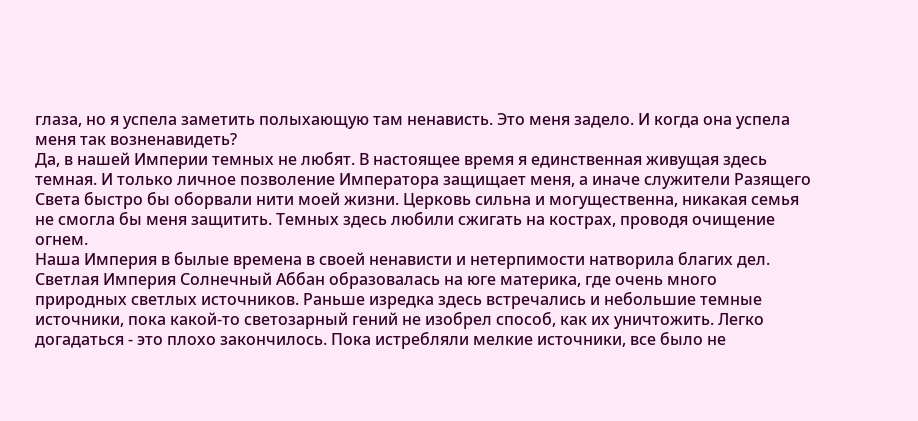глаза, но я успела заметить полыхающую там ненависть. Это меня задело. И когда она успела меня так возненавидеть?
Да, в нашей Империи темных не любят. В настоящее время я единственная живущая здесь темная. И только личное позволение Императора защищает меня, а иначе служители Разящего Света быстро бы оборвали нити моей жизни. Церковь сильна и могущественна, никакая семья не смогла бы меня защитить. Темных здесь любили сжигать на кострах, проводя очищение огнем.
Наша Империя в былые времена в своей ненависти и нетерпимости натворила благих дел.
Светлая Империя Солнечный Аббан образовалась на юге материка, где очень много природных светлых источников. Раньше изредка здесь встречались и небольшие темные источники, пока какой-то светозарный гений не изобрел способ, как их уничтожить. Легко догадаться - это плохо закончилось. Пока истребляли мелкие источники, все было не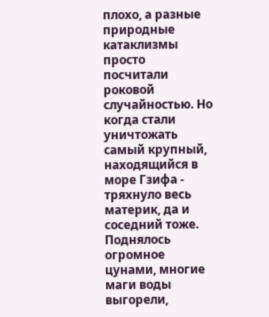плохо, а разные природные катаклизмы просто посчитали роковой случайностью. Но когда стали уничтожать самый крупный, находящийся в море Гзифа - тряхнуло весь материк, да и соседний тоже. Поднялось огромное цунами, многие маги воды выгорели,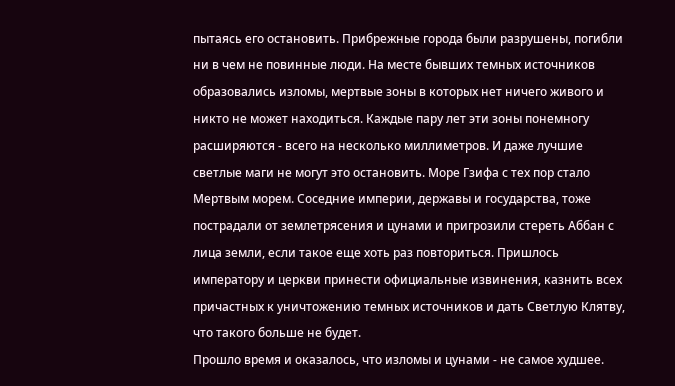пытаясь его остановить. Прибрежные города были разрушены, погибли ни в чем не повинные люди. На месте бывших темных источников образовались изломы, мертвые зоны в которых нет ничего живого и никто не может находиться. Каждые пару лет эти зоны понемногу расширяются - всего на несколько миллиметров. И даже лучшие светлые маги не могут это остановить. Море Гзифа с тех пор стало Мертвым морем. Соседние империи, державы и государства, тоже пострадали от землетрясения и цунами и пригрозили стереть Аббан с лица земли, если такое еще хоть раз повториться. Пришлось императору и церкви принести официальные извинения, казнить всех причастных к уничтожению темных источников и дать Светлую Клятву, что такого больше не будет.
Прошло время и оказалось, что изломы и цунами - не самое худшее.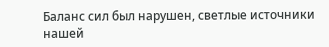Баланс сил был нарушен, светлые источники нашей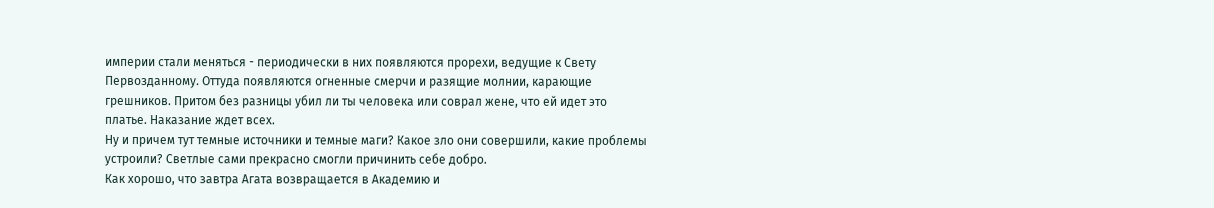империи стали меняться - периодически в них появляются прорехи, ведущие к Свету Первозданному. Оттуда появляются огненные смерчи и разящие молнии, карающие грешников. Притом без разницы убил ли ты человека или соврал жене, что ей идет это платье. Наказание ждет всех.
Ну и причем тут темные источники и темные маги? Какое зло они совершили, какие проблемы устроили? Светлые сами прекрасно смогли причинить себе добро.
Как хорошо, что завтра Агата возвращается в Академию и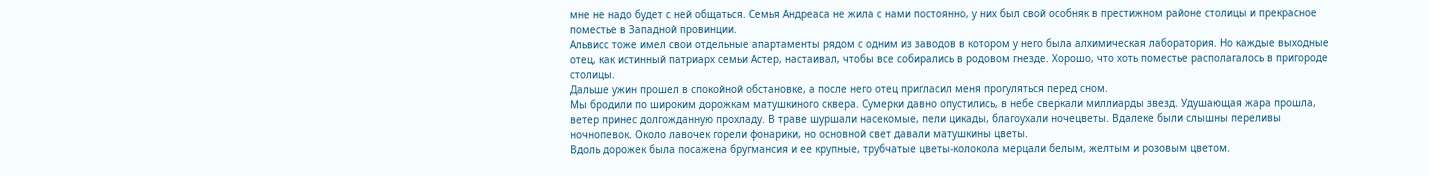мне не надо будет с ней общаться. Семья Андреаса не жила с нами постоянно, у них был свой особняк в престижном районе столицы и прекрасное поместье в Западной провинции.
Альвисс тоже имел свои отдельные апартаменты рядом с одним из заводов в котором у него была алхимическая лаборатория. Но каждые выходные отец, как истинный патриарх семьи Астер, настаивал, чтобы все собирались в родовом гнезде. Хорошо, что хоть поместье располагалось в пригороде столицы.
Дальше ужин прошел в спокойной обстановке, а после него отец пригласил меня прогуляться перед сном.
Мы бродили по широким дорожкам матушкиного сквера. Сумерки давно опустились, в небе сверкали миллиарды звезд. Удушающая жара прошла, ветер принес долгожданную прохладу. В траве шуршали насекомые, пели цикады, благоухали ночецветы. Вдалеке были слышны переливы ночнопевок. Около лавочек горели фонарики, но основной свет давали матушкины цветы.
Вдоль дорожек была посажена бругмансия и ее крупные, трубчатые цветы-колокола мерцали белым, желтым и розовым цветом.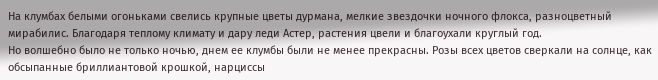На клумбах белыми огоньками свелись крупные цветы дурмана, мелкие звездочки ночного флокса, разноцветный мирабилис. Благодаря теплому климату и дару леди Астер, растения цвели и благоухали круглый год.
Но волшебно было не только ночью, днем ее клумбы были не менее прекрасны. Розы всех цветов сверкали на солнце, как обсыпанные бриллиантовой крошкой, нарциссы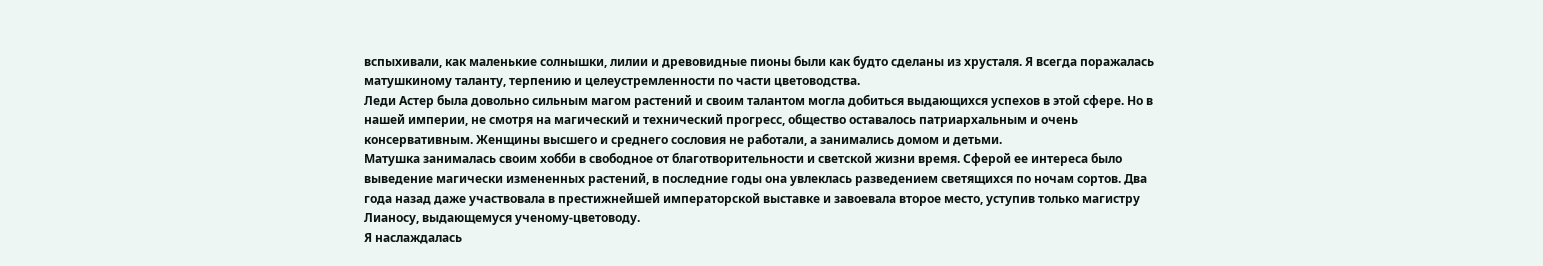вспыхивали, как маленькие солнышки, лилии и древовидные пионы были как будто сделаны из хрусталя. Я всегда поражалась матушкиному таланту, терпению и целеустремленности по части цветоводства.
Леди Астер была довольно сильным магом растений и своим талантом могла добиться выдающихся успехов в этой сфере. Но в нашей империи, не смотря на магический и технический прогресс, общество оставалось патриархальным и очень консервативным. Женщины высшего и среднего сословия не работали, а занимались домом и детьми.
Матушка занималась своим хобби в свободное от благотворительности и светской жизни время. Сферой ее интереса было выведение магически измененных растений, в последние годы она увлеклась разведением светящихся по ночам сортов. Два года назад даже участвовала в престижнейшей императорской выставке и завоевала второе место, уступив только магистру Лианосу, выдающемуся ученому-цветоводу.
Я наслаждалась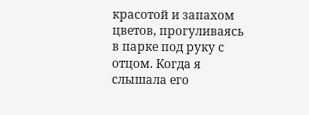красотой и запахом цветов, прогуливаясь в парке под руку с отцом. Когда я слышала его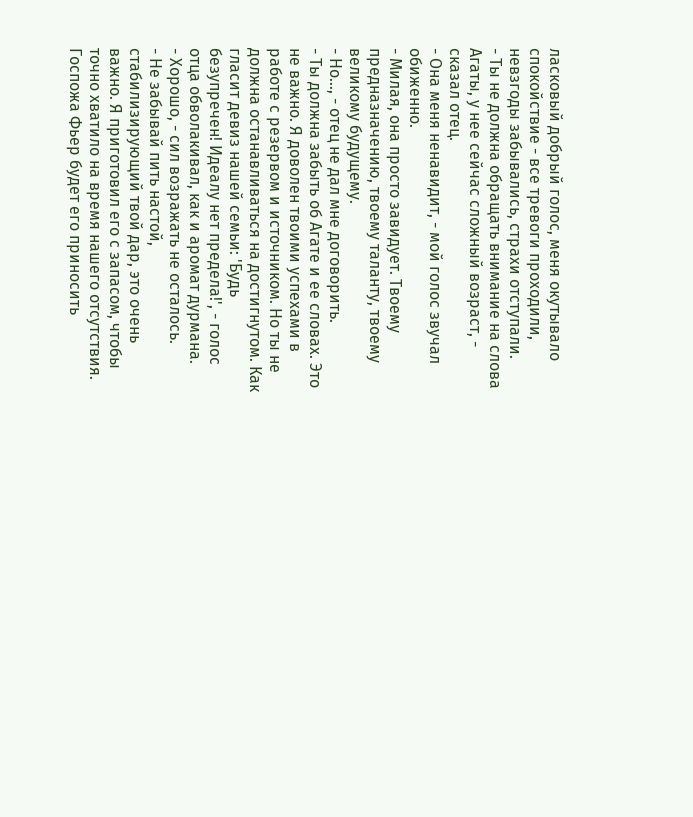ласковый добрый голос, меня окутывало спокойствие - все тревоги проходили, невзгоды забывались, страхи отступали.
- Ты не должна обращать внимание на слова Агаты, у нее сейчас сложный возраст, - сказал отец.
- Она меня ненавидит, - мой голос звучал обиженно.
- Милая, она просто завидует. Твоему предназначению, твоему таланту, твоему великому будущему.
- Но..., - отец не дал мне договорить.
- Ты должна забыть об Агате и ее словах. Это не важно. Я доволен твоими успехами в работе с резервом и источником. Но ты не должна останавливаться на достигнутом. Как гласит девиз нашей семьи: 'Будь безупречен! Идеалу нет предела!', - голос отца обволакивал, как и аромат дурмана.
- Хорошо, - сил возражать не осталось.
- Не забывай пить настой, стабилизирующий твой дар, это очень важно. Я приготовил его с запасом, чтобы точно хватило на время нашего отсутствия. Госпожа Фьер будет его приносить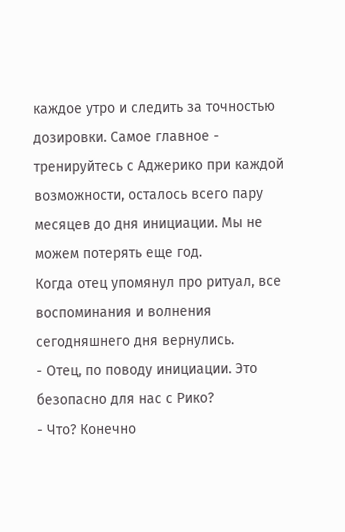каждое утро и следить за точностью дозировки. Самое главное - тренируйтесь с Аджерико при каждой возможности, осталось всего пару месяцев до дня инициации. Мы не можем потерять еще год.
Когда отец упомянул про ритуал, все воспоминания и волнения сегодняшнего дня вернулись.
- Отец, по поводу инициации. Это безопасно для нас с Рико?
- Что? Конечно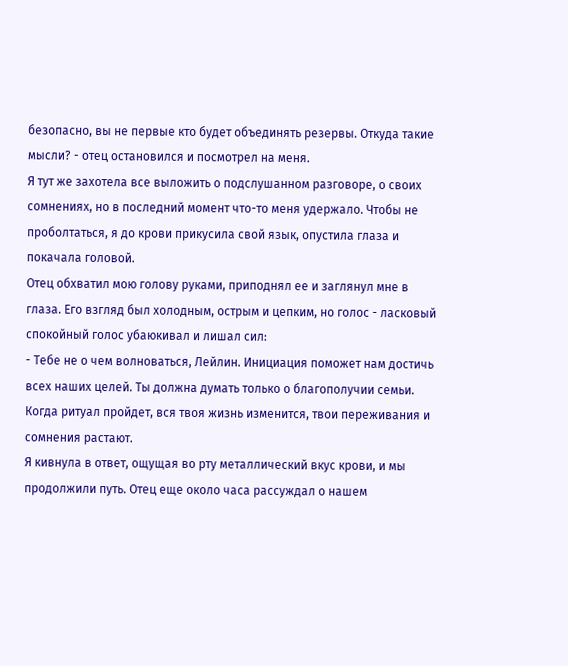безопасно, вы не первые кто будет объединять резервы. Откуда такие мысли? - отец остановился и посмотрел на меня.
Я тут же захотела все выложить о подслушанном разговоре, о своих сомнениях, но в последний момент что-то меня удержало. Чтобы не проболтаться, я до крови прикусила свой язык, опустила глаза и покачала головой.
Отец обхватил мою голову руками, приподнял ее и заглянул мне в глаза. Его взгляд был холодным, острым и цепким, но голос - ласковый спокойный голос убаюкивал и лишал сил:
- Тебе не о чем волноваться, Лейлин. Инициация поможет нам достичь всех наших целей. Ты должна думать только о благополучии семьи. Когда ритуал пройдет, вся твоя жизнь изменится, твои переживания и сомнения растают.
Я кивнула в ответ, ощущая во рту металлический вкус крови, и мы продолжили путь. Отец еще около часа рассуждал о нашем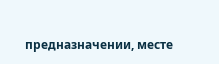предназначении, месте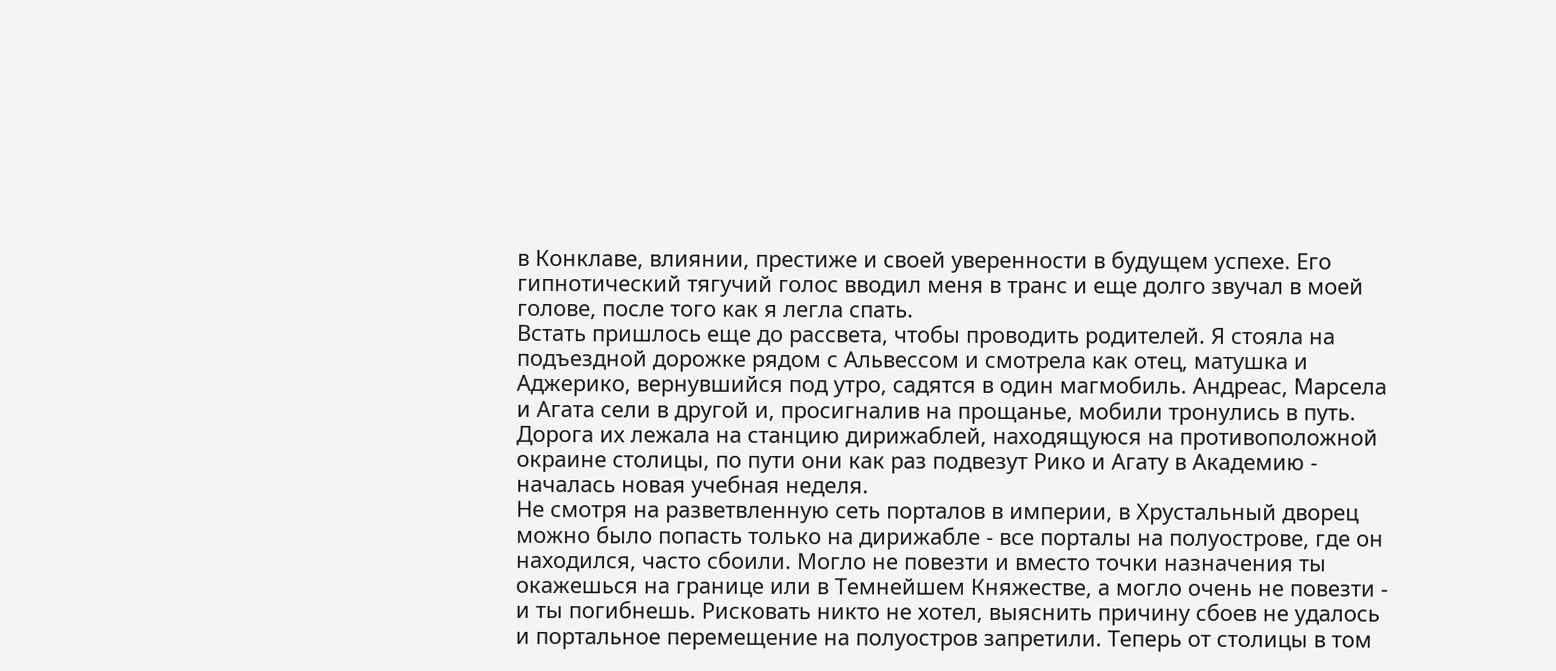в Конклаве, влиянии, престиже и своей уверенности в будущем успехе. Его гипнотический тягучий голос вводил меня в транс и еще долго звучал в моей голове, после того как я легла спать.
Встать пришлось еще до рассвета, чтобы проводить родителей. Я стояла на подъездной дорожке рядом с Альвессом и смотрела как отец, матушка и Аджерико, вернувшийся под утро, садятся в один магмобиль. Андреас, Марсела и Агата сели в другой и, просигналив на прощанье, мобили тронулись в путь. Дорога их лежала на станцию дирижаблей, находящуюся на противоположной окраине столицы, по пути они как раз подвезут Рико и Агату в Академию - началась новая учебная неделя.
Не смотря на разветвленную сеть порталов в империи, в Хрустальный дворец можно было попасть только на дирижабле - все порталы на полуострове, где он находился, часто сбоили. Могло не повезти и вместо точки назначения ты окажешься на границе или в Темнейшем Княжестве, а могло очень не повезти - и ты погибнешь. Рисковать никто не хотел, выяснить причину сбоев не удалось и портальное перемещение на полуостров запретили. Теперь от столицы в том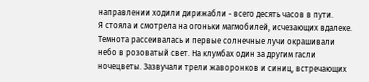направлении ходили дирижабли - всего десять часов в пути.
Я стояла и смотрела на огоньки магмобилей, исчезающих вдалеке.
Темнота рассеивалась и первые солнечные лучи окрашивали небо в розоватый свет. На клумбах один за другим гасли ночецветы. Зазвучали трели жаворонков и синиц, встречающих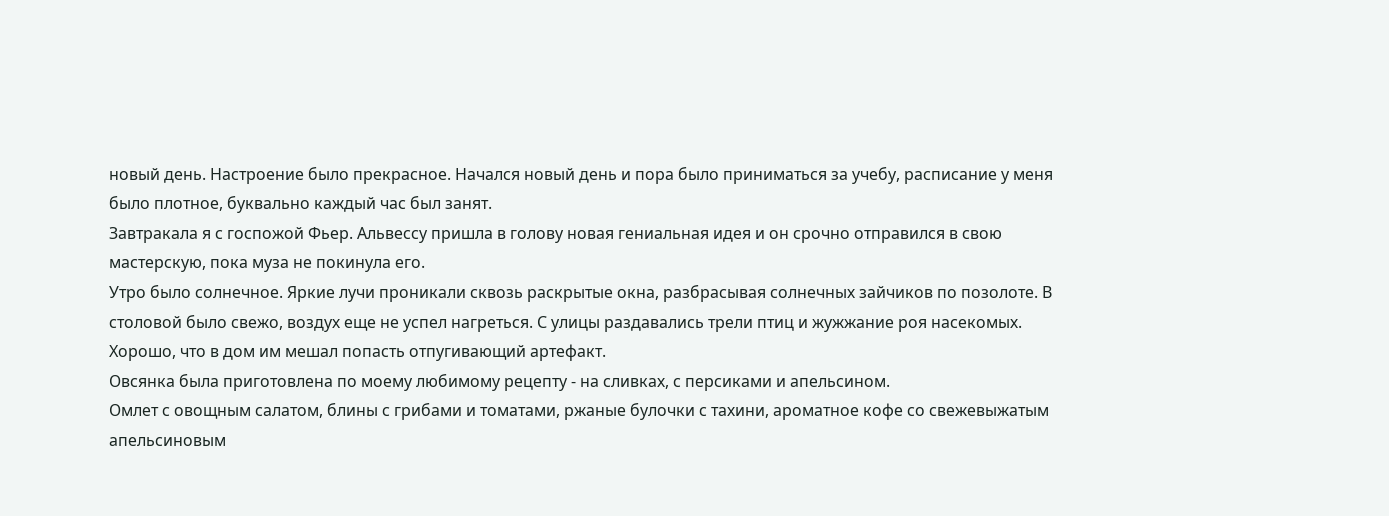новый день. Настроение было прекрасное. Начался новый день и пора было приниматься за учебу, расписание у меня было плотное, буквально каждый час был занят.
Завтракала я с госпожой Фьер. Альвессу пришла в голову новая гениальная идея и он срочно отправился в свою мастерскую, пока муза не покинула его.
Утро было солнечное. Яркие лучи проникали сквозь раскрытые окна, разбрасывая солнечных зайчиков по позолоте. В столовой было свежо, воздух еще не успел нагреться. С улицы раздавались трели птиц и жужжание роя насекомых. Хорошо, что в дом им мешал попасть отпугивающий артефакт.
Овсянка была приготовлена по моему любимому рецепту - на сливках, с персиками и апельсином.
Омлет с овощным салатом, блины с грибами и томатами, ржаные булочки с тахини, ароматное кофе со свежевыжатым апельсиновым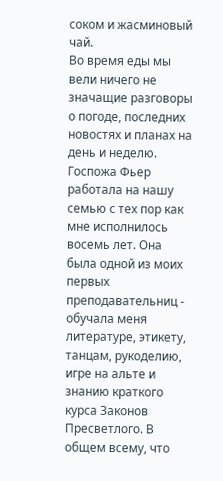соком и жасминовый чай.
Во время еды мы вели ничего не значащие разговоры о погоде, последних новостях и планах на день и неделю.
Госпожа Фьер работала на нашу семью с тех пор как мне исполнилось восемь лет. Она была одной из моих первых преподавательниц - обучала меня литературе, этикету, танцам, рукоделию, игре на альте и знанию краткого курса Законов Пресветлого. В общем всему, что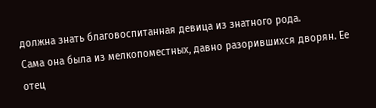должна знать благовоспитанная девица из знатного рода.
Сама она была из мелкопоместных, давно разорившихся дворян. Ее отец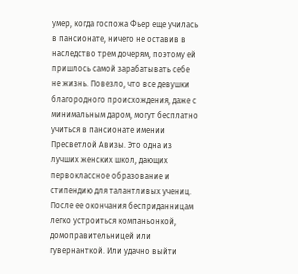умер, когда госпожа Фьер еще училась в пансионате, ничего не оставив в наследство трем дочерям, поэтому ей пришлось самой зарабатывать себе не жизнь. Повезло, что все девушки благородного происхождения, даже с минимальным даром, могут бесплатно учиться в пансионате имении Пресветлой Авизы. Это одна из лучших женских школ, дающих первоклассное образование и стипендию для талантливых учениц. После ее окончания бесприданницам легко устроиться компаньонкой, домоправительницей или гувернанткой. Или удачно выйти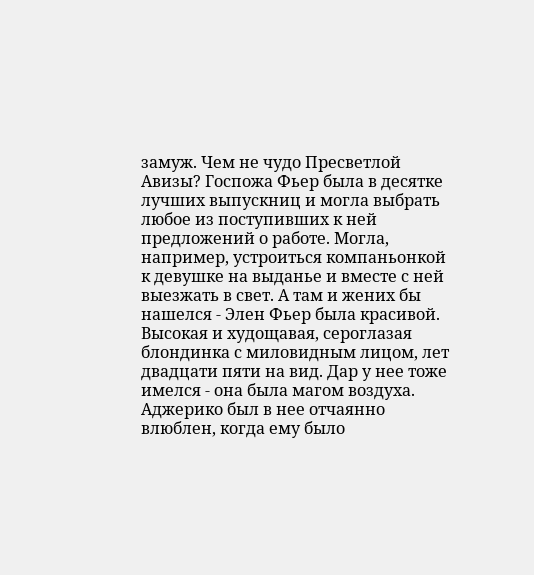замуж. Чем не чудо Пресветлой Авизы? Госпожа Фьер была в десятке лучших выпускниц и могла выбрать любое из поступивших к ней предложений о работе. Могла, например, устроиться компаньонкой к девушке на выданье и вместе с ней выезжать в свет. А там и жених бы нашелся - Элен Фьер была красивой. Высокая и худощавая, сероглазая блондинка с миловидным лицом, лет двадцати пяти на вид. Дар у нее тоже имелся - она была магом воздуха. Аджерико был в нее отчаянно влюблен, когда ему было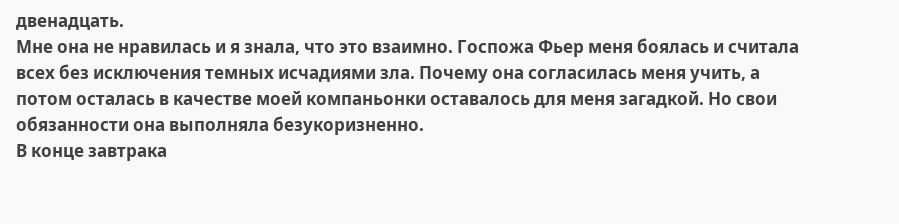двенадцать.
Мне она не нравилась и я знала, что это взаимно. Госпожа Фьер меня боялась и считала всех без исключения темных исчадиями зла. Почему она согласилась меня учить, а потом осталась в качестве моей компаньонки оставалось для меня загадкой. Но свои обязанности она выполняла безукоризненно.
В конце завтрака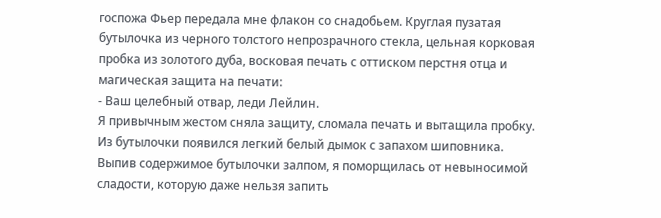госпожа Фьер передала мне флакон со снадобьем. Круглая пузатая бутылочка из черного толстого непрозрачного стекла, цельная корковая пробка из золотого дуба, восковая печать с оттиском перстня отца и магическая защита на печати:
- Ваш целебный отвар, леди Лейлин.
Я привычным жестом сняла защиту, сломала печать и вытащила пробку. Из бутылочки появился легкий белый дымок с запахом шиповника. Выпив содержимое бутылочки залпом, я поморщилась от невыносимой сладости, которую даже нельзя запить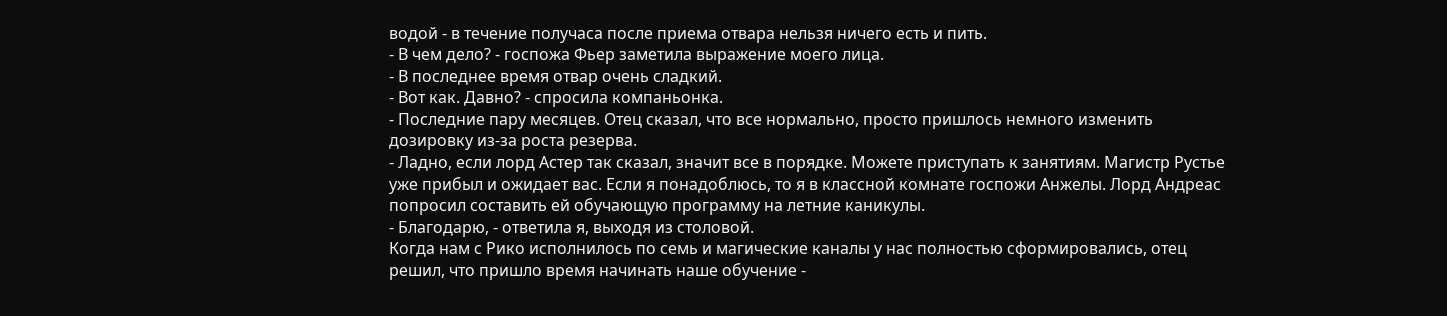водой - в течение получаса после приема отвара нельзя ничего есть и пить.
- В чем дело? - госпожа Фьер заметила выражение моего лица.
- В последнее время отвар очень сладкий.
- Вот как. Давно? - спросила компаньонка.
- Последние пару месяцев. Отец сказал, что все нормально, просто пришлось немного изменить дозировку из-за роста резерва.
- Ладно, если лорд Астер так сказал, значит все в порядке. Можете приступать к занятиям. Магистр Рустье уже прибыл и ожидает вас. Если я понадоблюсь, то я в классной комнате госпожи Анжелы. Лорд Андреас попросил составить ей обучающую программу на летние каникулы.
- Благодарю, - ответила я, выходя из столовой.
Когда нам с Рико исполнилось по семь и магические каналы у нас полностью сформировались, отец решил, что пришло время начинать наше обучение -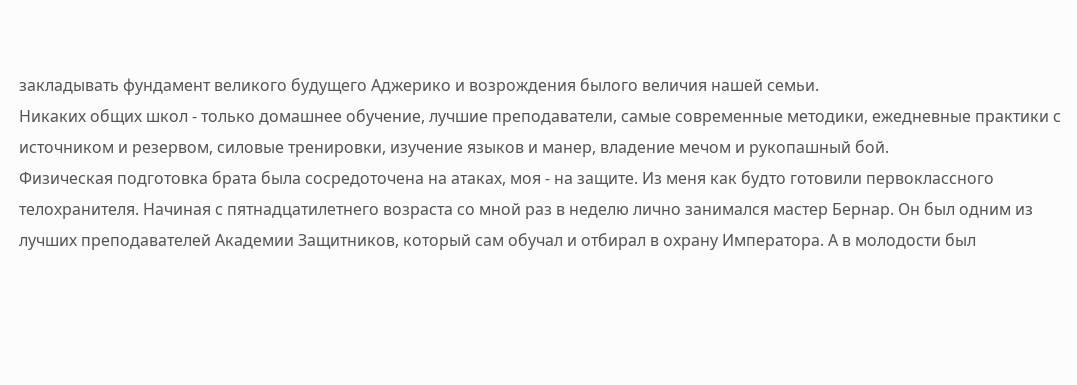закладывать фундамент великого будущего Аджерико и возрождения былого величия нашей семьи.
Никаких общих школ - только домашнее обучение, лучшие преподаватели, самые современные методики, ежедневные практики с источником и резервом, силовые тренировки, изучение языков и манер, владение мечом и рукопашный бой.
Физическая подготовка брата была сосредоточена на атаках, моя - на защите. Из меня как будто готовили первоклассного телохранителя. Начиная с пятнадцатилетнего возраста со мной раз в неделю лично занимался мастер Бернар. Он был одним из лучших преподавателей Академии Защитников, который сам обучал и отбирал в охрану Императора. А в молодости был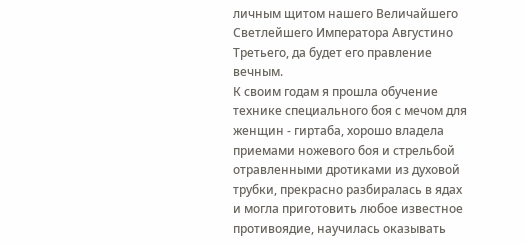личным щитом нашего Величайшего Светлейшего Императора Августино Третьего, да будет его правление вечным.
К своим годам я прошла обучение технике специального боя с мечом для женщин - гиртаба, хорошо владела приемами ножевого боя и стрельбой отравленными дротиками из духовой трубки, прекрасно разбиралась в ядах и могла приготовить любое известное противоядие, научилась оказывать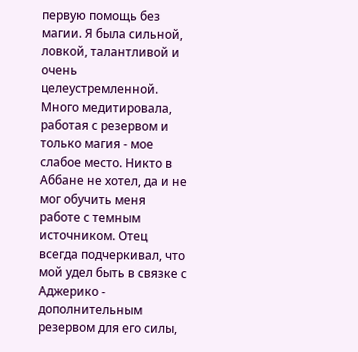первую помощь без магии. Я была сильной, ловкой, талантливой и очень целеустремленной. Много медитировала, работая с резервом и только магия - мое слабое место. Никто в Аббане не хотел, да и не мог обучить меня работе с темным источником. Отец всегда подчеркивал, что мой удел быть в связке с Аджерико - дополнительным резервом для его силы,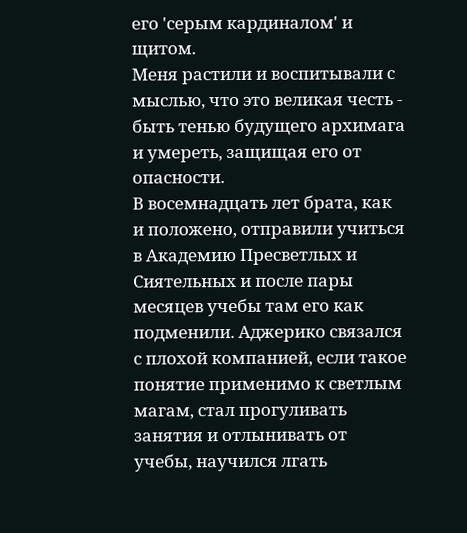его 'серым кардиналом' и щитом.
Меня растили и воспитывали с мыслью, что это великая честь - быть тенью будущего архимага и умереть, защищая его от опасности.
В восемнадцать лет брата, как и положено, отправили учиться в Академию Пресветлых и Сиятельных и после пары месяцев учебы там его как подменили. Аджерико связался с плохой компанией, если такое понятие применимо к светлым магам, стал прогуливать занятия и отлынивать от учебы, научился лгать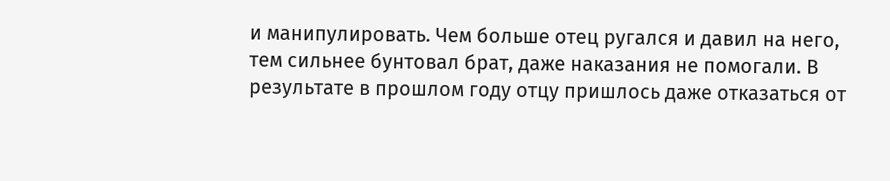и манипулировать. Чем больше отец ругался и давил на него, тем сильнее бунтовал брат, даже наказания не помогали. В результате в прошлом году отцу пришлось даже отказаться от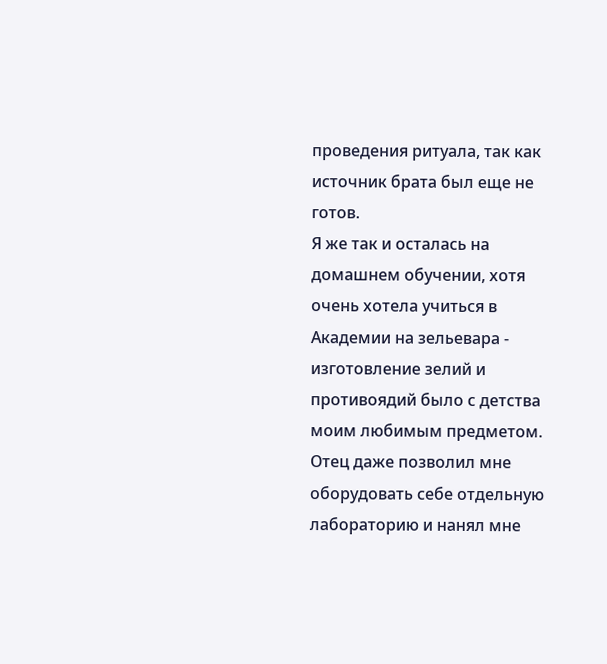проведения ритуала, так как источник брата был еще не готов.
Я же так и осталась на домашнем обучении, хотя очень хотела учиться в Академии на зельевара - изготовление зелий и противоядий было с детства моим любимым предметом. Отец даже позволил мне оборудовать себе отдельную лабораторию и нанял мне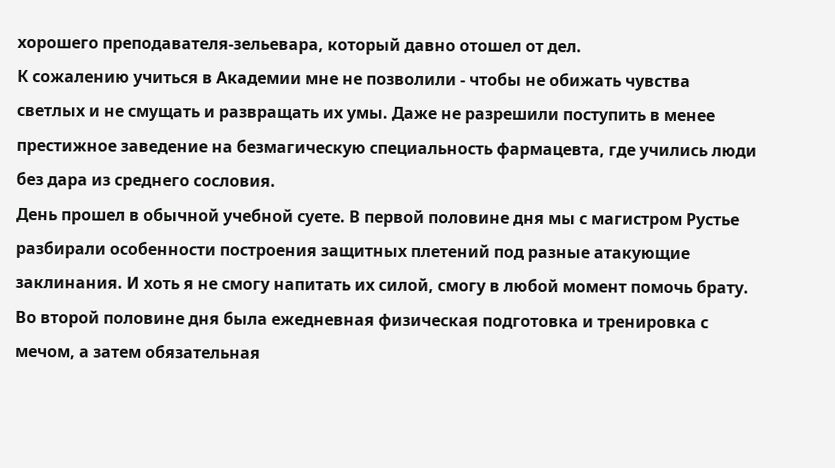хорошего преподавателя-зельевара, который давно отошел от дел.
К сожалению учиться в Академии мне не позволили - чтобы не обижать чувства светлых и не смущать и развращать их умы. Даже не разрешили поступить в менее престижное заведение на безмагическую специальность фармацевта, где учились люди без дара из среднего сословия.
День прошел в обычной учебной суете. В первой половине дня мы с магистром Рустье разбирали особенности построения защитных плетений под разные атакующие заклинания. И хоть я не смогу напитать их силой, смогу в любой момент помочь брату. Во второй половине дня была ежедневная физическая подготовка и тренировка с мечом, а затем обязательная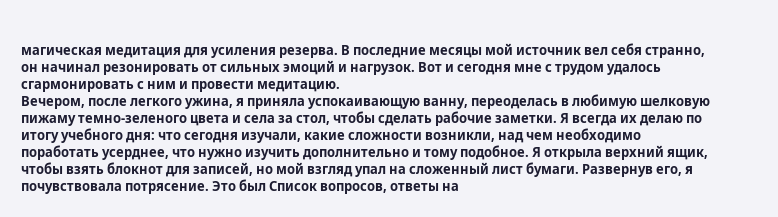магическая медитация для усиления резерва. В последние месяцы мой источник вел себя странно, он начинал резонировать от сильных эмоций и нагрузок. Вот и сегодня мне с трудом удалось сгармонировать с ним и провести медитацию.
Вечером, после легкого ужина, я приняла успокаивающую ванну, переоделась в любимую шелковую пижаму темно-зеленого цвета и села за стол, чтобы сделать рабочие заметки. Я всегда их делаю по итогу учебного дня: что сегодня изучали, какие сложности возникли, над чем необходимо поработать усерднее, что нужно изучить дополнительно и тому подобное. Я открыла верхний ящик, чтобы взять блокнот для записей, но мой взгляд упал на сложенный лист бумаги. Развернув его, я почувствовала потрясение. Это был Список вопросов, ответы на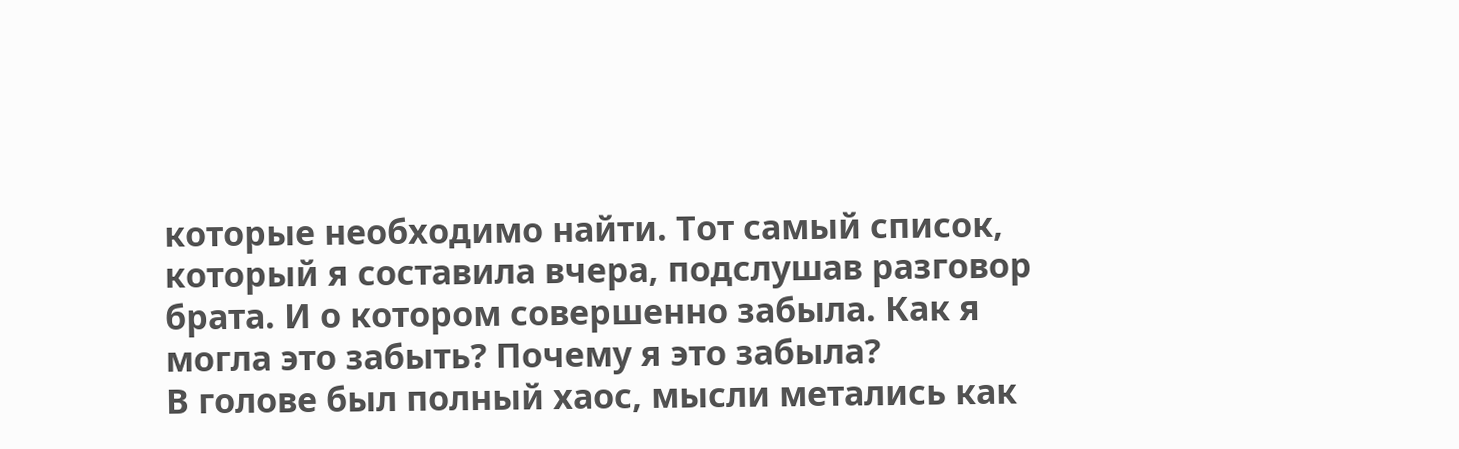которые необходимо найти. Тот самый список, который я составила вчера, подслушав разговор брата. И о котором совершенно забыла. Как я могла это забыть? Почему я это забыла?
В голове был полный хаос, мысли метались как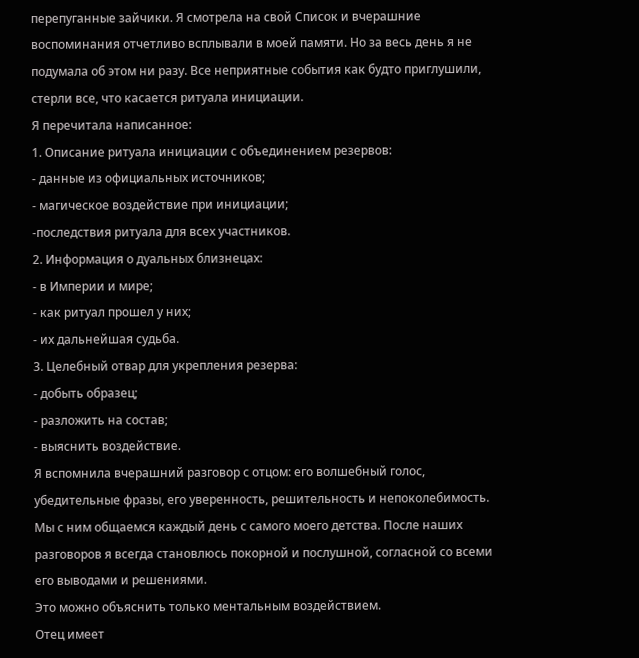перепуганные зайчики. Я смотрела на свой Список и вчерашние воспоминания отчетливо всплывали в моей памяти. Но за весь день я не подумала об этом ни разу. Все неприятные события как будто приглушили, стерли все, что касается ритуала инициации.
Я перечитала написанное:
1. Описание ритуала инициации с объединением резервов:
- данные из официальных источников;
- магическое воздействие при инициации;
-последствия ритуала для всех участников.
2. Информация о дуальных близнецах:
- в Империи и мире;
- как ритуал прошел у них;
- их дальнейшая судьба.
3. Целебный отвар для укрепления резерва:
- добыть образец;
- разложить на состав;
- выяснить воздействие.
Я вспомнила вчерашний разговор с отцом: его волшебный голос, убедительные фразы, его уверенность, решительность и непоколебимость. Мы с ним общаемся каждый день с самого моего детства. После наших разговоров я всегда становлюсь покорной и послушной, согласной со всеми его выводами и решениями.
Это можно объяснить только ментальным воздействием.
Отец имеет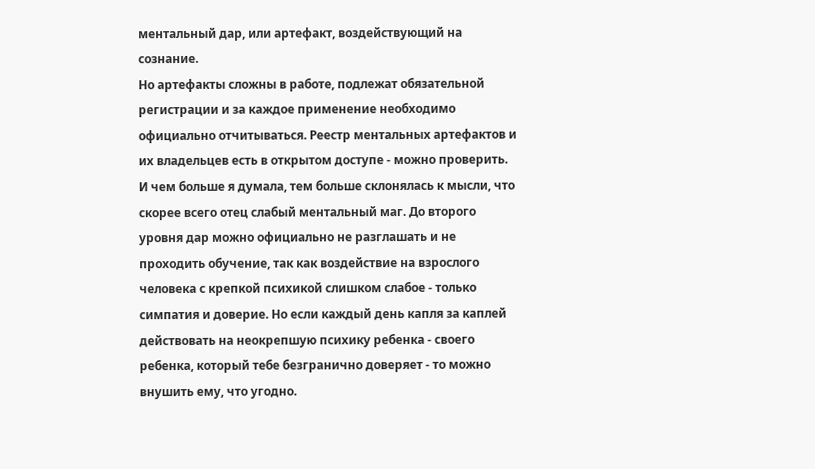ментальный дар, или артефакт, воздействующий на сознание.
Но артефакты сложны в работе, подлежат обязательной регистрации и за каждое применение необходимо официально отчитываться. Реестр ментальных артефактов и их владельцев есть в открытом доступе - можно проверить.
И чем больше я думала, тем больше склонялась к мысли, что скорее всего отец слабый ментальный маг. До второго уровня дар можно официально не разглашать и не проходить обучение, так как воздействие на взрослого человека с крепкой психикой слишком слабое - только симпатия и доверие. Но если каждый день капля за каплей действовать на неокрепшую психику ребенка - своего ребенка, который тебе безгранично доверяет - то можно внушить ему, что угодно.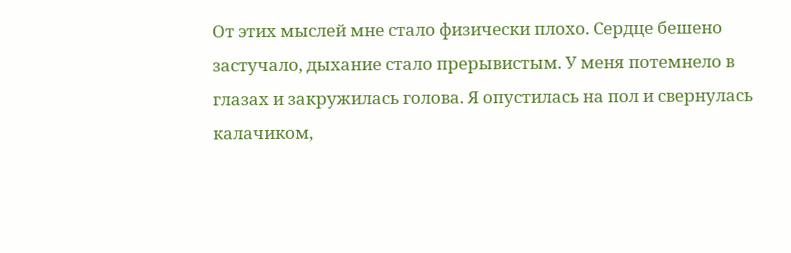От этих мыслей мне стало физически плохо. Сердце бешено застучало, дыхание стало прерывистым. У меня потемнело в глазах и закружилась голова. Я опустилась на пол и свернулась калачиком,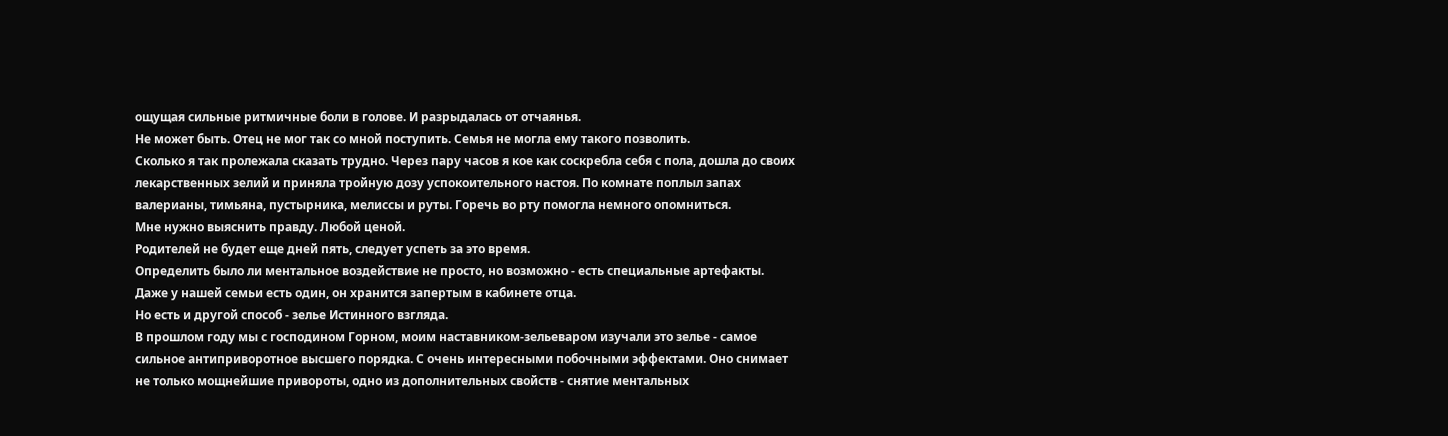ощущая сильные ритмичные боли в голове. И разрыдалась от отчаянья.
Не может быть. Отец не мог так со мной поступить. Семья не могла ему такого позволить.
Сколько я так пролежала сказать трудно. Через пару часов я кое как соскребла себя с пола, дошла до своих лекарственных зелий и приняла тройную дозу успокоительного настоя. По комнате поплыл запах валерианы, тимьяна, пустырника, мелиссы и руты. Горечь во рту помогла немного опомниться.
Мне нужно выяснить правду. Любой ценой.
Родителей не будет еще дней пять, следует успеть за это время.
Определить было ли ментальное воздействие не просто, но возможно - есть специальные артефакты. Даже у нашей семьи есть один, он хранится запертым в кабинете отца.
Но есть и другой способ - зелье Истинного взгляда.
В прошлом году мы с господином Горном, моим наставником-зельеваром изучали это зелье - самое сильное антиприворотное высшего порядка. С очень интересными побочными эффектами. Оно снимает не только мощнейшие привороты, одно из дополнительных свойств - снятие ментальных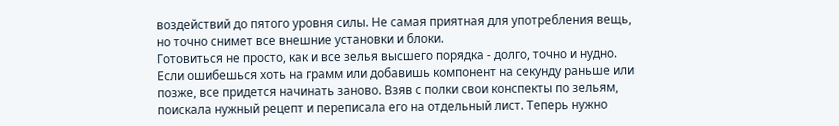воздействий до пятого уровня силы. Не самая приятная для употребления вещь, но точно снимет все внешние установки и блоки.
Готовиться не просто, как и все зелья высшего порядка - долго, точно и нудно. Если ошибешься хоть на грамм или добавишь компонент на секунду раньше или позже, все придется начинать заново. Взяв с полки свои конспекты по зельям, поискала нужный рецепт и переписала его на отдельный лист. Теперь нужно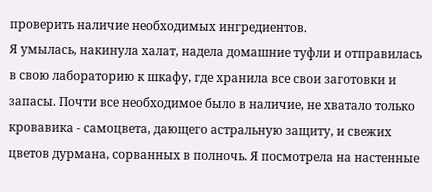проверить наличие необходимых ингредиентов.
Я умылась, накинула халат, надела домашние туфли и отправилась в свою лабораторию к шкафу, где хранила все свои заготовки и запасы. Почти все необходимое было в наличие, не хватало только кровавика - самоцвета, дающего астральную защиту, и свежих цветов дурмана, сорванных в полночь. Я посмотрела на настенные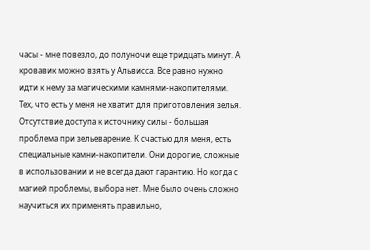часы - мне повезло, до полуночи еще тридцать минут. А кровавик можно взять у Альвисса. Все равно нужно идти к нему за магическими камнями-накопителями. Тех, что есть у меня не хватит для приготовления зелья. Отсутствие доступа к источнику силы - большая проблема при зельеварение. К счастью для меня, есть специальные камни-накопители. Они дорогие, сложные в использовании и не всегда дают гарантию. Но когда с магией проблемы, выбора нет. Мне было очень сложно научиться их применять правильно,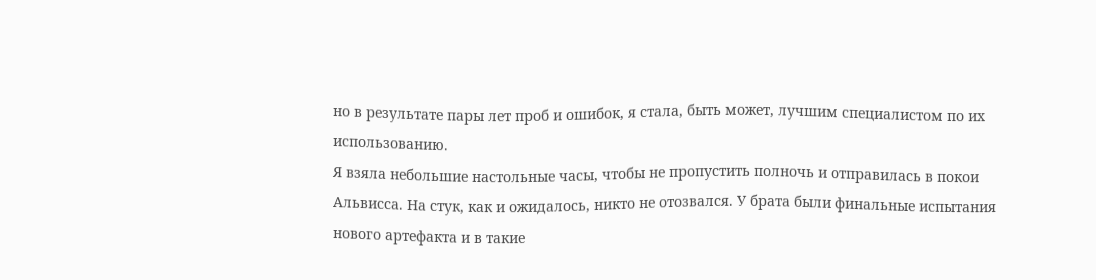но в результате пары лет проб и ошибок, я стала, быть может, лучшим специалистом по их использованию.
Я взяла небольшие настольные часы, чтобы не пропустить полночь и отправилась в покои Альвисса. На стук, как и ожидалось, никто не отозвался. У брата были финальные испытания нового артефакта и в такие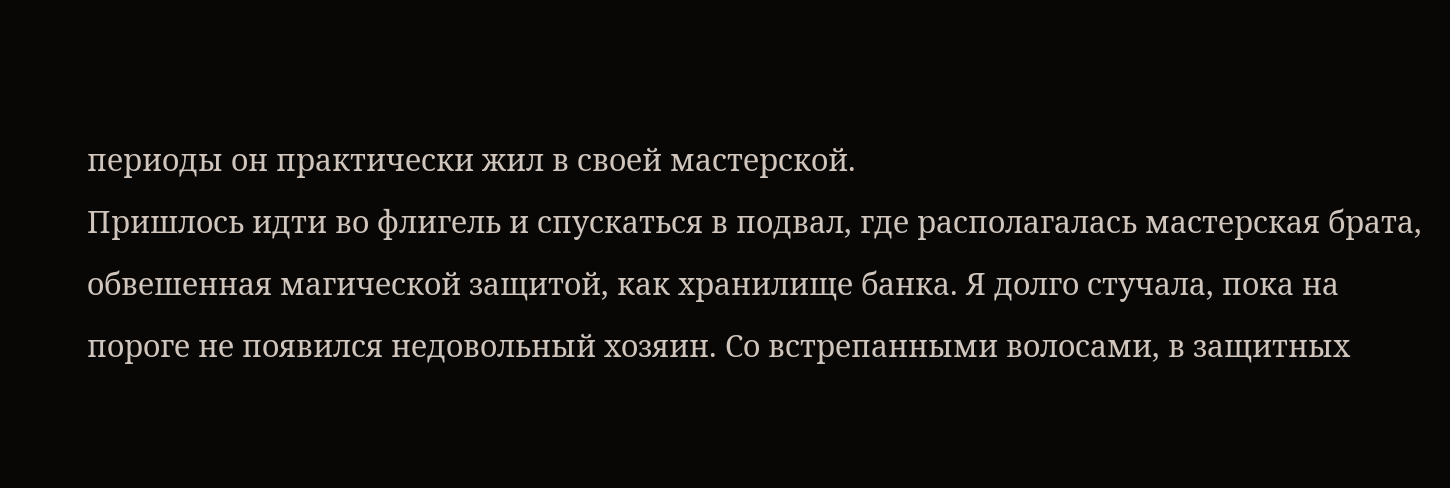периоды он практически жил в своей мастерской.
Пришлось идти во флигель и спускаться в подвал, где располагалась мастерская брата, обвешенная магической защитой, как хранилище банка. Я долго стучала, пока на пороге не появился недовольный хозяин. Со встрепанными волосами, в защитных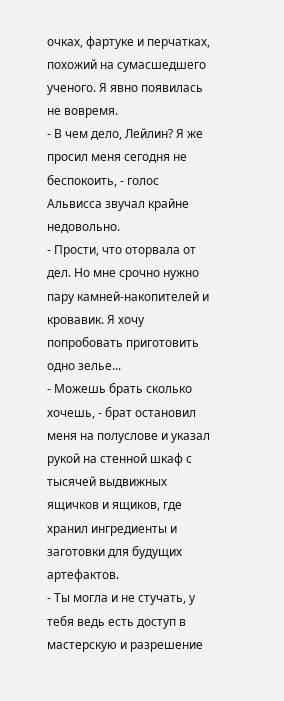очках, фартуке и перчатках, похожий на сумасшедшего ученого. Я явно появилась не вовремя.
- В чем дело, Лейлин? Я же просил меня сегодня не беспокоить, - голос Альвисса звучал крайне недовольно.
- Прости, что оторвала от дел. Но мне срочно нужно пару камней-накопителей и кровавик. Я хочу попробовать приготовить одно зелье...
- Можешь брать сколько хочешь, - брат остановил меня на полуслове и указал рукой на стенной шкаф с тысячей выдвижных ящичков и ящиков, где хранил ингредиенты и заготовки для будущих артефактов.
- Ты могла и не стучать, у тебя ведь есть доступ в мастерскую и разрешение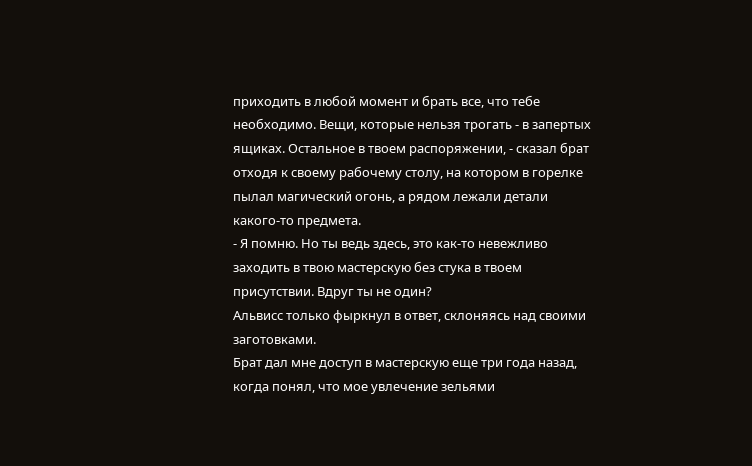приходить в любой момент и брать все, что тебе необходимо. Вещи, которые нельзя трогать - в запертых ящиках. Остальное в твоем распоряжении, - сказал брат отходя к своему рабочему столу, на котором в горелке пылал магический огонь, а рядом лежали детали какого-то предмета.
- Я помню. Но ты ведь здесь, это как-то невежливо заходить в твою мастерскую без стука в твоем присутствии. Вдруг ты не один?
Альвисс только фыркнул в ответ, склоняясь над своими заготовками.
Брат дал мне доступ в мастерскую еще три года назад, когда понял, что мое увлечение зельями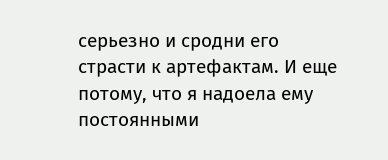серьезно и сродни его страсти к артефактам. И еще потому, что я надоела ему постоянными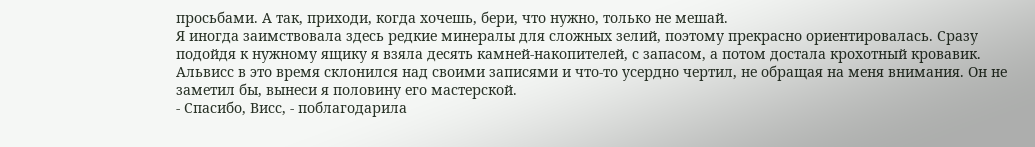просьбами. А так, приходи, когда хочешь, бери, что нужно, только не мешай.
Я иногда заимствовала здесь редкие минералы для сложных зелий, поэтому прекрасно ориентировалась. Сразу подойдя к нужному ящику я взяла десять камней-накопителей, с запасом, а потом достала крохотный кровавик.
Альвисс в это время склонился над своими записями и что-то усердно чертил, не обращая на меня внимания. Он не заметил бы, вынеси я половину его мастерской.
- Спасибо, Висс, - поблагодарила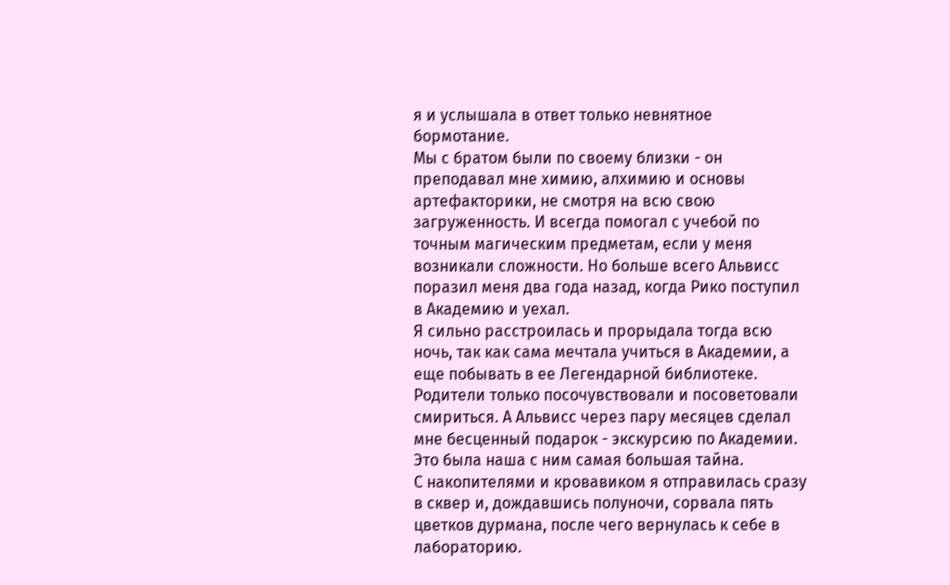я и услышала в ответ только невнятное бормотание.
Мы с братом были по своему близки - он преподавал мне химию, алхимию и основы артефакторики, не смотря на всю свою загруженность. И всегда помогал с учебой по точным магическим предметам, если у меня возникали сложности. Но больше всего Альвисс поразил меня два года назад, когда Рико поступил в Академию и уехал.
Я сильно расстроилась и прорыдала тогда всю ночь, так как сама мечтала учиться в Академии, а еще побывать в ее Легендарной библиотеке. Родители только посочувствовали и посоветовали смириться. А Альвисс через пару месяцев сделал мне бесценный подарок - экскурсию по Академии. Это была наша с ним самая большая тайна.
С накопителями и кровавиком я отправилась сразу в сквер и, дождавшись полуночи, сорвала пять цветков дурмана, после чего вернулась к себе в лабораторию.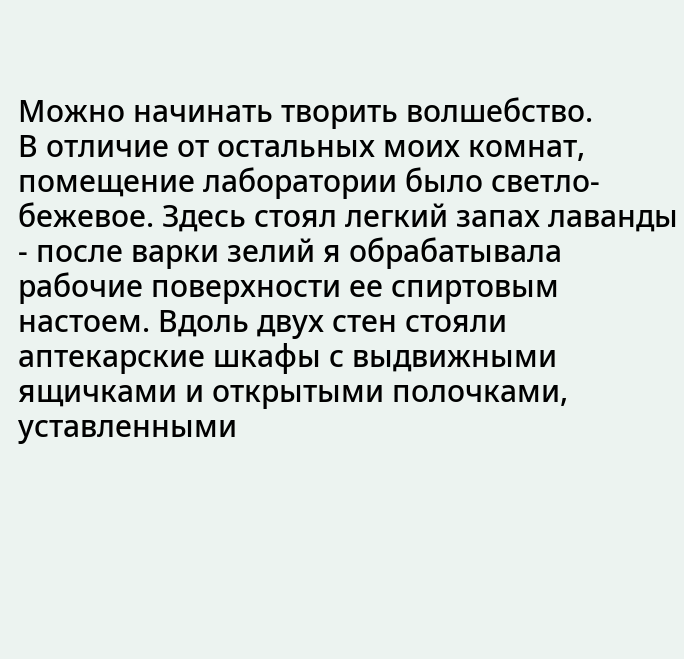Можно начинать творить волшебство.
В отличие от остальных моих комнат, помещение лаборатории было светло-бежевое. Здесь стоял легкий запах лаванды - после варки зелий я обрабатывала рабочие поверхности ее спиртовым настоем. Вдоль двух стен стояли аптекарские шкафы с выдвижными ящичками и открытыми полочками, уставленными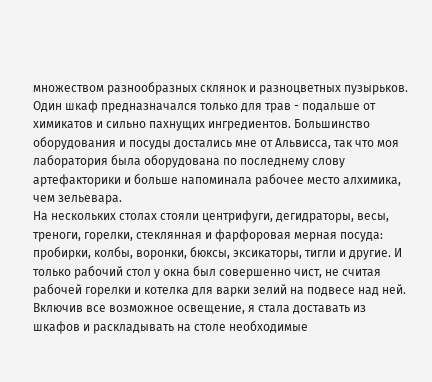множеством разнообразных склянок и разноцветных пузырьков. Один шкаф предназначался только для трав - подальше от химикатов и сильно пахнущих ингредиентов. Большинство оборудования и посуды достались мне от Альвисса, так что моя лаборатория была оборудована по последнему слову артефакторики и больше напоминала рабочее место алхимика, чем зельевара.
На нескольких столах стояли центрифуги, дегидраторы, весы, треноги, горелки, стеклянная и фарфоровая мерная посуда: пробирки, колбы, воронки, бюксы, эксикаторы, тигли и другие. И только рабочий стол у окна был совершенно чист, не считая рабочей горелки и котелка для варки зелий на подвесе над ней.
Включив все возможное освещение, я стала доставать из шкафов и раскладывать на столе необходимые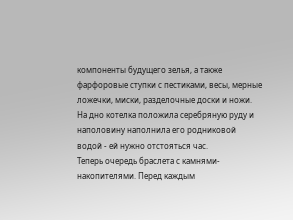компоненты будущего зелья, а также фарфоровые ступки с пестиками, весы, мерные ложечки, миски, разделочные доски и ножи. На дно котелка положила серебряную руду и наполовину наполнила его родниковой водой - ей нужно отстояться час.
Теперь очередь браслета с камнями-накопителями. Перед каждым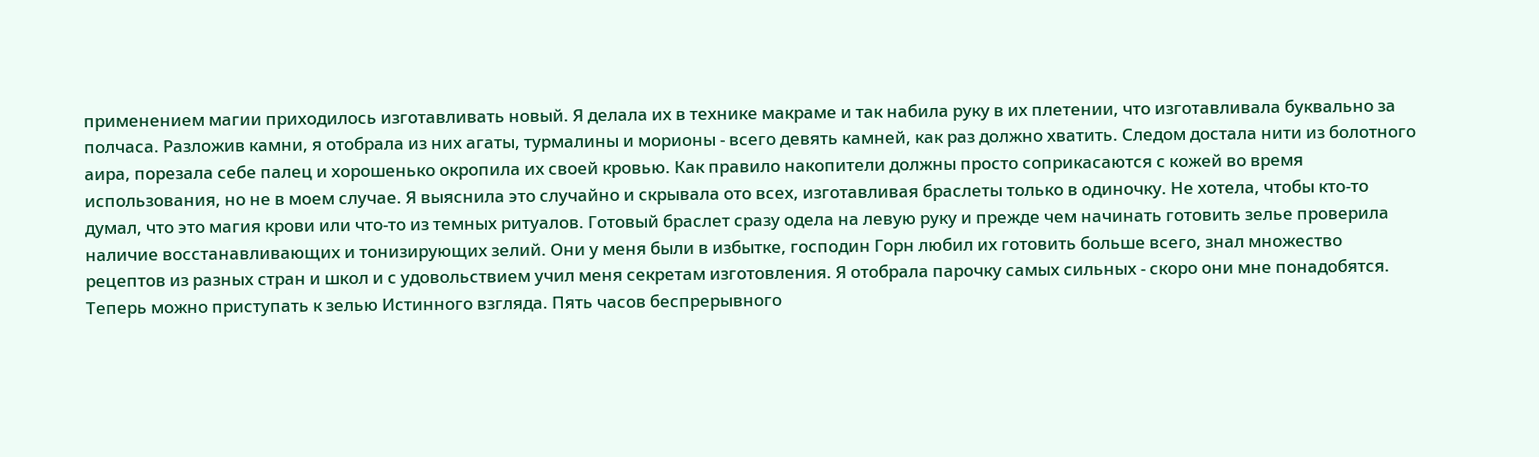применением магии приходилось изготавливать новый. Я делала их в технике макраме и так набила руку в их плетении, что изготавливала буквально за полчаса. Разложив камни, я отобрала из них агаты, турмалины и морионы - всего девять камней, как раз должно хватить. Следом достала нити из болотного аира, порезала себе палец и хорошенько окропила их своей кровью. Как правило накопители должны просто соприкасаются с кожей во время использования, но не в моем случае. Я выяснила это случайно и скрывала ото всех, изготавливая браслеты только в одиночку. Не хотела, чтобы кто-то думал, что это магия крови или что-то из темных ритуалов. Готовый браслет сразу одела на левую руку и прежде чем начинать готовить зелье проверила наличие восстанавливающих и тонизирующих зелий. Они у меня были в избытке, господин Горн любил их готовить больше всего, знал множество рецептов из разных стран и школ и с удовольствием учил меня секретам изготовления. Я отобрала парочку самых сильных - скоро они мне понадобятся.
Теперь можно приступать к зелью Истинного взгляда. Пять часов беспрерывного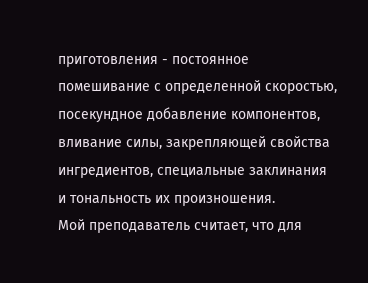приготовления - постоянное помешивание с определенной скоростью, посекундное добавление компонентов, вливание силы, закрепляющей свойства ингредиентов, специальные заклинания и тональность их произношения.
Мой преподаватель считает, что для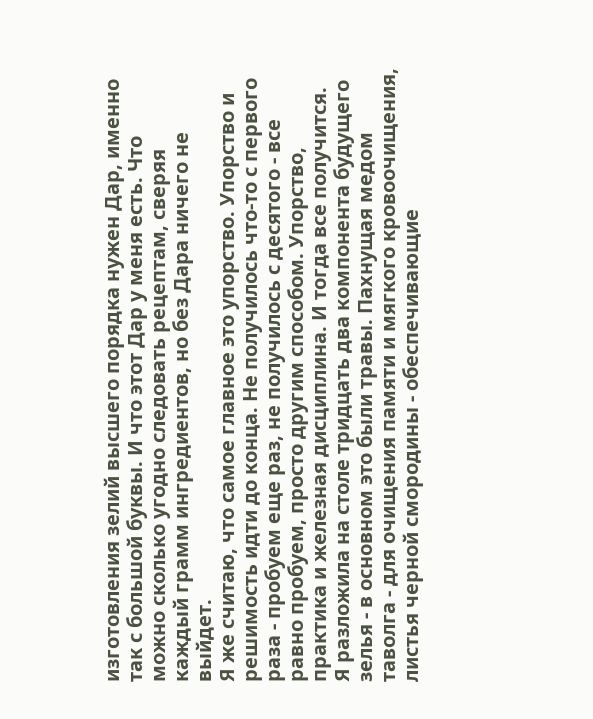изготовления зелий высшего порядка нужен Дар, именно так с большой буквы. И что этот Дар у меня есть. Что можно сколько угодно следовать рецептам, сверяя каждый грамм ингредиентов, но без Дара ничего не выйдет.
Я же считаю, что самое главное это упорство. Упорство и решимость идти до конца. Не получилось что-то с первого раза - пробуем еще раз, не получилось с десятого - все равно пробуем, просто другим способом. Упорство, практика и железная дисциплина. И тогда все получится.
Я разложила на столе тридцать два компонента будущего зелья - в основном это были травы. Пахнущая медом таволга - для очищения памяти и мягкого кровоочищения, листья черной смородины - обеспечивающие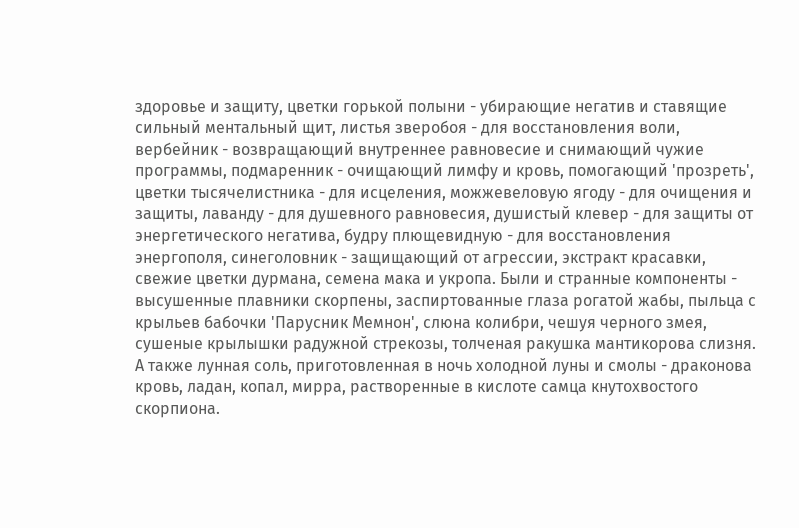здоровье и защиту, цветки горькой полыни - убирающие негатив и ставящие сильный ментальный щит, листья зверобоя - для восстановления воли, вербейник - возвращающий внутреннее равновесие и снимающий чужие программы, подмаренник - очищающий лимфу и кровь, помогающий 'прозреть', цветки тысячелистника - для исцеления, можжевеловую ягоду - для очищения и защиты, лаванду - для душевного равновесия, душистый клевер - для защиты от энергетического негатива, будру плющевидную - для восстановления энергополя, синеголовник - защищающий от агрессии, экстракт красавки, свежие цветки дурмана, семена мака и укропа. Были и странные компоненты - высушенные плавники скорпены, заспиртованные глаза рогатой жабы, пыльца с крыльев бабочки 'Парусник Мемнон', слюна колибри, чешуя черного змея, сушеные крылышки радужной стрекозы, толченая ракушка мантикорова слизня. А также лунная соль, приготовленная в ночь холодной луны и смолы - драконова кровь, ладан, копал, мирра, растворенные в кислоте самца кнутохвостого скорпиона.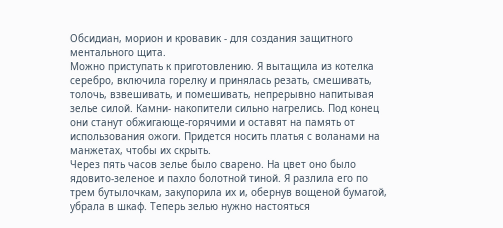Обсидиан, морион и кровавик - для создания защитного ментального щита.
Можно приступать к приготовлению. Я вытащила из котелка серебро, включила горелку и принялась резать, смешивать, толочь, взвешивать, и помешивать, непрерывно напитывая зелье силой. Камни- накопители сильно нагрелись. Под конец они станут обжигающе-горячими и оставят на память от использования ожоги. Придется носить платья с воланами на манжетах, чтобы их скрыть.
Через пять часов зелье было сварено. На цвет оно было ядовито-зеленое и пахло болотной тиной. Я разлила его по трем бутылочкам, закупорила их и, обернув вощеной бумагой, убрала в шкаф. Теперь зелью нужно настояться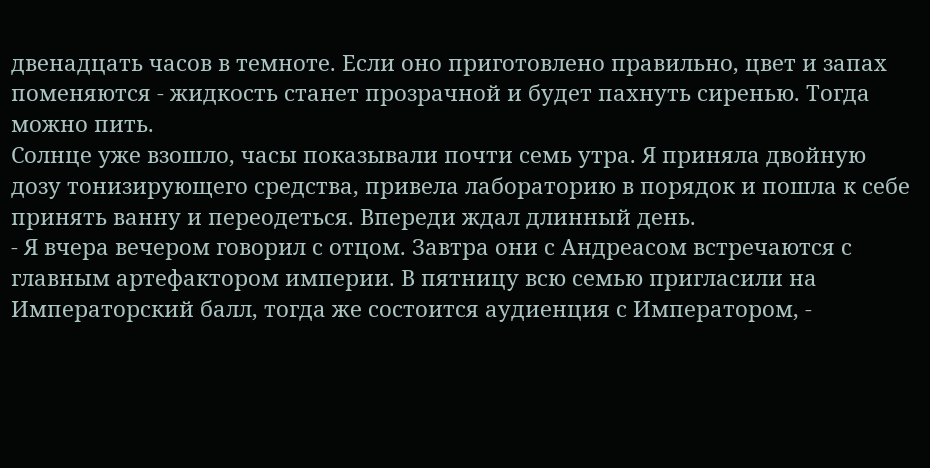двенадцать часов в темноте. Если оно приготовлено правильно, цвет и запах поменяются - жидкость станет прозрачной и будет пахнуть сиренью. Тогда можно пить.
Солнце уже взошло, часы показывали почти семь утра. Я приняла двойную дозу тонизирующего средства, привела лабораторию в порядок и пошла к себе принять ванну и переодеться. Впереди ждал длинный день.
- Я вчера вечером говорил с отцом. Завтра они с Андреасом встречаются с главным артефактором империи. В пятницу всю семью пригласили на Императорский балл, тогда же состоится аудиенция с Императором, -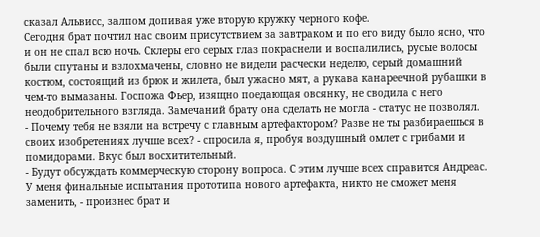сказал Альвисс, залпом допивая уже вторую кружку черного кофе.
Сегодня брат почтил нас своим присутствием за завтраком и по его виду было ясно, что и он не спал всю ночь. Склеры его серых глаз покраснели и воспалились, русые волосы были спутаны и взлохмачены, словно не видели расчески неделю, серый домашний костюм, состоящий из брюк и жилета, был ужасно мят, а рукава канареечной рубашки в чем-то вымазаны. Госпожа Фьер, изящно поедающая овсянку, не сводила с него неодобрительного взгляда. Замечаний брату она сделать не могла - статус не позволял.
- Почему тебя не взяли на встречу с главным артефактором? Разве не ты разбираешься в своих изобретениях лучше всех? - спросила я, пробуя воздушный омлет с грибами и помидорами. Вкус был восхитительный.
- Будут обсуждать коммерческую сторону вопроса. С этим лучше всех справится Андреас. У меня финальные испытания прототипа нового артефакта, никто не сможет меня заменить, - произнес брат и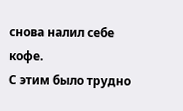снова налил себе кофе.
С этим было трудно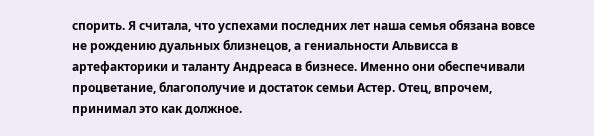спорить. Я считала, что успехами последних лет наша семья обязана вовсе не рождению дуальных близнецов, а гениальности Альвисса в артефакторики и таланту Андреаса в бизнесе. Именно они обеспечивали процветание, благополучие и достаток семьи Астер. Отец, впрочем, принимал это как должное.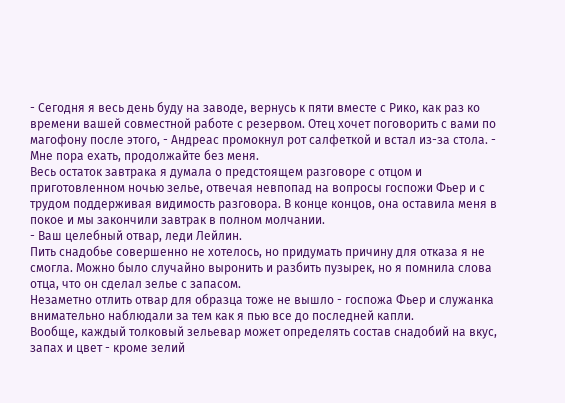- Сегодня я весь день буду на заводе, вернусь к пяти вместе с Рико, как раз ко времени вашей совместной работе с резервом. Отец хочет поговорить с вами по магофону после этого, - Андреас промокнул рот салфеткой и встал из-за стола. - Мне пора ехать, продолжайте без меня.
Весь остаток завтрака я думала о предстоящем разговоре с отцом и приготовленном ночью зелье, отвечая невпопад на вопросы госпожи Фьер и с трудом поддерживая видимость разговора. В конце концов, она оставила меня в покое и мы закончили завтрак в полном молчании.
- Ваш целебный отвар, леди Лейлин.
Пить снадобье совершенно не хотелось, но придумать причину для отказа я не смогла. Можно было случайно выронить и разбить пузырек, но я помнила слова отца, что он сделал зелье с запасом.
Незаметно отлить отвар для образца тоже не вышло - госпожа Фьер и служанка внимательно наблюдали за тем как я пью все до последней капли.
Вообще, каждый толковый зельевар может определять состав снадобий на вкус, запах и цвет - кроме зелий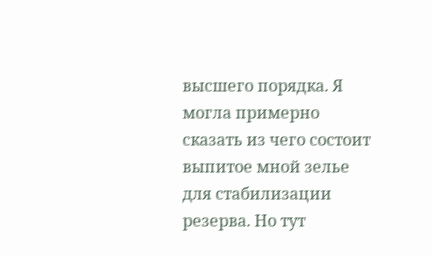высшего порядка. Я могла примерно сказать из чего состоит выпитое мной зелье для стабилизации резерва. Но тут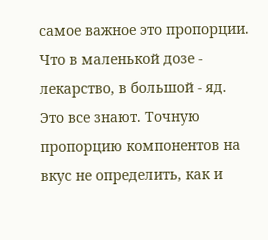самое важное это пропорции. Что в маленькой дозе - лекарство, в большой - яд. Это все знают. Точную пропорцию компонентов на вкус не определить, как и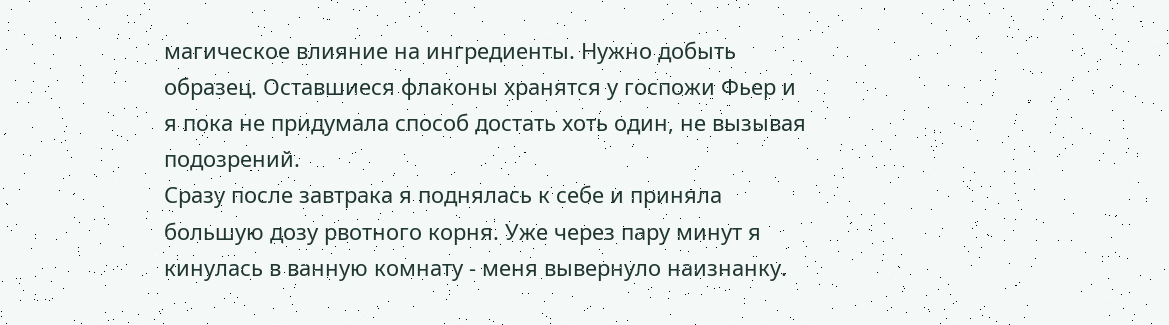магическое влияние на ингредиенты. Нужно добыть образец. Оставшиеся флаконы хранятся у госпожи Фьер и я пока не придумала способ достать хоть один, не вызывая подозрений.
Сразу после завтрака я поднялась к себе и приняла большую дозу рвотного корня. Уже через пару минут я кинулась в ванную комнату - меня вывернуло наизнанку.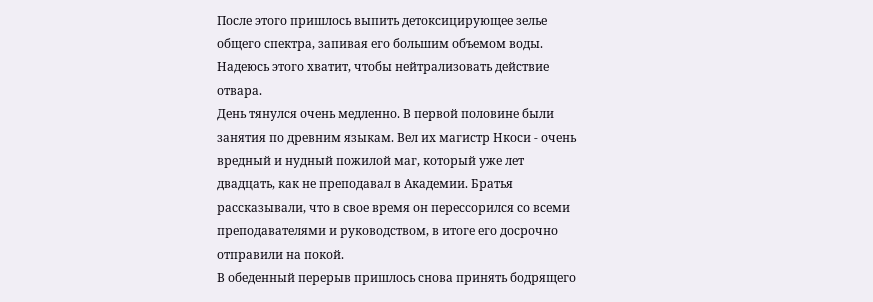После этого пришлось выпить детоксицирующее зелье общего спектра, запивая его большим объемом воды. Надеюсь этого хватит, чтобы нейтрализовать действие отвара.
День тянулся очень медленно. В первой половине были занятия по древним языкам. Вел их магистр Нкоси - очень вредный и нудный пожилой маг, который уже лет двадцать, как не преподавал в Академии. Братья рассказывали, что в свое время он перессорился со всеми преподавателями и руководством, в итоге его досрочно отправили на покой.
В обеденный перерыв пришлось снова принять бодрящего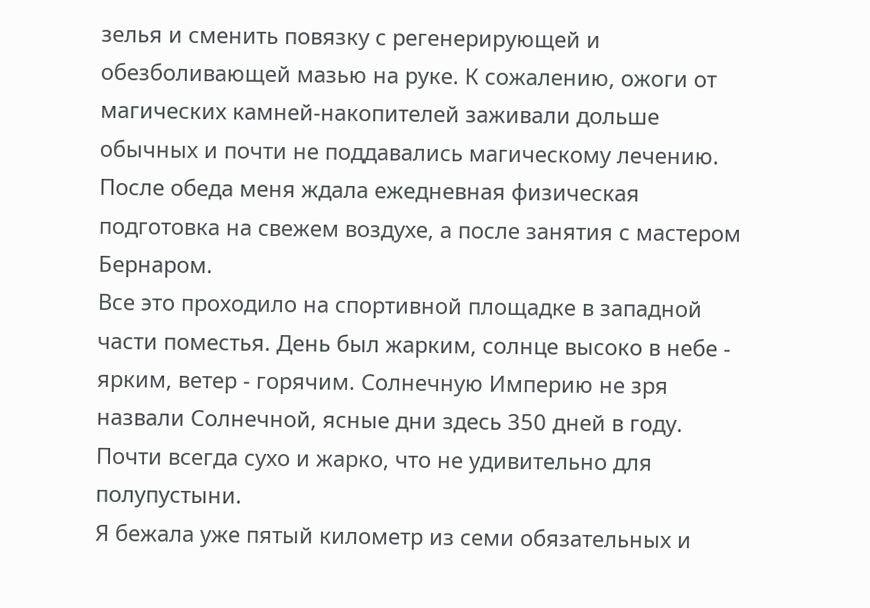зелья и сменить повязку с регенерирующей и обезболивающей мазью на руке. К сожалению, ожоги от магических камней-накопителей заживали дольше обычных и почти не поддавались магическому лечению.
После обеда меня ждала ежедневная физическая подготовка на свежем воздухе, а после занятия с мастером Бернаром.
Все это проходило на спортивной площадке в западной части поместья. День был жарким, солнце высоко в небе - ярким, ветер - горячим. Солнечную Империю не зря назвали Солнечной, ясные дни здесь 350 дней в году. Почти всегда сухо и жарко, что не удивительно для полупустыни.
Я бежала уже пятый километр из семи обязательных и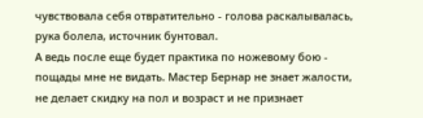чувствовала себя отвратительно - голова раскалывалась, рука болела, источник бунтовал.
А ведь после еще будет практика по ножевому бою - пощады мне не видать. Мастер Бернар не знает жалости, не делает скидку на пол и возраст и не признает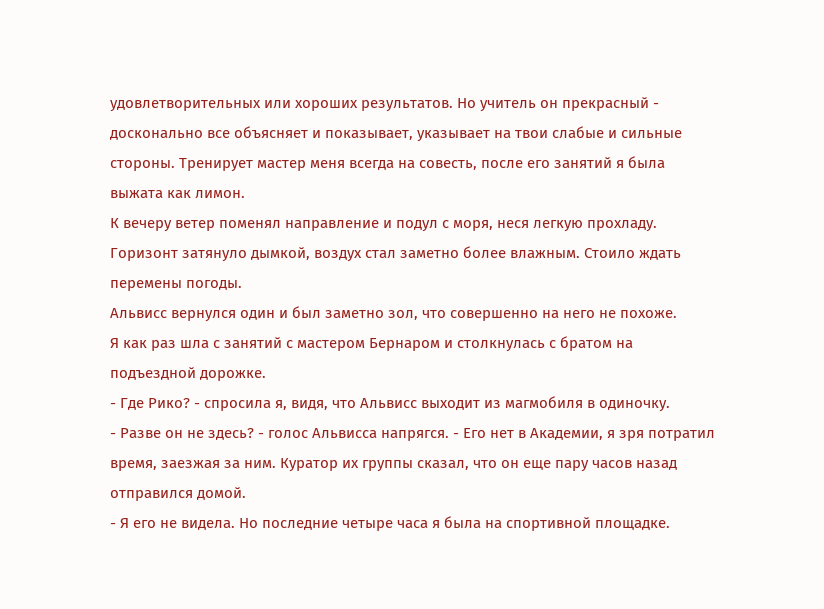удовлетворительных или хороших результатов. Но учитель он прекрасный - досконально все объясняет и показывает, указывает на твои слабые и сильные стороны. Тренирует мастер меня всегда на совесть, после его занятий я была выжата как лимон.
К вечеру ветер поменял направление и подул с моря, неся легкую прохладу. Горизонт затянуло дымкой, воздух стал заметно более влажным. Стоило ждать перемены погоды.
Альвисс вернулся один и был заметно зол, что совершенно на него не похоже.
Я как раз шла с занятий с мастером Бернаром и столкнулась с братом на подъездной дорожке.
- Где Рико? - спросила я, видя, что Альвисс выходит из магмобиля в одиночку.
- Разве он не здесь? - голос Альвисса напрягся. - Его нет в Академии, я зря потратил время, заезжая за ним. Куратор их группы сказал, что он еще пару часов назад отправился домой.
- Я его не видела. Но последние четыре часа я была на спортивной площадке.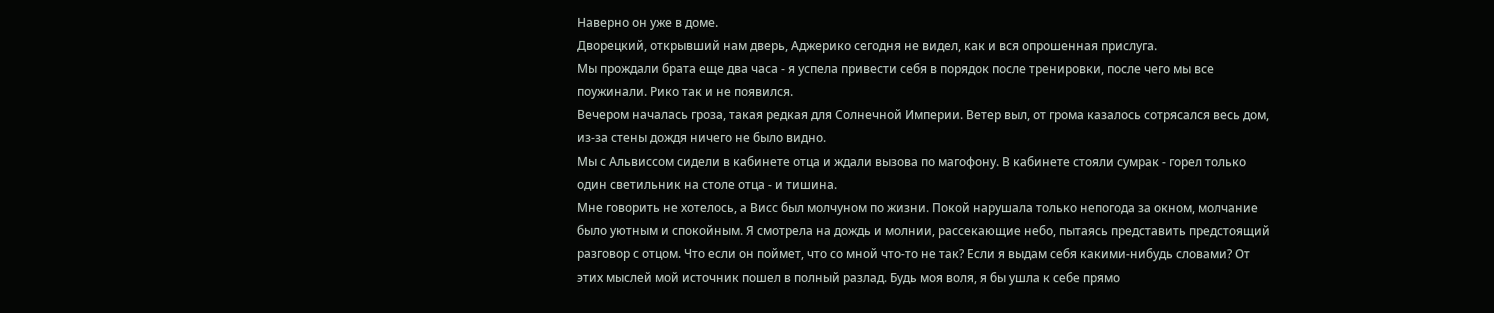Наверно он уже в доме.
Дворецкий, открывший нам дверь, Аджерико сегодня не видел, как и вся опрошенная прислуга.
Мы прождали брата еще два часа - я успела привести себя в порядок после тренировки, после чего мы все поужинали. Рико так и не появился.
Вечером началась гроза, такая редкая для Солнечной Империи. Ветер выл, от грома казалось сотрясался весь дом, из-за стены дождя ничего не было видно.
Мы с Альвиссом сидели в кабинете отца и ждали вызова по магофону. В кабинете стояли сумрак - горел только один светильник на столе отца - и тишина.
Мне говорить не хотелось, а Висс был молчуном по жизни. Покой нарушала только непогода за окном, молчание было уютным и спокойным. Я смотрела на дождь и молнии, рассекающие небо, пытаясь представить предстоящий разговор с отцом. Что если он поймет, что со мной что-то не так? Если я выдам себя какими-нибудь словами? От этих мыслей мой источник пошел в полный разлад. Будь моя воля, я бы ушла к себе прямо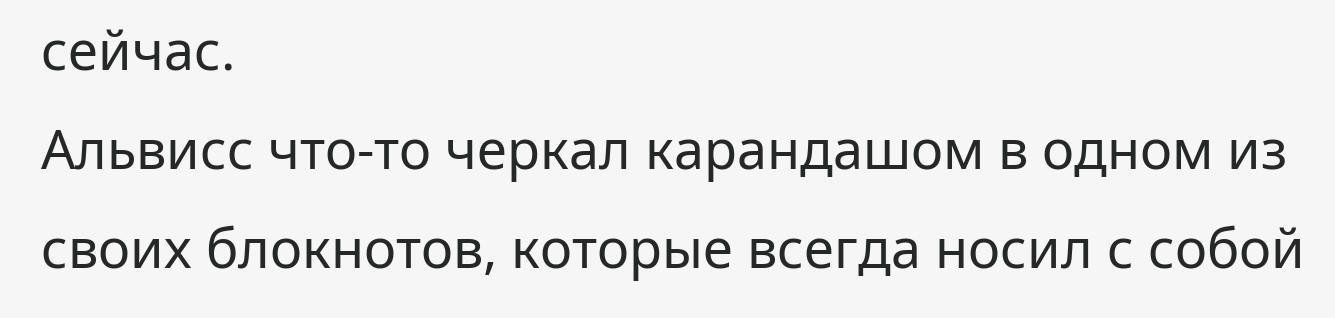сейчас.
Альвисс что-то черкал карандашом в одном из своих блокнотов, которые всегда носил с собой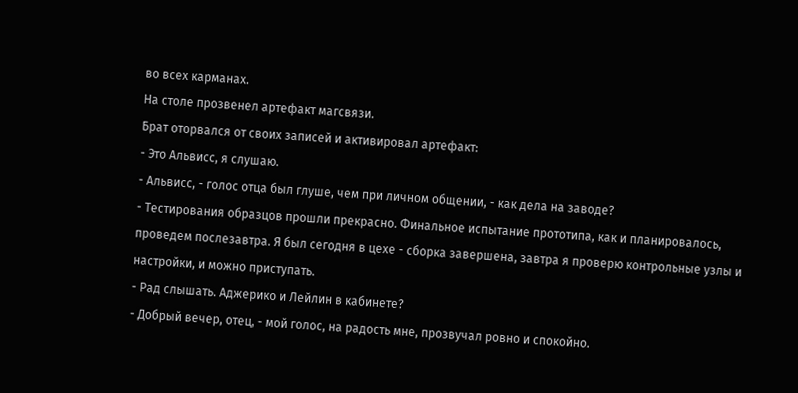во всех карманах.
На столе прозвенел артефакт магсвязи.
Брат оторвался от своих записей и активировал артефакт:
- Это Альвисс, я слушаю.
- Альвисс, - голос отца был глуше, чем при личном общении, - как дела на заводе?
- Тестирования образцов прошли прекрасно. Финальное испытание прототипа, как и планировалось, проведем послезавтра. Я был сегодня в цехе - сборка завершена, завтра я проверю контрольные узлы и настройки, и можно приступать.
- Рад слышать. Аджерико и Лейлин в кабинете?
- Добрый вечер, отец, - мой голос, на радость мне, прозвучал ровно и спокойно.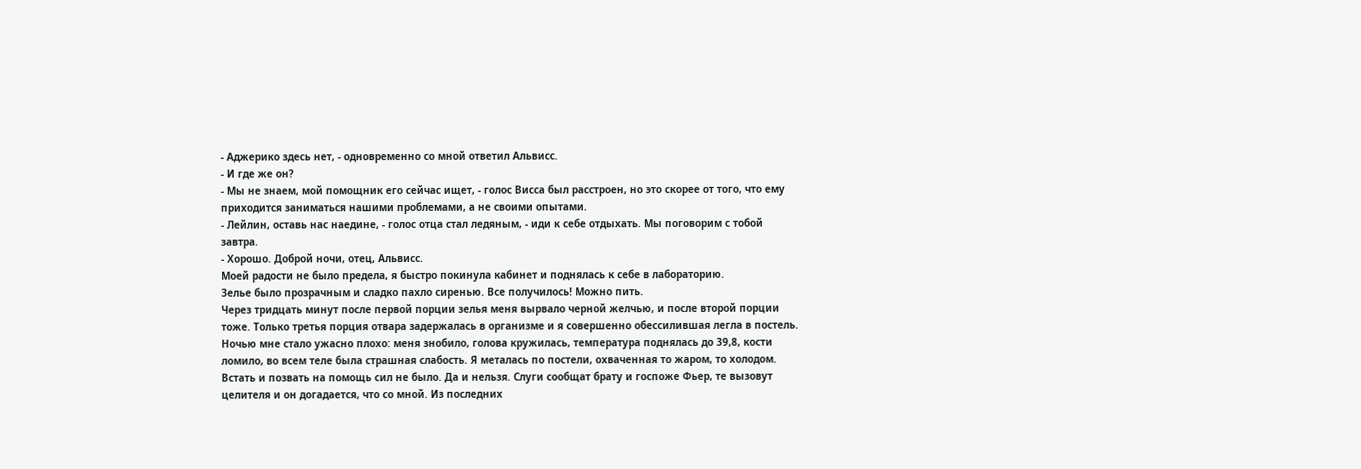- Аджерико здесь нет, - одновременно со мной ответил Альвисс.
- И где же он?
- Мы не знаем, мой помощник его сейчас ищет, - голос Висса был расстроен, но это скорее от того, что ему приходится заниматься нашими проблемами, а не своими опытами.
- Лейлин, оставь нас наедине, - голос отца стал ледяным, - иди к себе отдыхать. Мы поговорим с тобой завтра.
- Хорошо. Доброй ночи, отец, Альвисс.
Моей радости не было предела, я быстро покинула кабинет и поднялась к себе в лабораторию.
Зелье было прозрачным и сладко пахло сиренью. Все получилось! Можно пить.
Через тридцать минут после первой порции зелья меня вырвало черной желчью, и после второй порции тоже. Только третья порция отвара задержалась в организме и я совершенно обессилившая легла в постель. Ночью мне стало ужасно плохо: меня знобило, голова кружилась, температура поднялась до 39,8, кости ломило, во всем теле была страшная слабость. Я металась по постели, охваченная то жаром, то холодом. Встать и позвать на помощь сил не было. Да и нельзя. Слуги сообщат брату и госпоже Фьер, те вызовут целителя и он догадается, что со мной. Из последних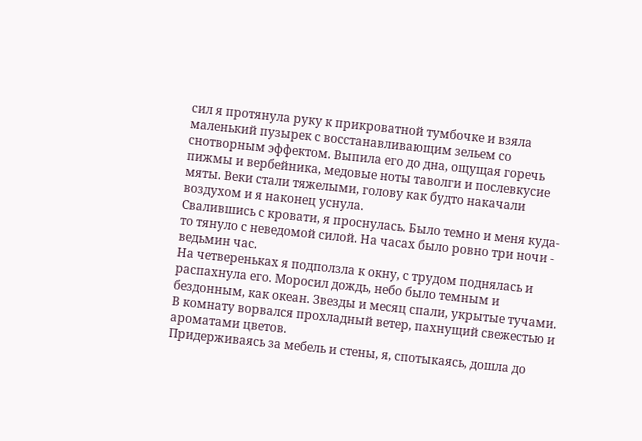сил я протянула руку к прикроватной тумбочке и взяла маленький пузырек с восстанавливающим зельем со снотворным эффектом. Выпила его до дна, ощущая горечь пижмы и вербейника, медовые ноты таволги и послевкусие мяты. Веки стали тяжелыми, голову как будто накачали воздухом и я наконец уснула.
Свалившись с кровати, я проснулась. Было темно и меня куда-то тянуло с неведомой силой. На часах было ровно три ночи - ведьмин час.
На четвереньках я подползла к окну, с трудом поднялась и распахнула его. Моросил дождь, небо было темным и бездонным, как океан. Звезды и месяц спали, укрытые тучами. В комнату ворвался прохладный ветер, пахнущий свежестью и ароматами цветов.
Придерживаясь за мебель и стены, я, спотыкаясь, дошла до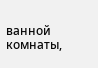ванной комнаты,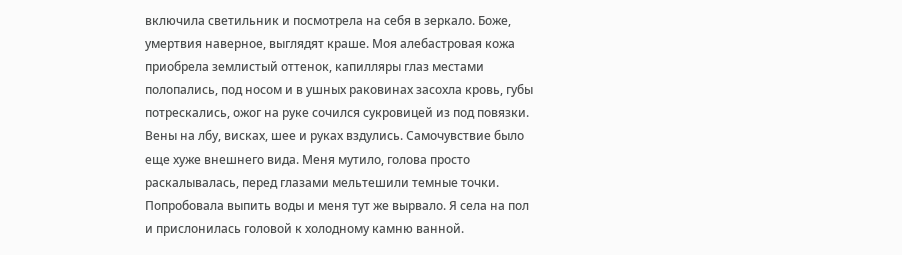включила светильник и посмотрела на себя в зеркало. Боже, умертвия наверное, выглядят краше. Моя алебастровая кожа приобрела землистый оттенок, капилляры глаз местами полопались, под носом и в ушных раковинах засохла кровь, губы потрескались, ожог на руке сочился сукровицей из под повязки. Вены на лбу, висках, шее и руках вздулись. Самочувствие было еще хуже внешнего вида. Меня мутило, голова просто раскалывалась, перед глазами мельтешили темные точки. Попробовала выпить воды и меня тут же вырвало. Я села на пол и прислонилась головой к холодному камню ванной.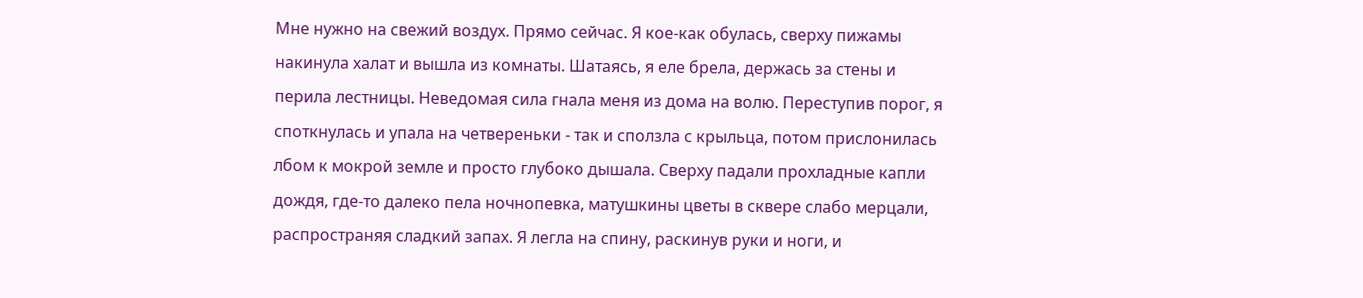Мне нужно на свежий воздух. Прямо сейчас. Я кое-как обулась, сверху пижамы накинула халат и вышла из комнаты. Шатаясь, я еле брела, держась за стены и перила лестницы. Неведомая сила гнала меня из дома на волю. Переступив порог, я споткнулась и упала на четвереньки - так и сползла с крыльца, потом прислонилась лбом к мокрой земле и просто глубоко дышала. Сверху падали прохладные капли дождя, где-то далеко пела ночнопевка, матушкины цветы в сквере слабо мерцали, распространяя сладкий запах. Я легла на спину, раскинув руки и ноги, и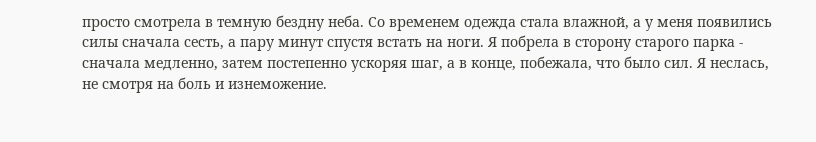просто смотрела в темную бездну неба. Со временем одежда стала влажной, а у меня появились силы сначала сесть, а пару минут спустя встать на ноги. Я побрела в сторону старого парка - сначала медленно, затем постепенно ускоряя шаг, а в конце, побежала, что было сил. Я неслась, не смотря на боль и изнеможение.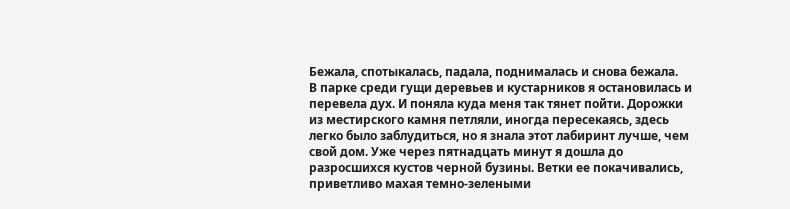Бежала, спотыкалась, падала, поднималась и снова бежала.
В парке среди гущи деревьев и кустарников я остановилась и перевела дух. И поняла куда меня так тянет пойти. Дорожки из местирского камня петляли, иногда пересекаясь, здесь легко было заблудиться, но я знала этот лабиринт лучше, чем свой дом. Уже через пятнадцать минут я дошла до разросшихся кустов черной бузины. Ветки ее покачивались, приветливо махая темно-зелеными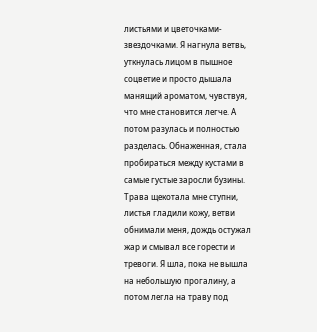листьями и цветочками-звездочками. Я нагнула ветвь, уткнулась лицом в пышное соцветие и просто дышала манящий ароматом, чувствуя, что мне становится легче. А потом разулась и полностью разделась. Обнаженная, стала пробираться между кустами в самые густые заросли бузины. Трава щекотала мне ступни, листья гладили кожу, ветви обнимали меня, дождь остужал жар и смывал все горести и тревоги. Я шла, пока не вышла на небольшую прогалину, а потом легла на траву под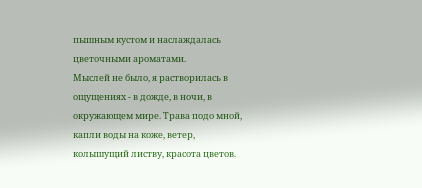пышным кустом и наслаждалась цветочными ароматами.
Мыслей не было, я растворилась в ощущениях - в дожде, в ночи, в окружающем мире. Трава подо мной, капли воды на коже, ветер, колышущий листву, красота цветов.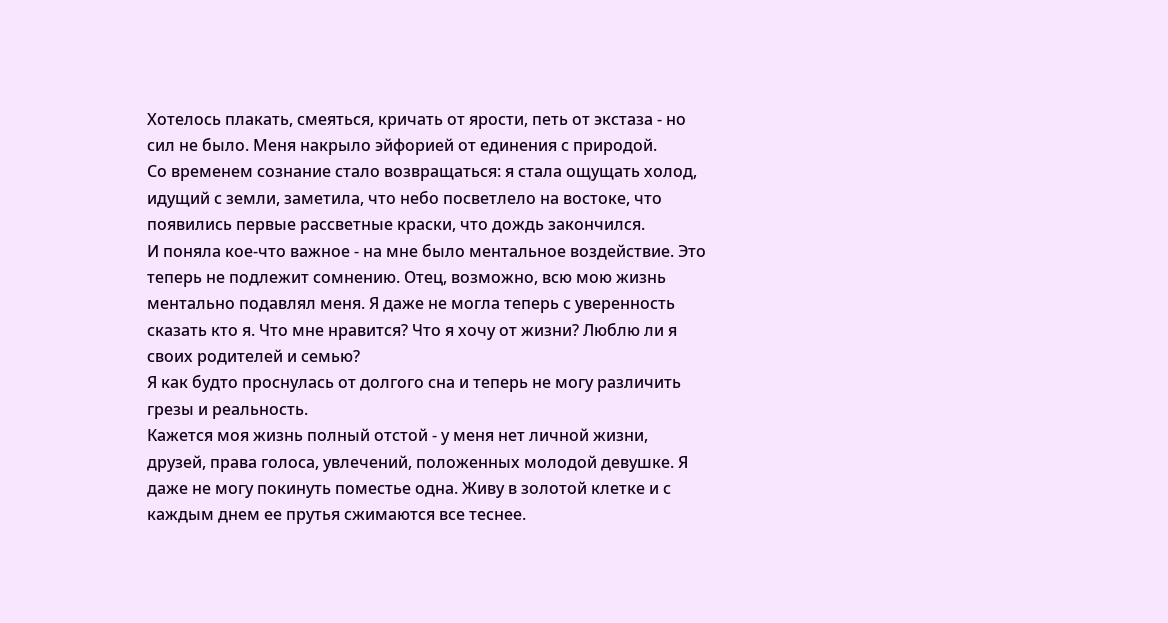Хотелось плакать, смеяться, кричать от ярости, петь от экстаза - но сил не было. Меня накрыло эйфорией от единения с природой.
Со временем сознание стало возвращаться: я стала ощущать холод, идущий с земли, заметила, что небо посветлело на востоке, что появились первые рассветные краски, что дождь закончился.
И поняла кое-что важное - на мне было ментальное воздействие. Это теперь не подлежит сомнению. Отец, возможно, всю мою жизнь ментально подавлял меня. Я даже не могла теперь с уверенность сказать кто я. Что мне нравится? Что я хочу от жизни? Люблю ли я своих родителей и семью?
Я как будто проснулась от долгого сна и теперь не могу различить грезы и реальность.
Кажется моя жизнь полный отстой - у меня нет личной жизни, друзей, права голоса, увлечений, положенных молодой девушке. Я даже не могу покинуть поместье одна. Живу в золотой клетке и с каждым днем ее прутья сжимаются все теснее.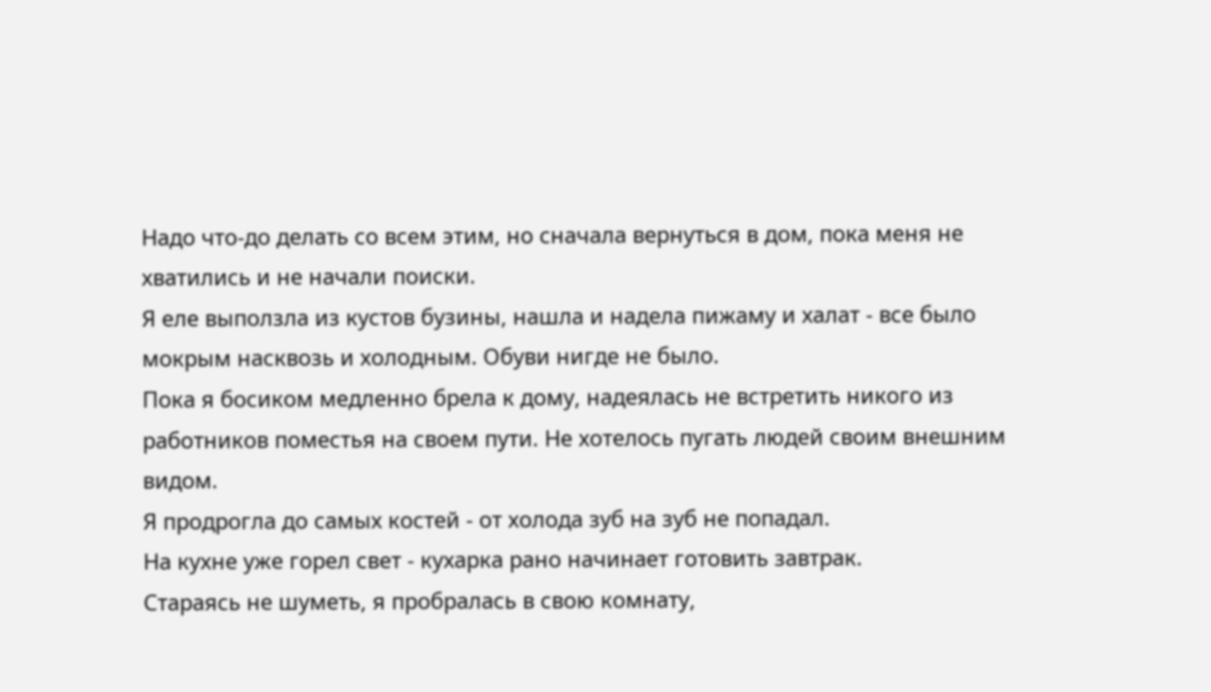Надо что-до делать со всем этим, но сначала вернуться в дом, пока меня не хватились и не начали поиски.
Я еле выползла из кустов бузины, нашла и надела пижаму и халат - все было мокрым насквозь и холодным. Обуви нигде не было.
Пока я босиком медленно брела к дому, надеялась не встретить никого из работников поместья на своем пути. Не хотелось пугать людей своим внешним видом.
Я продрогла до самых костей - от холода зуб на зуб не попадал.
На кухне уже горел свет - кухарка рано начинает готовить завтрак.
Стараясь не шуметь, я пробралась в свою комнату,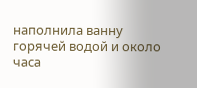наполнила ванну горячей водой и около часа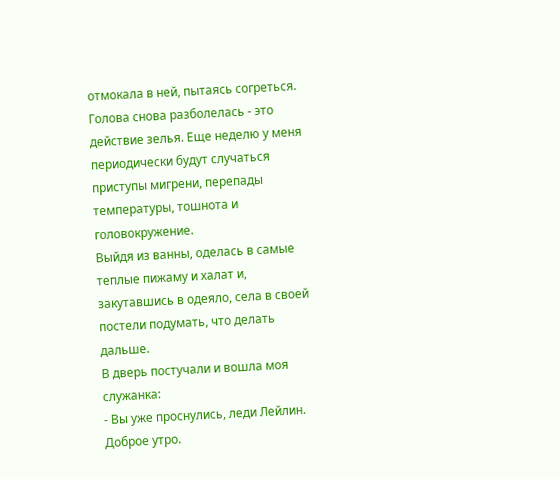отмокала в ней, пытаясь согреться. Голова снова разболелась - это действие зелья. Еще неделю у меня периодически будут случаться приступы мигрени, перепады температуры, тошнота и головокружение.
Выйдя из ванны, оделась в самые теплые пижаму и халат и, закутавшись в одеяло, села в своей постели подумать, что делать дальше.
В дверь постучали и вошла моя служанка:
- Вы уже проснулись, леди Лейлин. Доброе утро.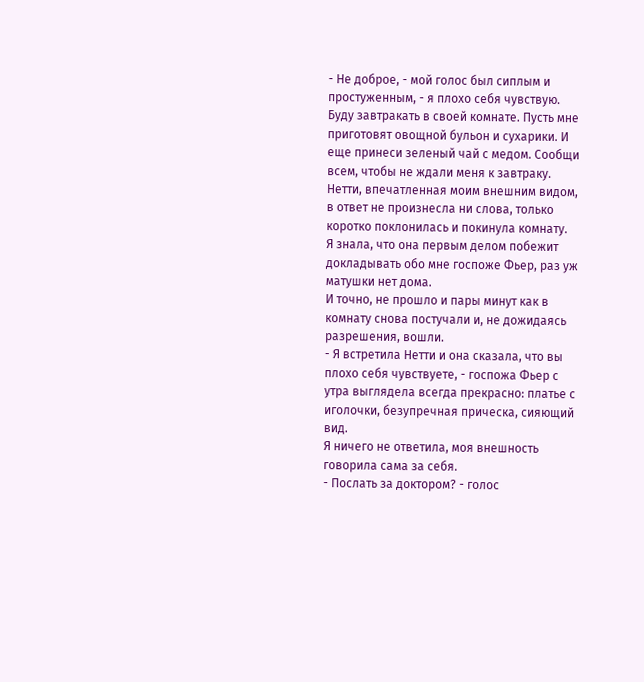- Не доброе, - мой голос был сиплым и простуженным, - я плохо себя чувствую. Буду завтракать в своей комнате. Пусть мне приготовят овощной бульон и сухарики. И еще принеси зеленый чай с медом. Сообщи всем, чтобы не ждали меня к завтраку.
Нетти, впечатленная моим внешним видом, в ответ не произнесла ни слова, только коротко поклонилась и покинула комнату.
Я знала, что она первым делом побежит докладывать обо мне госпоже Фьер, раз уж матушки нет дома.
И точно, не прошло и пары минут как в комнату снова постучали и, не дожидаясь разрешения, вошли.
- Я встретила Нетти и она сказала, что вы плохо себя чувствуете, - госпожа Фьер с утра выглядела всегда прекрасно: платье с иголочки, безупречная прическа, сияющий вид.
Я ничего не ответила, моя внешность говорила сама за себя.
- Послать за доктором? - голос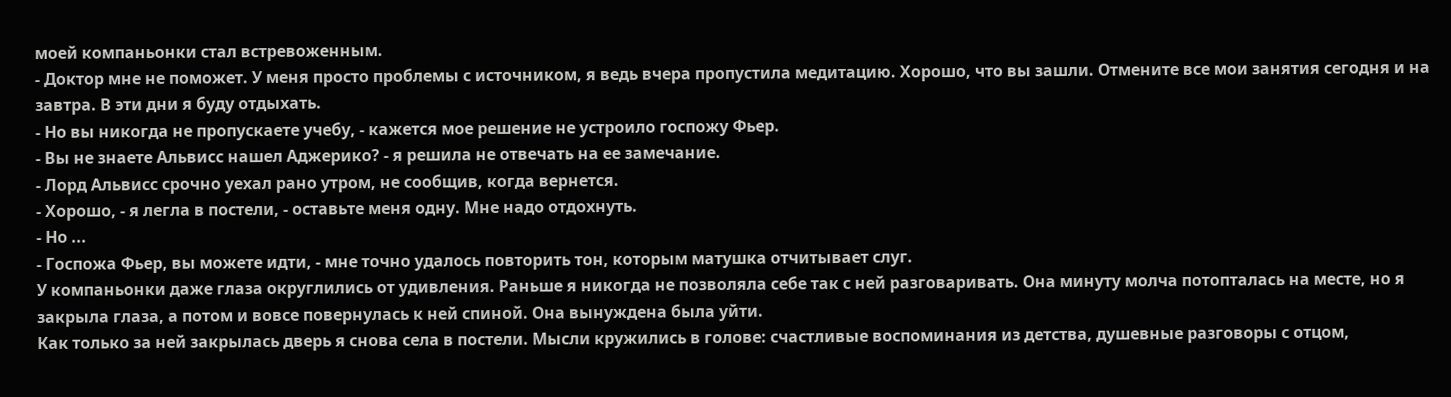моей компаньонки стал встревоженным.
- Доктор мне не поможет. У меня просто проблемы с источником, я ведь вчера пропустила медитацию. Хорошо, что вы зашли. Отмените все мои занятия сегодня и на завтра. В эти дни я буду отдыхать.
- Но вы никогда не пропускаете учебу, - кажется мое решение не устроило госпожу Фьер.
- Вы не знаете Альвисс нашел Аджерико? - я решила не отвечать на ее замечание.
- Лорд Альвисс срочно уехал рано утром, не сообщив, когда вернется.
- Хорошо, - я легла в постели, - оставьте меня одну. Мне надо отдохнуть.
- Но ...
- Госпожа Фьер, вы можете идти, - мне точно удалось повторить тон, которым матушка отчитывает слуг.
У компаньонки даже глаза округлились от удивления. Раньше я никогда не позволяла себе так с ней разговаривать. Она минуту молча потопталась на месте, но я закрыла глаза, а потом и вовсе повернулась к ней спиной. Она вынуждена была уйти.
Как только за ней закрылась дверь я снова села в постели. Мысли кружились в голове: счастливые воспоминания из детства, душевные разговоры с отцом,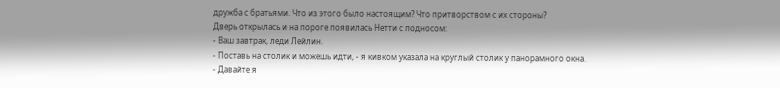дружба с братьями. Что из этого было настоящим? Что притворством с их стороны?
Дверь открылась и на пороге появилась Нетти с подносом:
- Ваш завтрак, леди Лейлин.
- Поставь на столик и можешь идти, - я кивком указала на круглый столик у панорамного окна.
- Давайте я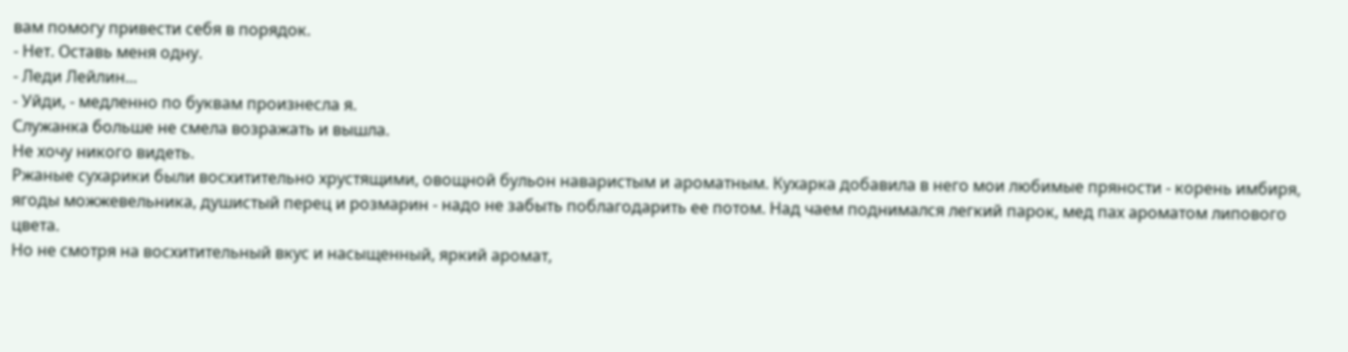вам помогу привести себя в порядок.
- Нет. Оставь меня одну.
- Леди Лейлин...
- Уйди, - медленно по буквам произнесла я.
Служанка больше не смела возражать и вышла.
Не хочу никого видеть.
Ржаные сухарики были восхитительно хрустящими, овощной бульон наваристым и ароматным. Кухарка добавила в него мои любимые пряности - корень имбиря, ягоды можжевельника, душистый перец и розмарин - надо не забыть поблагодарить ее потом. Над чаем поднимался легкий парок, мед пах ароматом липового цвета.
Но не смотря на восхитительный вкус и насыщенный, яркий аромат,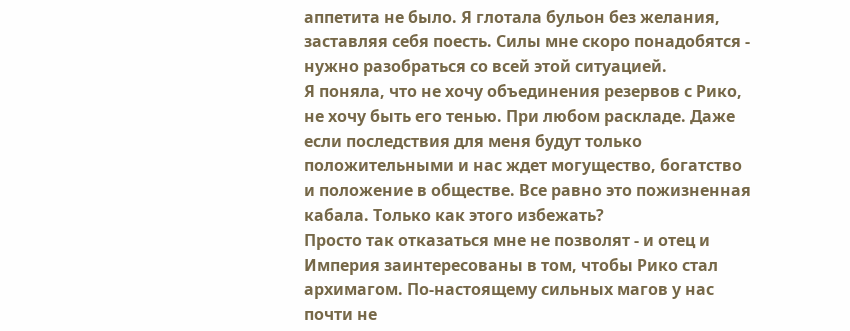аппетита не было. Я глотала бульон без желания, заставляя себя поесть. Силы мне скоро понадобятся - нужно разобраться со всей этой ситуацией.
Я поняла, что не хочу объединения резервов с Рико, не хочу быть его тенью. При любом раскладе. Даже если последствия для меня будут только положительными и нас ждет могущество, богатство и положение в обществе. Все равно это пожизненная кабала. Только как этого избежать?
Просто так отказаться мне не позволят - и отец и Империя заинтересованы в том, чтобы Рико стал архимагом. По-настоящему сильных магов у нас почти не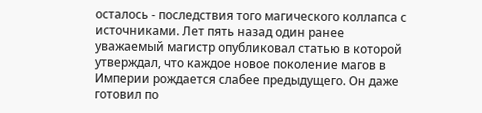осталось - последствия того магического коллапса с источниками. Лет пять назад один ранее уважаемый магистр опубликовал статью в которой утверждал, что каждое новое поколение магов в Империи рождается слабее предыдущего. Он даже готовил по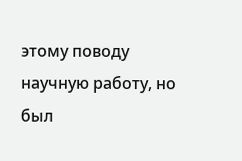этому поводу научную работу, но был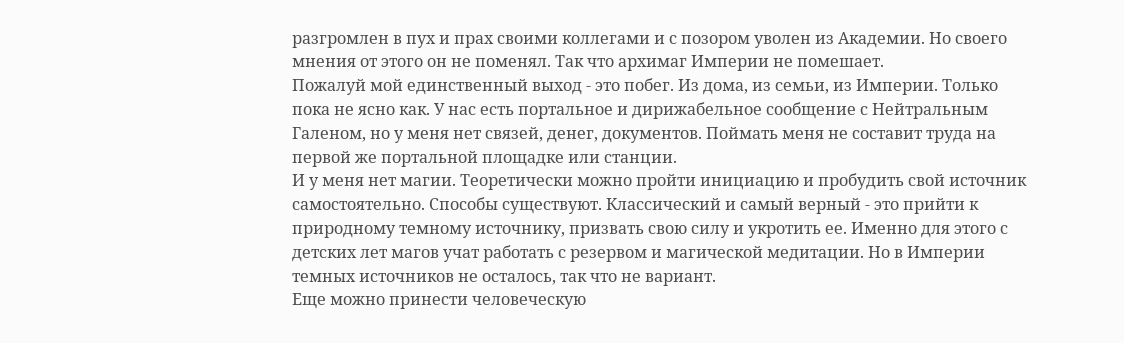разгромлен в пух и прах своими коллегами и с позором уволен из Академии. Но своего мнения от этого он не поменял. Так что архимаг Империи не помешает.
Пожалуй мой единственный выход - это побег. Из дома, из семьи, из Империи. Только пока не ясно как. У нас есть портальное и дирижабельное сообщение с Нейтральным Галеном, но у меня нет связей, денег, документов. Поймать меня не составит труда на первой же портальной площадке или станции.
И у меня нет магии. Теоретически можно пройти инициацию и пробудить свой источник самостоятельно. Способы существуют. Классический и самый верный - это прийти к природному темному источнику, призвать свою силу и укротить ее. Именно для этого с детских лет магов учат работать с резервом и магической медитации. Но в Империи темных источников не осталось, так что не вариант.
Еще можно принести человеческую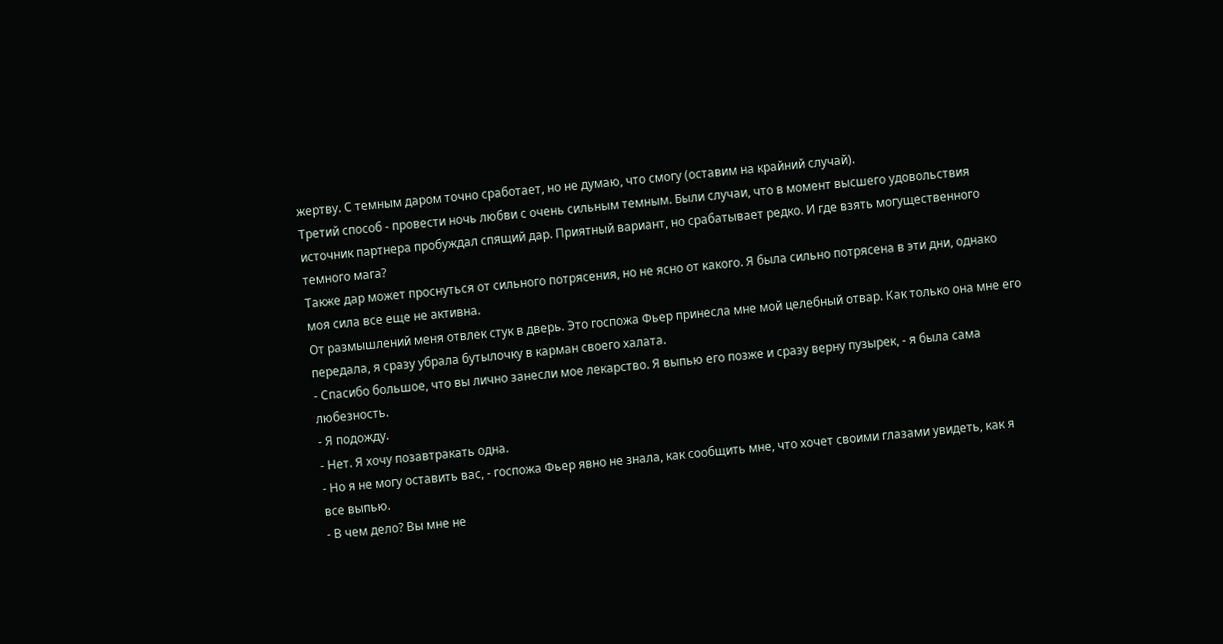жертву. С темным даром точно сработает, но не думаю, что смогу (оставим на крайний случай).
Третий способ - провести ночь любви с очень сильным темным. Были случаи, что в момент высшего удовольствия источник партнера пробуждал спящий дар. Приятный вариант, но срабатывает редко. И где взять могущественного темного мага?
Также дар может проснуться от сильного потрясения, но не ясно от какого. Я была сильно потрясена в эти дни, однако моя сила все еще не активна.
От размышлений меня отвлек стук в дверь. Это госпожа Фьер принесла мне мой целебный отвар. Как только она мне его передала, я сразу убрала бутылочку в карман своего халата.
- Спасибо большое, что вы лично занесли мое лекарство. Я выпью его позже и сразу верну пузырек, - я была сама любезность.
- Я подожду.
- Нет. Я хочу позавтракать одна.
- Но я не могу оставить вас, - госпожа Фьер явно не знала, как сообщить мне, что хочет своими глазами увидеть, как я все выпью.
- В чем дело? Вы мне не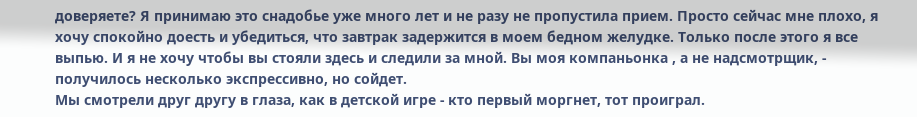доверяете? Я принимаю это снадобье уже много лет и не разу не пропустила прием. Просто сейчас мне плохо, я хочу спокойно доесть и убедиться, что завтрак задержится в моем бедном желудке. Только после этого я все выпью. И я не хочу чтобы вы стояли здесь и следили за мной. Вы моя компаньонка , а не надсмотрщик, - получилось несколько экспрессивно, но сойдет.
Мы смотрели друг другу в глаза, как в детской игре - кто первый моргнет, тот проиграл.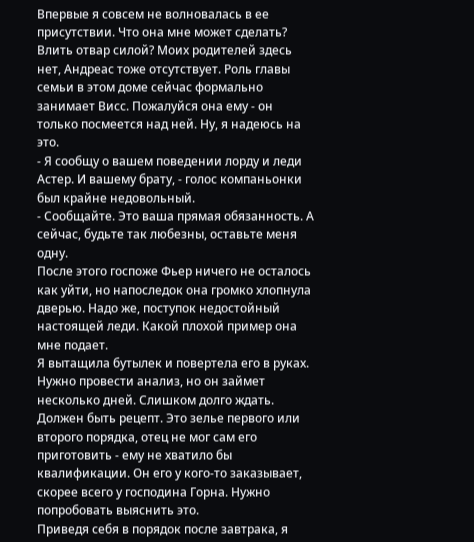Впервые я совсем не волновалась в ее присутствии. Что она мне может сделать? Влить отвар силой? Моих родителей здесь нет, Андреас тоже отсутствует. Роль главы семьи в этом доме сейчас формально занимает Висс. Пожалуйся она ему - он только посмеется над ней. Ну, я надеюсь на это.
- Я сообщу о вашем поведении лорду и леди Астер. И вашему брату, - голос компаньонки был крайне недовольный.
- Сообщайте. Это ваша прямая обязанность. А сейчас, будьте так любезны, оставьте меня одну.
После этого госпоже Фьер ничего не осталось как уйти, но напоследок она громко хлопнула дверью. Надо же, поступок недостойный настоящей леди. Какой плохой пример она мне подает.
Я вытащила бутылек и повертела его в руках. Нужно провести анализ, но он займет несколько дней. Слишком долго ждать. Должен быть рецепт. Это зелье первого или второго порядка, отец не мог сам его приготовить - ему не хватило бы квалификации. Он его у кого-то заказывает, скорее всего у господина Горна. Нужно попробовать выяснить это.
Приведя себя в порядок после завтрака, я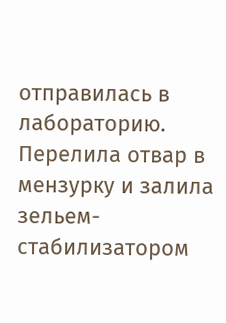отправилась в лабораторию. Перелила отвар в мензурку и залила зельем-стабилизатором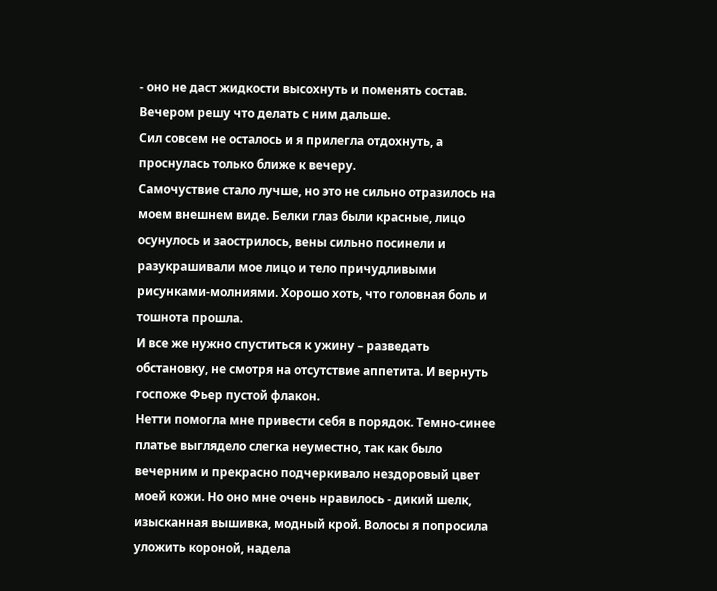- оно не даст жидкости высохнуть и поменять состав. Вечером решу что делать с ним дальше.
Сил совсем не осталось и я прилегла отдохнуть, а проснулась только ближе к вечеру.
Самочуствие стало лучше, но это не сильно отразилось на моем внешнем виде. Белки глаз были красные, лицо осунулось и заострилось, вены сильно посинели и разукрашивали мое лицо и тело причудливыми рисунками-молниями. Хорошо хоть, что головная боль и тошнота прошла.
И все же нужно спуститься к ужину – разведать обстановку, не смотря на отсутствие аппетита. И вернуть госпоже Фьер пустой флакон.
Нетти помогла мне привести себя в порядок. Темно-синее платье выглядело слегка неуместно, так как было вечерним и прекрасно подчеркивало нездоровый цвет моей кожи. Но оно мне очень нравилось - дикий шелк, изысканная вышивка, модный крой. Волосы я попросила уложить короной, надела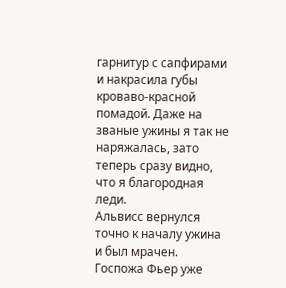гарнитур с сапфирами и накрасила губы кроваво-красной помадой. Даже на званые ужины я так не наряжалась, зато теперь сразу видно, что я благородная леди.
Альвисс вернулся точно к началу ужина и был мрачен. Госпожа Фьер уже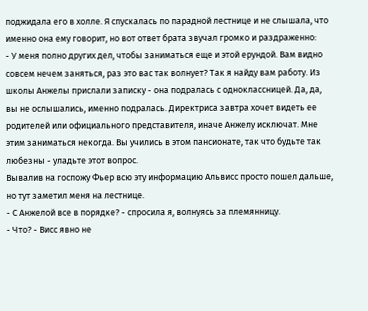поджидала его в холле. Я спускалась по парадной лестнице и не слышала, что именно она ему говорит, но вот ответ брата звучал громко и раздраженно:
- У меня полно других дел, чтобы заниматься еще и этой ерундой. Вам видно совсем нечем заняться, раз это вас так волнует? Так я найду вам работу. Из школы Анжелы прислали записку - она подралась с одноклассницей. Да, да, вы не ослышались, именно подралась. Директриса завтра хочет видеть ее родителей или официального представителя, иначе Анжелу исключат. Мне этим заниматься некогда. Вы учились в этом пансионате, так что будьте так любезны - уладьте этот вопрос.
Вывалив на госпожу Фьер всю эту информацию Альвисс просто пошел дальше, но тут заметил меня на лестнице.
- С Анжелой все в порядке? - спросила я, волнуясь за племянницу.
- Что? - Висс явно не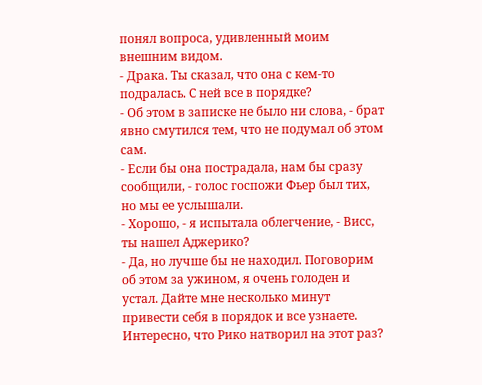понял вопроса, удивленный моим внешним видом.
- Драка. Ты сказал, что она с кем-то подралась. С ней все в порядке?
- Об этом в записке не было ни слова, - брат явно смутился тем, что не подумал об этом сам.
- Если бы она пострадала, нам бы сразу сообщили, - голос госпожи Фьер был тих, но мы ее услышали.
- Хорошо, - я испытала облегчение, - Висс, ты нашел Аджерико?
- Да, но лучше бы не находил. Поговорим об этом за ужином, я очень голоден и устал. Дайте мне несколько минут привести себя в порядок и все узнаете.
Интересно, что Рико натворил на этот раз?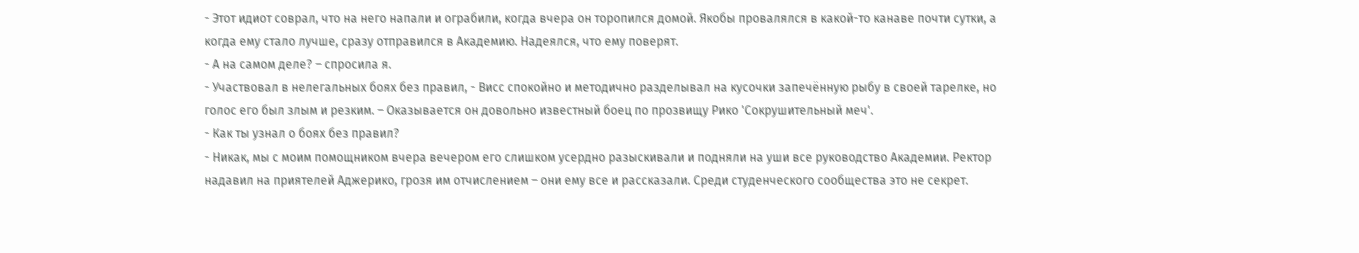- Этот идиот соврал, что на него напали и ограбили, когда вчера он торопился домой. Якобы провалялся в какой-то канаве почти сутки, а когда ему стало лучше, сразу отправился в Академию. Надеялся, что ему поверят.
- А на самом деле? – спросила я.
- Участвовал в нелегальных боях без правил, - Висс спокойно и методично разделывал на кусочки запечённую рыбу в своей тарелке, но голос его был злым и резким. – Оказывается он довольно известный боец по прозвищу Рико 'Сокрушительный меч'.
- Как ты узнал о боях без правил?
- Никак, мы с моим помощником вчера вечером его слишком усердно разыскивали и подняли на уши все руководство Академии. Ректор надавил на приятелей Аджерико, грозя им отчислением – они ему все и рассказали. Среди студенческого сообщества это не секрет.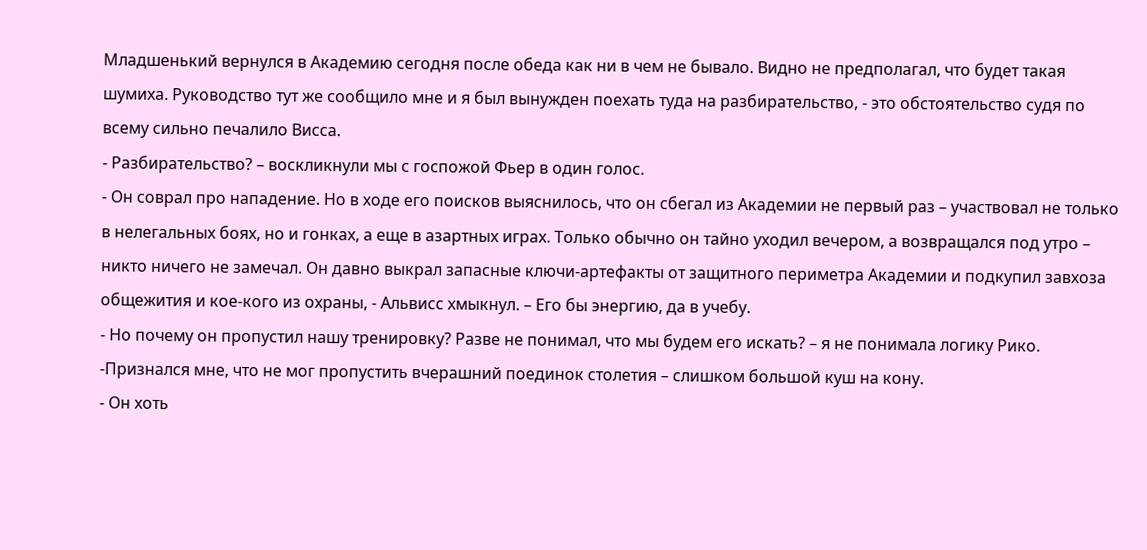Младшенький вернулся в Академию сегодня после обеда как ни в чем не бывало. Видно не предполагал, что будет такая шумиха. Руководство тут же сообщило мне и я был вынужден поехать туда на разбирательство, - это обстоятельство судя по всему сильно печалило Висса.
- Разбирательство? – воскликнули мы с госпожой Фьер в один голос.
- Он соврал про нападение. Но в ходе его поисков выяснилось, что он сбегал из Академии не первый раз – участвовал не только в нелегальных боях, но и гонках, а еще в азартных играх. Только обычно он тайно уходил вечером, а возвращался под утро – никто ничего не замечал. Он давно выкрал запасные ключи-артефакты от защитного периметра Академии и подкупил завхоза общежития и кое-кого из охраны, - Альвисс хмыкнул. – Его бы энергию, да в учебу.
- Но почему он пропустил нашу тренировку? Разве не понимал, что мы будем его искать? – я не понимала логику Рико.
-Признался мне, что не мог пропустить вчерашний поединок столетия – слишком большой куш на кону.
- Он хоть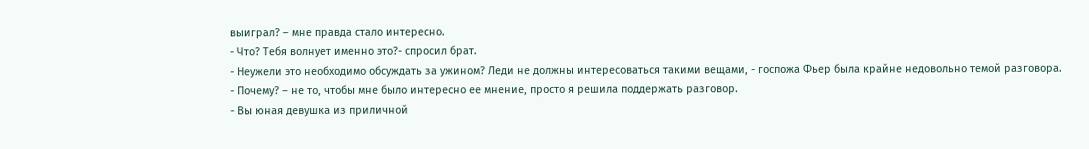выиграл? – мне правда стало интересно.
- Что? Тебя волнует именно это?- спросил брат.
- Неужели это необходимо обсуждать за ужином? Леди не должны интересоваться такими вещами, - госпожа Фьер была крайне недовольно темой разговора.
- Почему? – не то, чтобы мне было интересно ее мнение, просто я решила поддержать разговор.
- Вы юная девушка из приличной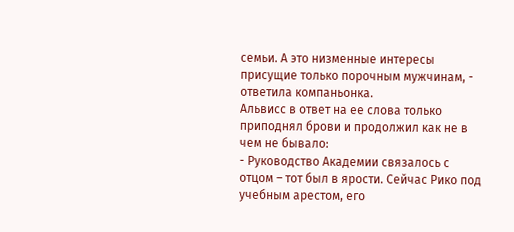семьи. А это низменные интересы присущие только порочным мужчинам, - ответила компаньонка.
Альвисс в ответ на ее слова только приподнял брови и продолжил как не в чем не бывало:
- Руководство Академии связалось с отцом – тот был в ярости. Сейчас Рико под учебным арестом, его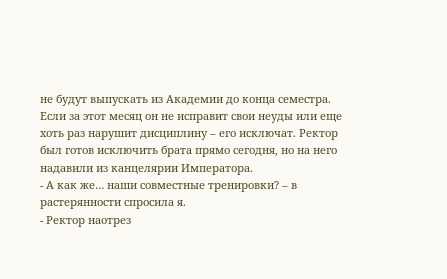не будут выпускать из Академии до конца семестра. Если за этот месяц он не исправит свои неуды или еще хоть раз нарушит дисциплину – его исключат. Ректор был готов исключить брата прямо сегодня, но на него надавили из канцелярии Императора.
- А как же… наши совместные тренировки? – в растерянности спросила я.
- Ректор наотрез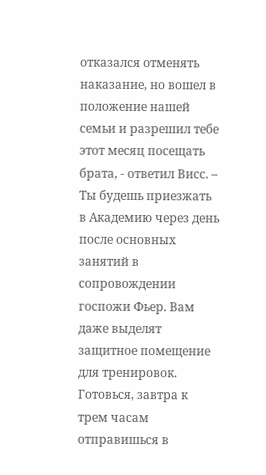отказался отменять наказание, но вошел в положение нашей семьи и разрешил тебе этот месяц посещать брата, - ответил Висс. – Ты будешь приезжать в Академию через день после основных занятий в сопровождении госпожи Фьер. Вам даже выделят защитное помещение для тренировок. Готовься, завтра к трем часам отправишься в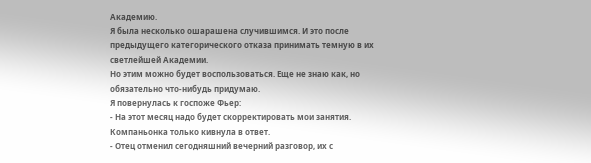Академию.
Я была несколько ошарашена случившимся. И это после предыдущего категорического отказа принимать темную в их светлейшей Академии.
Но этим можно будет воспользоваться. Еще не знаю как, но обязательно что-нибудь придумаю.
Я повернулась к госпоже Фьер:
- На этот месяц надо будет скорректировать мои занятия.
Компаньонка только кивнула в ответ.
- Отец отменил сегодняшний вечерний разговор, их с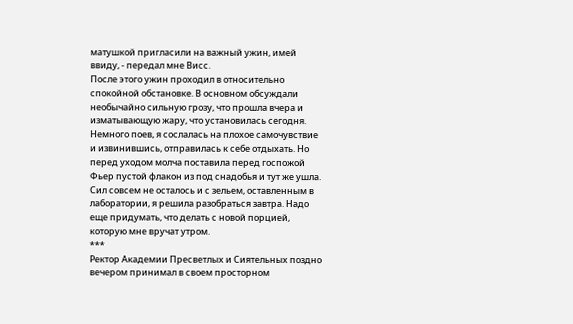матушкой пригласили на важный ужин, имей ввиду, - передал мне Висс.
После этого ужин проходил в относительно спокойной обстановке. В основном обсуждали необычайно сильную грозу, что прошла вчера и изматывающую жару, что установилась сегодня.
Немного поев, я сослалась на плохое самочувствие и извинившись, отправилась к себе отдыхать. Но перед уходом молча поставила перед госпожой Фьер пустой флакон из под снадобья и тут же ушла.
Сил совсем не осталось и с зельем, оставленным в лаборатории, я решила разобраться завтра. Надо еще придумать, что делать с новой порцией, которую мне вручат утром.
***
Ректор Академии Пресветлых и Сиятельных поздно вечером принимал в своем просторном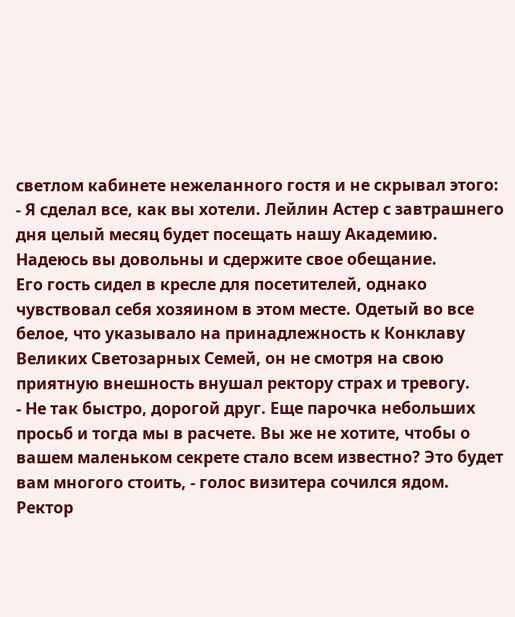светлом кабинете нежеланного гостя и не скрывал этого:
- Я сделал все, как вы хотели. Лейлин Астер с завтрашнего дня целый месяц будет посещать нашу Академию. Надеюсь вы довольны и сдержите свое обещание.
Его гость сидел в кресле для посетителей, однако чувствовал себя хозяином в этом месте. Одетый во все белое, что указывало на принадлежность к Конклаву Великих Светозарных Семей, он не смотря на свою приятную внешность внушал ректору страх и тревогу.
- Не так быстро, дорогой друг. Еще парочка небольших просьб и тогда мы в расчете. Вы же не хотите, чтобы о вашем маленьком секрете стало всем известно? Это будет вам многого стоить, - голос визитера сочился ядом.
Ректор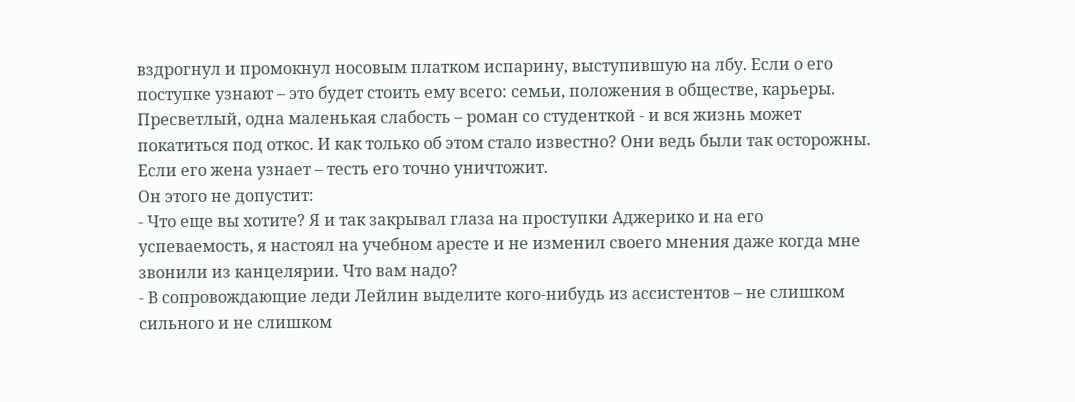вздрогнул и промокнул носовым платком испарину, выступившую на лбу. Если о его поступке узнают – это будет стоить ему всего: семьи, положения в обществе, карьеры. Пресветлый, одна маленькая слабость – роман со студенткой - и вся жизнь может покатиться под откос. И как только об этом стало известно? Они ведь были так осторожны. Если его жена узнает – тесть его точно уничтожит.
Он этого не допустит:
- Что еще вы хотите? Я и так закрывал глаза на проступки Аджерико и на его успеваемость, я настоял на учебном аресте и не изменил своего мнения даже когда мне звонили из канцелярии. Что вам надо?
- В сопровождающие леди Лейлин выделите кого-нибудь из ассистентов – не слишком сильного и не слишком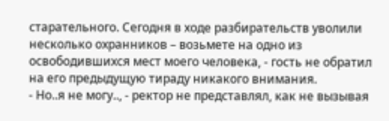старательного. Сегодня в ходе разбирательств уволили несколько охранников – возьмете на одно из освободившихся мест моего человека, - гость не обратил на его предыдущую тираду никакого внимания.
- Но..я не могу.., - ректор не представлял, как не вызывая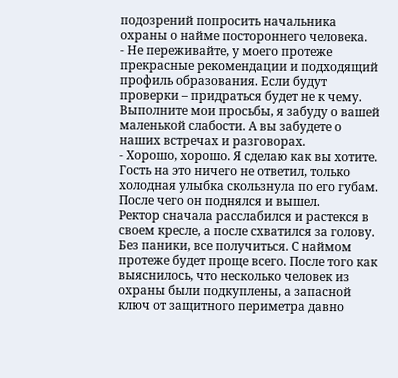подозрений попросить начальника охраны о найме постороннего человека.
- Не переживайте, у моего протеже прекрасные рекомендации и подходящий профиль образования. Если будут проверки – придраться будет не к чему. Выполните мои просьбы, я забуду о вашей маленькой слабости. А вы забудете о наших встречах и разговорах.
- Хорошо, хорошо. Я сделаю как вы хотите.
Гость на это ничего не ответил, только холодная улыбка скользнула по его губам. После чего он поднялся и вышел.
Ректор сначала расслабился и растекся в своем кресле, а после схватился за голову.
Без паники, все получиться. С наймом протеже будет проще всего. После того как выяснилось, что несколько человек из охраны были подкуплены, а запасной ключ от защитного периметра давно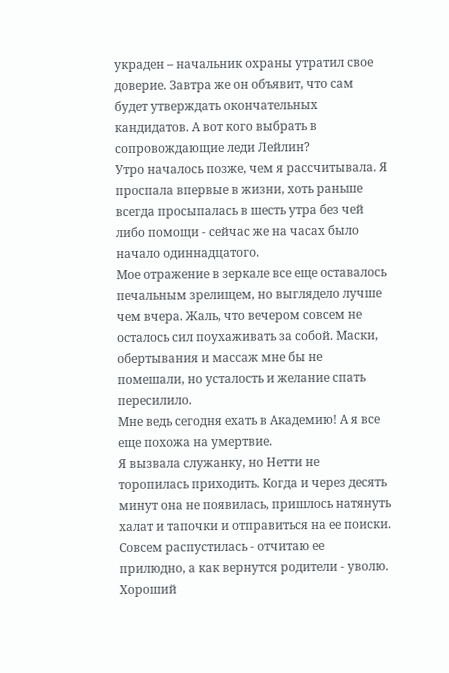украден – начальник охраны утратил свое доверие. Завтра же он объявит, что сам будет утверждать окончательных кандидатов. А вот кого выбрать в сопровождающие леди Лейлин?
Утро началось позже, чем я рассчитывала. Я проспала впервые в жизни, хоть раньше всегда просыпалась в шесть утра без чей либо помощи - сейчас же на часах было начало одиннадцатого.
Мое отражение в зеркале все еще оставалось печальным зрелищем, но выглядело лучше чем вчера. Жаль, что вечером совсем не осталось сил поухаживать за собой. Маски, обертывания и массаж мне бы не помешали, но усталость и желание спать пересилило.
Мне ведь сегодня ехать в Академию! А я все еще похожа на умертвие.
Я вызвала служанку, но Нетти не торопилась приходить. Когда и через десять минут она не появилась, пришлось натянуть халат и тапочки и отправиться на ее поиски. Совсем распустилась - отчитаю ее прилюдно, а как вернутся родители - уволю. Хороший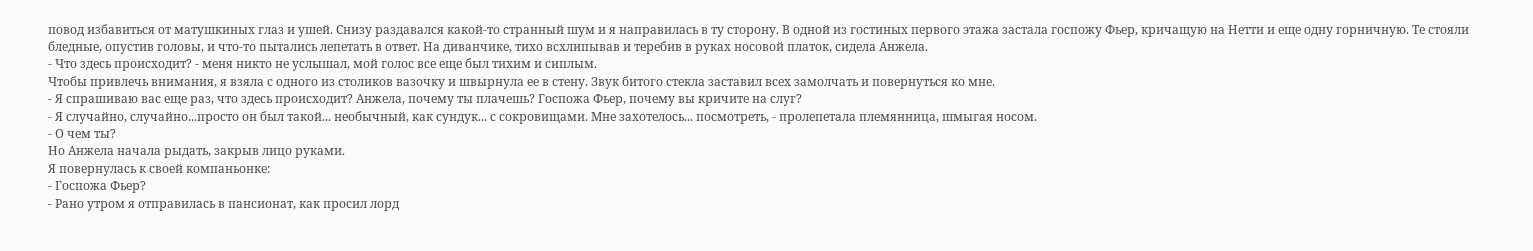повод избавиться от матушкиных глаз и ушей. Снизу раздавался какой-то странный шум и я направилась в ту сторону. В одной из гостиных первого этажа застала госпожу Фьер, кричащую на Нетти и еще одну горничную. Те стояли бледные, опустив головы, и что-то пытались лепетать в ответ. На диванчике, тихо всхлипывав и теребив в руках носовой платок, сидела Анжела.
- Что здесь происходит? - меня никто не услышал, мой голос все еще был тихим и сиплым.
Чтобы привлечь внимания, я взяла с одного из столиков вазочку и швырнула ее в стену. Звук битого стекла заставил всех замолчать и повернуться ко мне.
- Я спрашиваю вас еще раз, что здесь происходит? Анжела, почему ты плачешь? Госпожа Фьер, почему вы кричите на слуг?
- Я случайно, случайно...просто он был такой... необычный, как сундук... с сокровищами. Мне захотелось... посмотреть, - пролепетала племянница, шмыгая носом.
- О чем ты?
Но Анжела начала рыдать, закрыв лицо руками.
Я повернулась к своей компаньонке:
- Госпожа Фьер?
- Рано утром я отправилась в пансионат, как просил лорд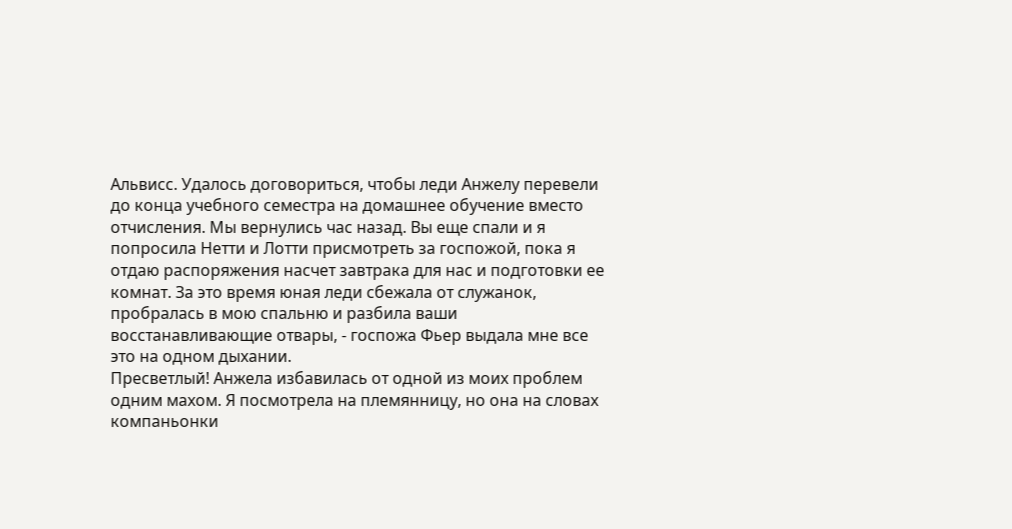Альвисс. Удалось договориться, чтобы леди Анжелу перевели до конца учебного семестра на домашнее обучение вместо отчисления. Мы вернулись час назад. Вы еще спали и я попросила Нетти и Лотти присмотреть за госпожой, пока я отдаю распоряжения насчет завтрака для нас и подготовки ее комнат. За это время юная леди сбежала от служанок, пробралась в мою спальню и разбила ваши восстанавливающие отвары, - госпожа Фьер выдала мне все это на одном дыхании.
Пресветлый! Анжела избавилась от одной из моих проблем одним махом. Я посмотрела на племянницу, но она на словах компаньонки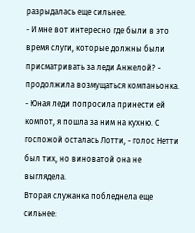разрыдалась еще сильнее.
- И мне вот интересно где были в это время слуги, которые должны были присматривать за леди Анжелой? - продолжила возмущаться компаньонка.
- Юная леди попросила принести ей компот, я пошла за ним на кухню. С госпожой осталась Лотти, - голос Нетти был тих, но виноватой она не выглядела.
Вторая служанка побледнела еще сильнее: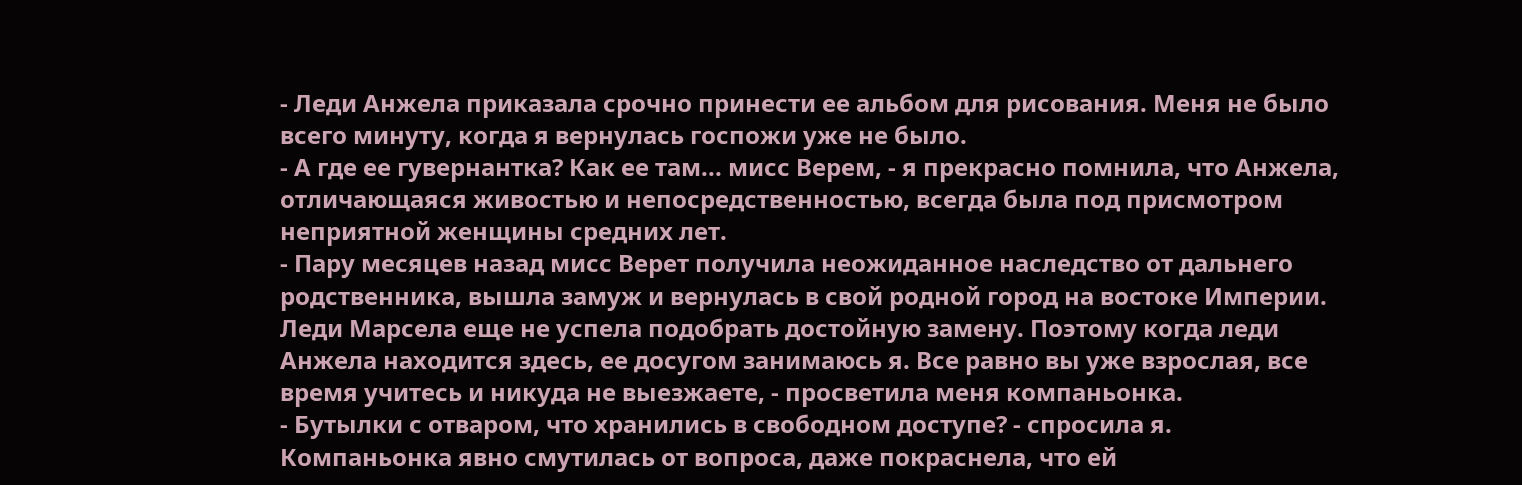- Леди Анжела приказала срочно принести ее альбом для рисования. Меня не было всего минуту, когда я вернулась госпожи уже не было.
- А где ее гувернантка? Как ее там... мисс Верем, - я прекрасно помнила, что Анжела, отличающаяся живостью и непосредственностью, всегда была под присмотром неприятной женщины средних лет.
- Пару месяцев назад мисс Верет получила неожиданное наследство от дальнего родственника, вышла замуж и вернулась в свой родной город на востоке Империи. Леди Марсела еще не успела подобрать достойную замену. Поэтому когда леди Анжела находится здесь, ее досугом занимаюсь я. Все равно вы уже взрослая, все время учитесь и никуда не выезжаете, - просветила меня компаньонка.
- Бутылки с отваром, что хранились в свободном доступе? - спросила я.
Компаньонка явно смутилась от вопроса, даже покраснела, что ей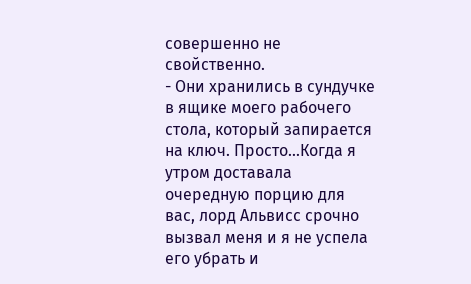совершенно не свойственно.
- Они хранились в сундучке в ящике моего рабочего стола, который запирается на ключ. Просто...Когда я утром доставала очередную порцию для вас, лорд Альвисс срочно вызвал меня и я не успела его убрать и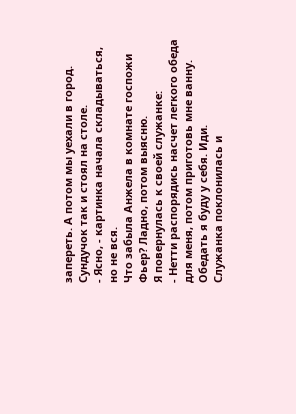запереть. А потом мы уехали в город. Сундучок так и стоял на столе.
- Ясно, - картинка начала складываться, но не вся.
Что забыла Анжела в комнате госпожи Фьер? Ладно, потом выясню.
Я повернулась к своей служанке:
- Нетти распорядись насчет легкого обеда для меня, потом приготовь мне ванну. Обедать я буду у себя. Иди.
Служанка поклонилась и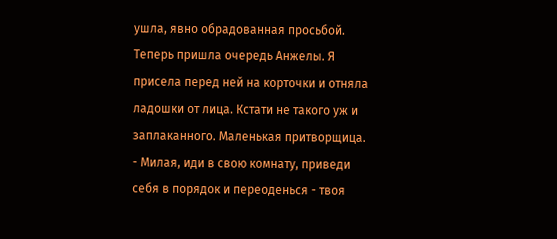ушла, явно обрадованная просьбой.
Теперь пришла очередь Анжелы. Я присела перед ней на корточки и отняла ладошки от лица. Кстати не такого уж и заплаканного. Маленькая притворщица.
- Милая, иди в свою комнату, приведи себя в порядок и переоденься - твоя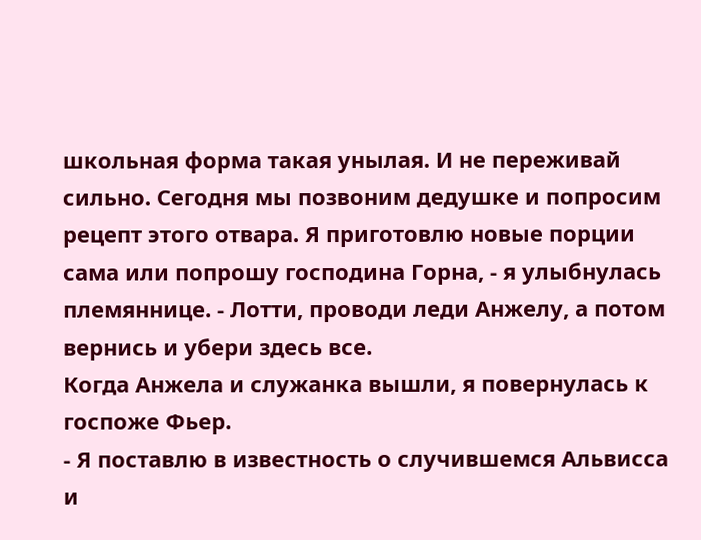школьная форма такая унылая. И не переживай сильно. Сегодня мы позвоним дедушке и попросим рецепт этого отвара. Я приготовлю новые порции сама или попрошу господина Горна, - я улыбнулась племяннице. - Лотти, проводи леди Анжелу, а потом вернись и убери здесь все.
Когда Анжела и служанка вышли, я повернулась к госпоже Фьер.
- Я поставлю в известность о случившемся Альвисса и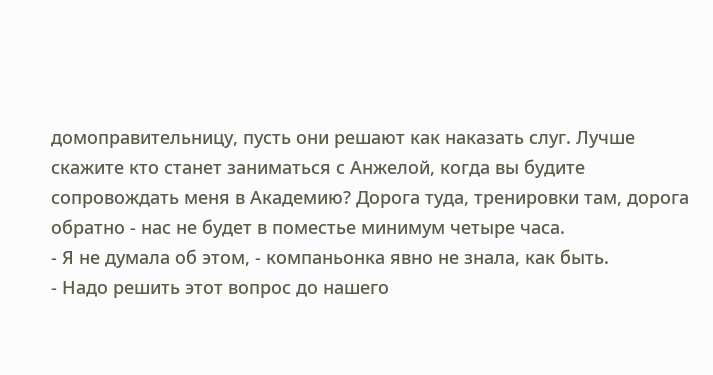домоправительницу, пусть они решают как наказать слуг. Лучше скажите кто станет заниматься с Анжелой, когда вы будите сопровождать меня в Академию? Дорога туда, тренировки там, дорога обратно - нас не будет в поместье минимум четыре часа.
- Я не думала об этом, - компаньонка явно не знала, как быть.
- Надо решить этот вопрос до нашего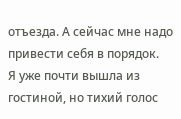отъезда. А сейчас мне надо привести себя в порядок.
Я уже почти вышла из гостиной, но тихий голос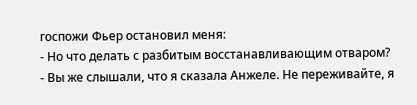госпожи Фьер остановил меня:
- Но что делать с разбитым восстанавливающим отваром?
- Вы же слышали, что я сказала Анжеле. Не переживайте, я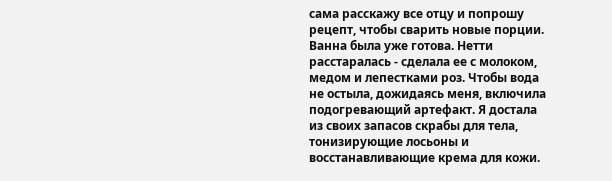сама расскажу все отцу и попрошу рецепт, чтобы сварить новые порции.
Ванна была уже готова. Нетти расстаралась - сделала ее с молоком, медом и лепестками роз. Чтобы вода не остыла, дожидаясь меня, включила подогревающий артефакт. Я достала из своих запасов скрабы для тела, тонизирующие лосьоны и восстанавливающие крема для кожи.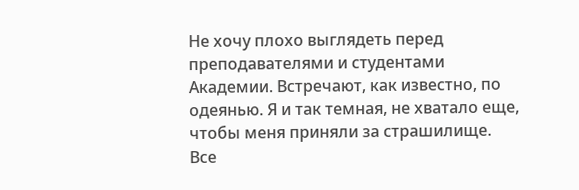Не хочу плохо выглядеть перед преподавателями и студентами Академии. Встречают, как известно, по одеянью. Я и так темная, не хватало еще, чтобы меня приняли за страшилище.
Все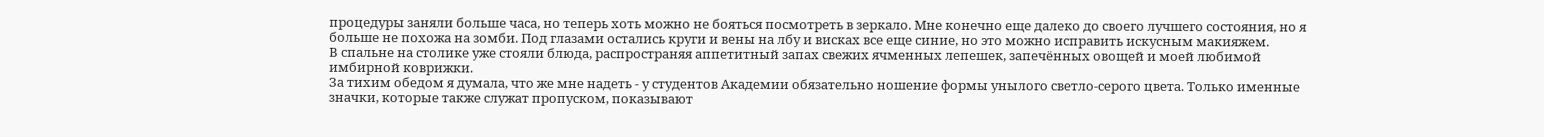процедуры заняли больше часа, но теперь хоть можно не бояться посмотреть в зеркало. Мне конечно еще далеко до своего лучшего состояния, но я больше не похожа на зомби. Под глазами остались круги и вены на лбу и висках все еще синие, но это можно исправить искусным макияжем.
В спальне на столике уже стояли блюда, распространяя аппетитный запах свежих ячменных лепешек, запечённых овощей и моей любимой имбирной коврижки.
За тихим обедом я думала, что же мне надеть - у студентов Академии обязательно ношение формы унылого светло-серого цвета. Только именные значки, которые также служат пропуском, показывают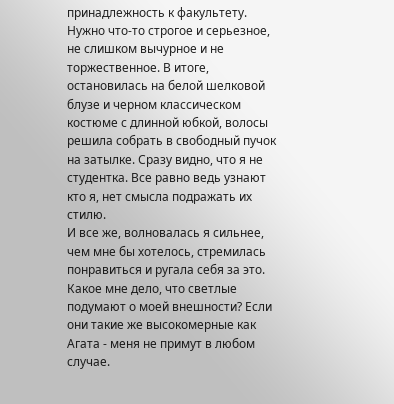принадлежность к факультету.
Нужно что-то строгое и серьезное, не слишком вычурное и не торжественное. В итоге, остановилась на белой шелковой блузе и черном классическом костюме с длинной юбкой, волосы решила собрать в свободный пучок на затылке. Сразу видно, что я не студентка. Все равно ведь узнают кто я, нет смысла подражать их стилю.
И все же, волновалась я сильнее, чем мне бы хотелось, стремилась понравиться и ругала себя за это. Какое мне дело, что светлые подумают о моей внешности? Если они такие же высокомерные как Агата - меня не примут в любом случае.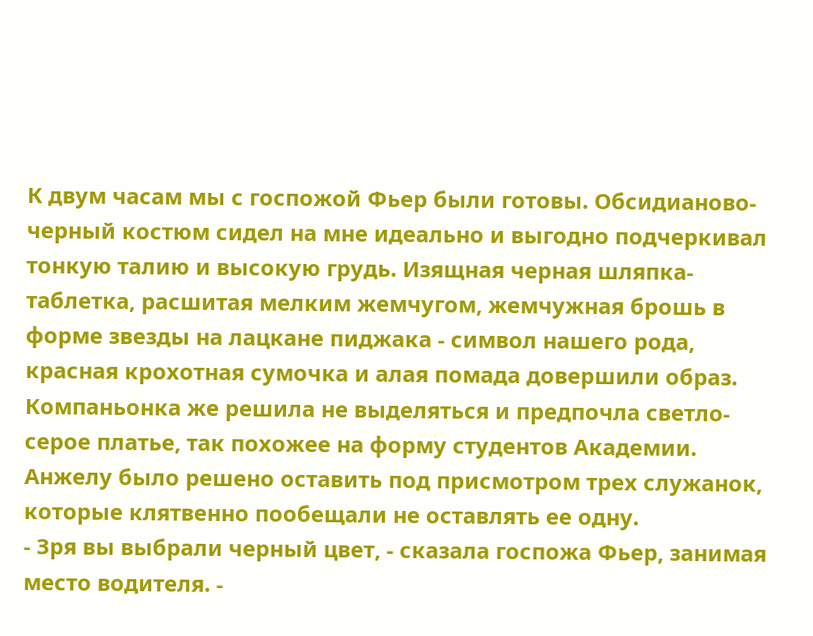К двум часам мы с госпожой Фьер были готовы. Обсидианово-черный костюм сидел на мне идеально и выгодно подчеркивал тонкую талию и высокую грудь. Изящная черная шляпка-таблетка, расшитая мелким жемчугом, жемчужная брошь в форме звезды на лацкане пиджака - символ нашего рода, красная крохотная сумочка и алая помада довершили образ. Компаньонка же решила не выделяться и предпочла светло-серое платье, так похожее на форму студентов Академии. Анжелу было решено оставить под присмотром трех служанок, которые клятвенно пообещали не оставлять ее одну.
- Зря вы выбрали черный цвет, - сказала госпожа Фьер, занимая место водителя. -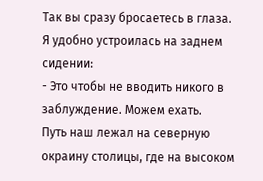Так вы сразу бросаетесь в глаза.
Я удобно устроилась на заднем сидении:
- Это чтобы не вводить никого в заблуждение. Можем ехать.
Путь наш лежал на северную окраину столицы, где на высоком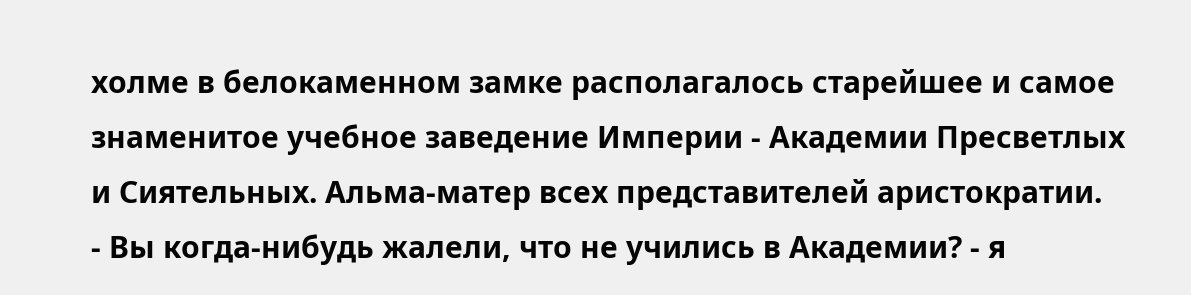холме в белокаменном замке располагалось старейшее и самое знаменитое учебное заведение Империи - Академии Пресветлых и Сиятельных. Альма-матер всех представителей аристократии.
- Вы когда-нибудь жалели, что не учились в Академии? - я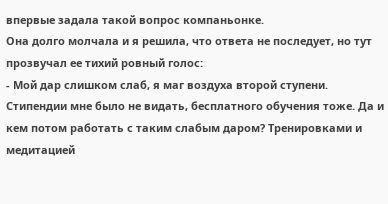впервые задала такой вопрос компаньонке.
Она долго молчала и я решила, что ответа не последует, но тут прозвучал ее тихий ровный голос:
- Мой дар слишком слаб, я маг воздуха второй ступени. Стипендии мне было не видать, бесплатного обучения тоже. Да и кем потом работать с таким слабым даром? Тренировками и медитацией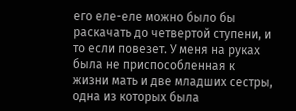его еле-еле можно было бы раскачать до четвертой ступени, и то если повезет. У меня на руках была не приспособленная к жизни мать и две младших сестры, одна из которых была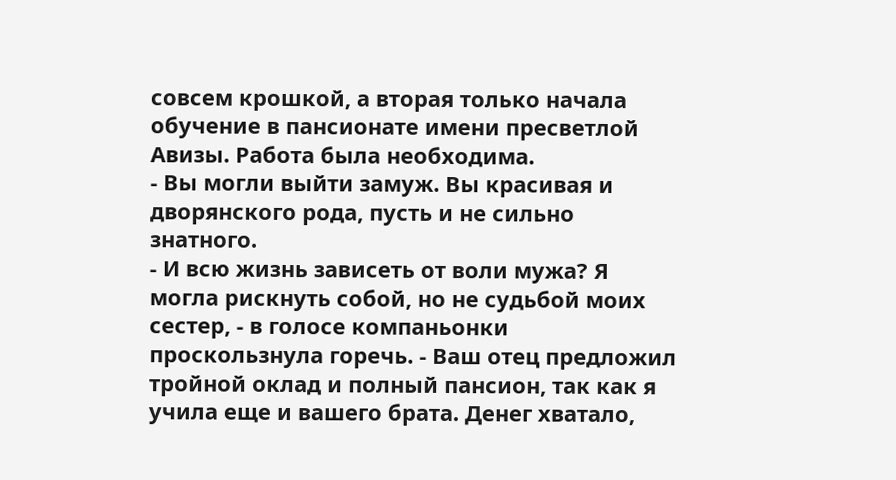совсем крошкой, а вторая только начала обучение в пансионате имени пресветлой Авизы. Работа была необходима.
- Вы могли выйти замуж. Вы красивая и дворянского рода, пусть и не сильно знатного.
- И всю жизнь зависеть от воли мужа? Я могла рискнуть собой, но не судьбой моих сестер, - в голосе компаньонки проскользнула горечь. - Ваш отец предложил тройной оклад и полный пансион, так как я учила еще и вашего брата. Денег хватало,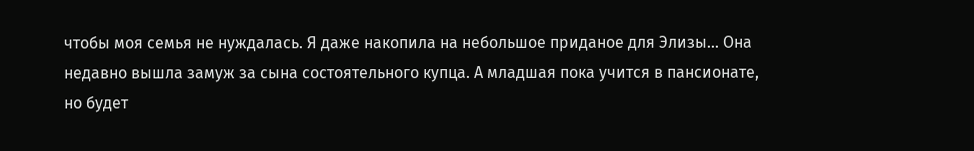чтобы моя семья не нуждалась. Я даже накопила на небольшое приданое для Элизы... Она недавно вышла замуж за сына состоятельного купца. А младшая пока учится в пансионате, но будет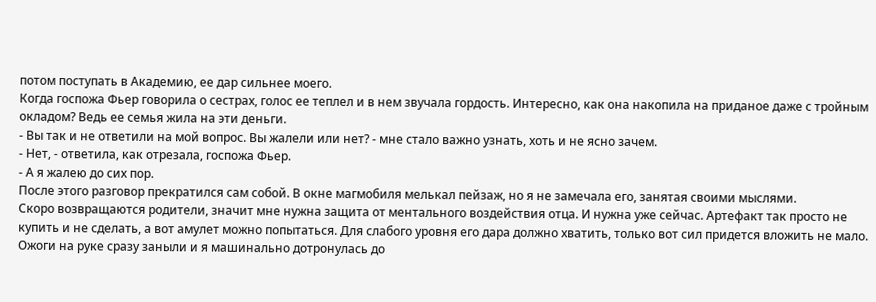потом поступать в Академию, ее дар сильнее моего.
Когда госпожа Фьер говорила о сестрах, голос ее теплел и в нем звучала гордость. Интересно, как она накопила на приданое даже с тройным окладом? Ведь ее семья жила на эти деньги.
- Вы так и не ответили на мой вопрос. Вы жалели или нет? - мне стало важно узнать, хоть и не ясно зачем.
- Нет, - ответила, как отрезала, госпожа Фьер.
- А я жалею до сих пор.
После этого разговор прекратился сам собой. В окне магмобиля мелькал пейзаж, но я не замечала его, занятая своими мыслями.
Скоро возвращаются родители, значит мне нужна защита от ментального воздействия отца. И нужна уже сейчас. Артефакт так просто не купить и не сделать, а вот амулет можно попытаться. Для слабого уровня его дара должно хватить, только вот сил придется вложить не мало. Ожоги на руке сразу заныли и я машинально дотронулась до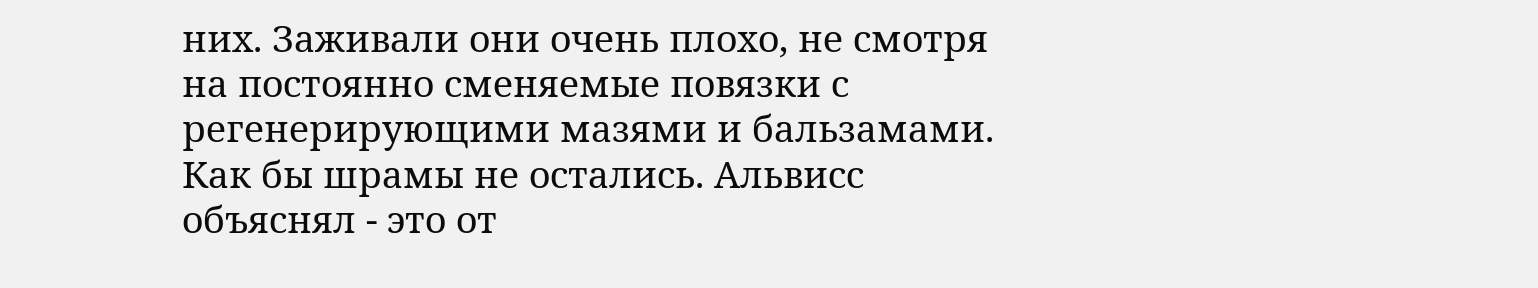них. Заживали они очень плохо, не смотря на постоянно сменяемые повязки с регенерирующими мазями и бальзамами. Как бы шрамы не остались. Альвисс объяснял - это от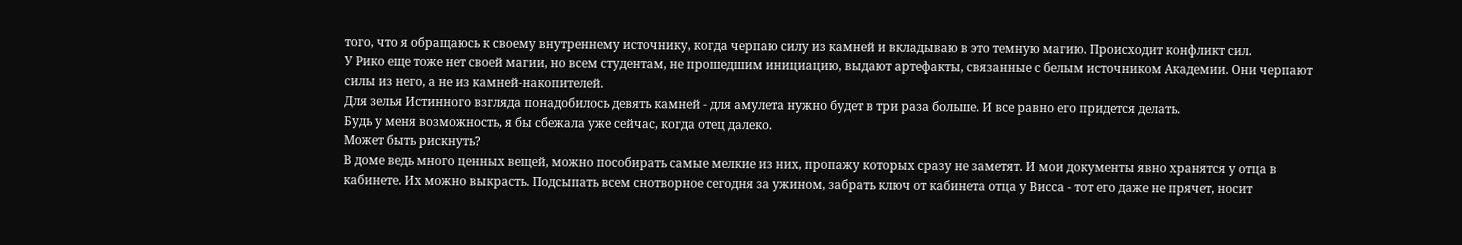того, что я обращаюсь к своему внутреннему источнику, когда черпаю силу из камней и вкладываю в это темную магию. Происходит конфликт сил.
У Рико еще тоже нет своей магии, но всем студентам, не прошедшим инициацию, выдают артефакты, связанные с белым источником Академии. Они черпают силы из него, а не из камней-накопителей.
Для зелья Истинного взгляда понадобилось девять камней - для амулета нужно будет в три раза больше. И все равно его придется делать.
Будь у меня возможность, я бы сбежала уже сейчас, когда отец далеко.
Может быть рискнуть?
В доме ведь много ценных вещей, можно пособирать самые мелкие из них, пропажу которых сразу не заметят. И мои документы явно хранятся у отца в кабинете. Их можно выкрасть. Подсыпать всем снотворное сегодня за ужином, забрать ключ от кабинета отца у Висса - тот его даже не прячет, носит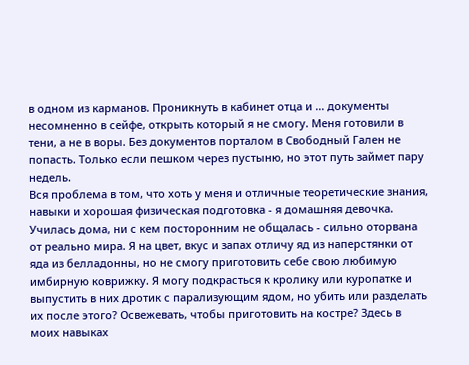в одном из карманов. Проникнуть в кабинет отца и ... документы несомненно в сейфе, открыть который я не смогу. Меня готовили в тени, а не в воры. Без документов порталом в Свободный Гален не попасть. Только если пешком через пустыню, но этот путь займет пару недель.
Вся проблема в том, что хоть у меня и отличные теоретические знания, навыки и хорошая физическая подготовка - я домашняя девочка. Училась дома, ни с кем посторонним не общалась - сильно оторвана от реально мира. Я на цвет, вкус и запах отличу яд из наперстянки от яда из белладонны, но не смогу приготовить себе свою любимую имбирную коврижку. Я могу подкрасться к кролику или куропатке и выпустить в них дротик с парализующим ядом, но убить или разделать их после этого? Освежевать, чтобы приготовить на костре? Здесь в моих навыках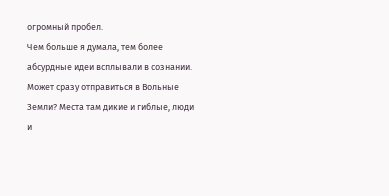огромный пробел.
Чем больше я думала, тем более абсурдные идеи всплывали в сознании.
Может сразу отправиться в Вольные Земли? Места там дикие и гиблые, люди и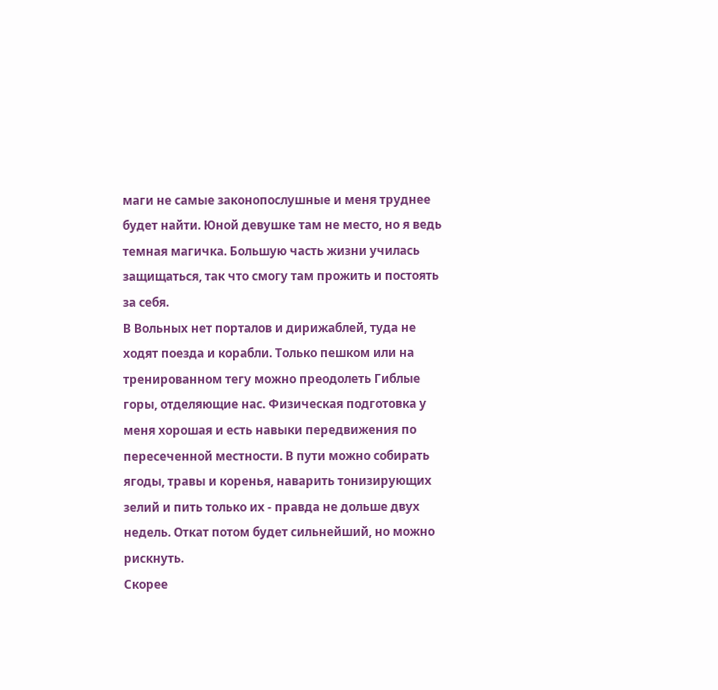маги не самые законопослушные и меня труднее будет найти. Юной девушке там не место, но я ведь темная магичка. Большую часть жизни училась защищаться, так что смогу там прожить и постоять за себя.
В Вольных нет порталов и дирижаблей, туда не ходят поезда и корабли. Только пешком или на тренированном тегу можно преодолеть Гиблые горы, отделяющие нас. Физическая подготовка у меня хорошая и есть навыки передвижения по пересеченной местности. В пути можно собирать ягоды, травы и коренья, наварить тонизирующих зелий и пить только их - правда не дольше двух недель. Откат потом будет сильнейший, но можно рискнуть.
Скорее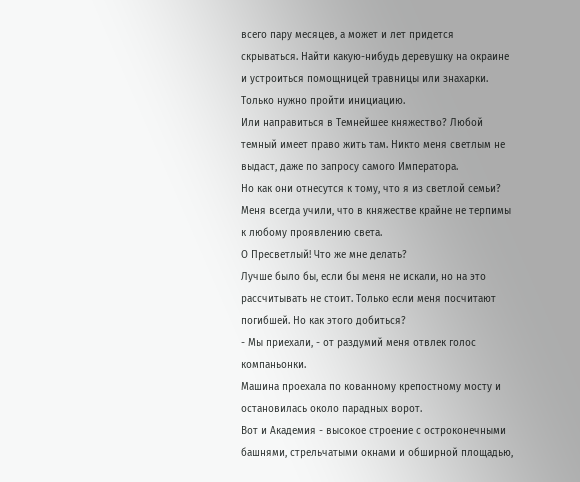всего пару месяцев, а может и лет придется скрываться. Найти какую-нибудь деревушку на окраине и устроиться помощницей травницы или знахарки. Только нужно пройти инициацию.
Или направиться в Темнейшее княжество? Любой темный имеет право жить там. Никто меня светлым не выдаст, даже по запросу самого Императора.
Но как они отнесутся к тому, что я из светлой семьи? Меня всегда учили, что в княжестве крайне не терпимы к любому проявлению света.
О Пресветлый! Что же мне делать?
Лучше было бы, если бы меня не искали, но на это рассчитывать не стоит. Только если меня посчитают погибшей. Но как этого добиться?
- Мы приехали, - от раздумий меня отвлек голос компаньонки.
Машина проехала по кованному крепостному мосту и остановилась около парадных ворот.
Вот и Академия - высокое строение с остроконечными башнями, стрельчатыми окнами и обширной площадью,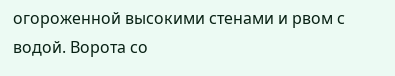огороженной высокими стенами и рвом с водой. Ворота со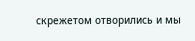скрежетом отворились и мы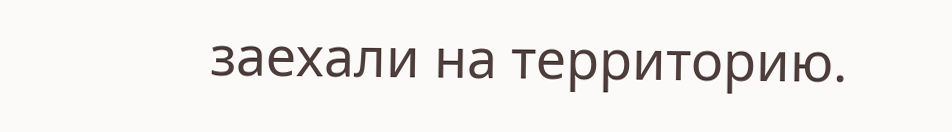заехали на территорию.